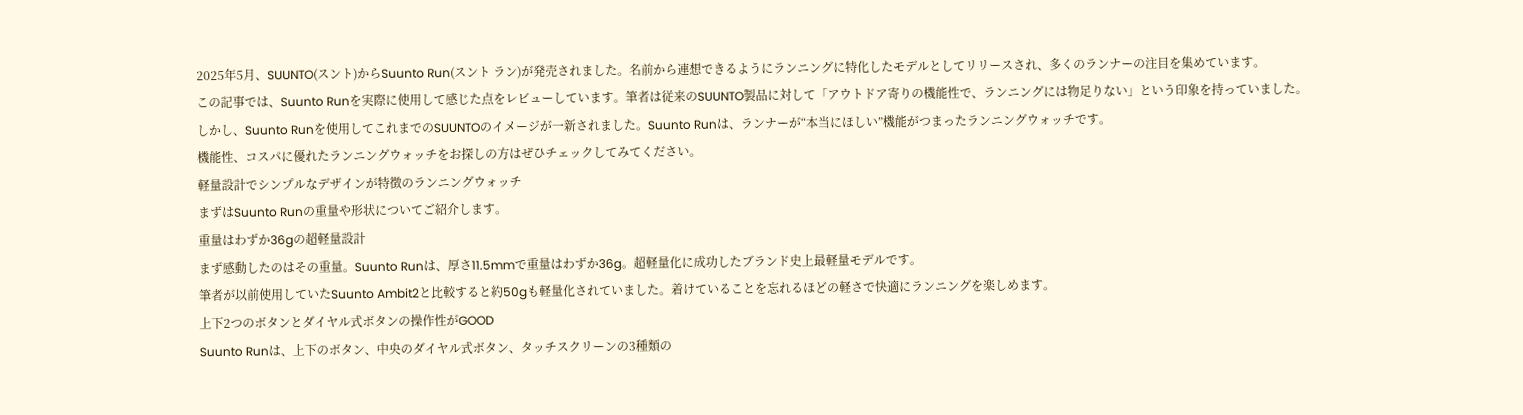2025年5月、SUUNTO(スント)からSuunto Run(スント ラン)が発売されました。名前から連想できるようにランニングに特化したモデルとしてリリースされ、多くのランナーの注目を集めています。
この記事では、Suunto Runを実際に使用して感じた点をレビューしています。筆者は従来のSUUNTO製品に対して「アウトドア寄りの機能性で、ランニングには物足りない」という印象を持っていました。
しかし、Suunto Runを使用してこれまでのSUUNTOのイメージが一新されました。Suunto Runは、ランナーが“本当にほしい”機能がつまったランニングウォッチです。
機能性、コスパに優れたランニングウォッチをお探しの方はぜひチェックしてみてください。
軽量設計でシンプルなデザインが特徴のランニングウォッチ
まずはSuunto Runの重量や形状についてご紹介します。
重量はわずか36gの超軽量設計
まず感動したのはその重量。Suunto Runは、厚さ11.5mmで重量はわずか36g。超軽量化に成功したブランド史上最軽量モデルです。
筆者が以前使用していたSuunto Ambit2と比較すると約50gも軽量化されていました。着けていることを忘れるほどの軽さで快適にランニングを楽しめます。
上下2つのボタンとダイヤル式ボタンの操作性がGOOD
Suunto Runは、上下のボタン、中央のダイヤル式ボタン、タッチスクリーンの3種類の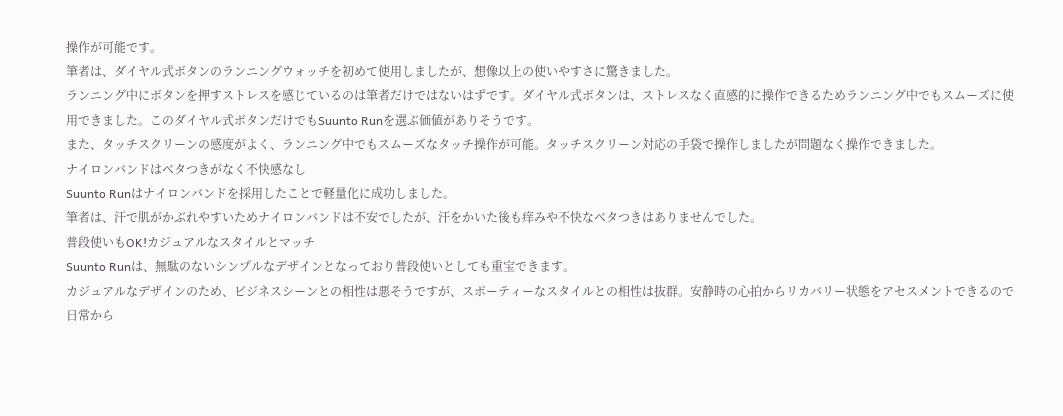操作が可能です。
筆者は、ダイヤル式ボタンのランニングウォッチを初めて使用しましたが、想像以上の使いやすさに驚きました。
ランニング中にボタンを押すストレスを感じているのは筆者だけではないはずです。ダイヤル式ボタンは、ストレスなく直感的に操作できるためランニング中でもスムーズに使用できました。このダイヤル式ボタンだけでもSuunto Runを選ぶ価値がありそうです。
また、タッチスクリーンの感度がよく、ランニング中でもスムーズなタッチ操作が可能。タッチスクリーン対応の手袋で操作しましたが問題なく操作できました。
ナイロンバンドはベタつきがなく不快感なし
Suunto Runはナイロンバンドを採用したことで軽量化に成功しました。
筆者は、汗で肌がかぶれやすいためナイロンバンドは不安でしたが、汗をかいた後も痒みや不快なベタつきはありませんでした。
普段使いもOK!カジュアルなスタイルとマッチ
Suunto Runは、無駄のないシンプルなデザインとなっており普段使いとしても重宝できます。
カジュアルなデザインのため、ビジネスシーンとの相性は悪そうですが、スポーティーなスタイルとの相性は抜群。安静時の心拍からリカバリー状態をアセスメントできるので日常から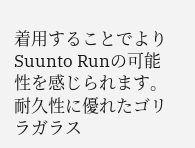着用することでよりSuunto Runの可能性を感じられます。
耐久性に優れたゴリラガラス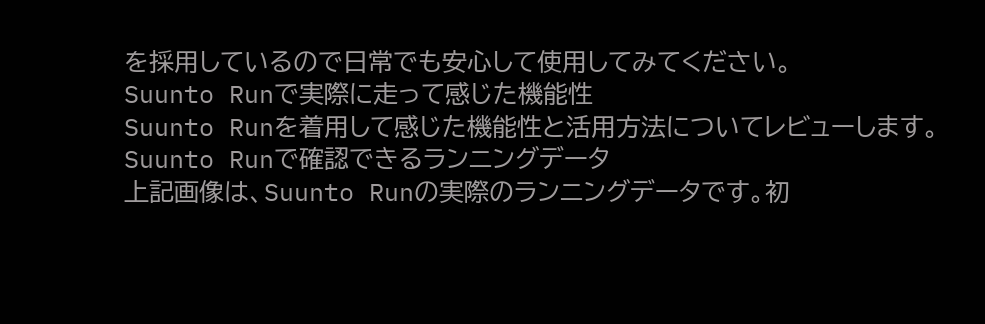を採用しているので日常でも安心して使用してみてください。
Suunto Runで実際に走って感じた機能性
Suunto Runを着用して感じた機能性と活用方法についてレビューします。
Suunto Runで確認できるランニングデータ
上記画像は、Suunto Runの実際のランニングデータです。初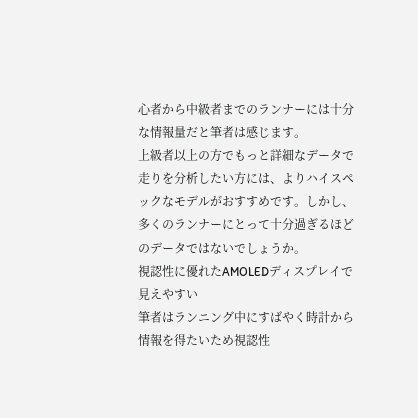心者から中級者までのランナーには十分な情報量だと筆者は感じます。
上級者以上の方でもっと詳細なデータで走りを分析したい方には、よりハイスペックなモデルがおすすめです。しかし、多くのランナーにとって十分過ぎるほどのデータではないでしょうか。
視認性に優れたAMOLEDディスプレイで見えやすい
筆者はランニング中にすばやく時計から情報を得たいため視認性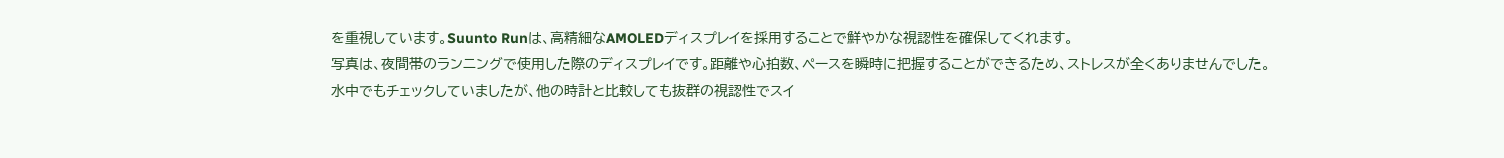を重視しています。Suunto Runは、高精細なAMOLEDディスプレイを採用することで鮮やかな視認性を確保してくれます。
写真は、夜間帯のランニングで使用した際のディスプレイです。距離や心拍数、ペースを瞬時に把握することができるため、ストレスが全くありませんでした。
水中でもチェックしていましたが、他の時計と比較しても抜群の視認性でスイ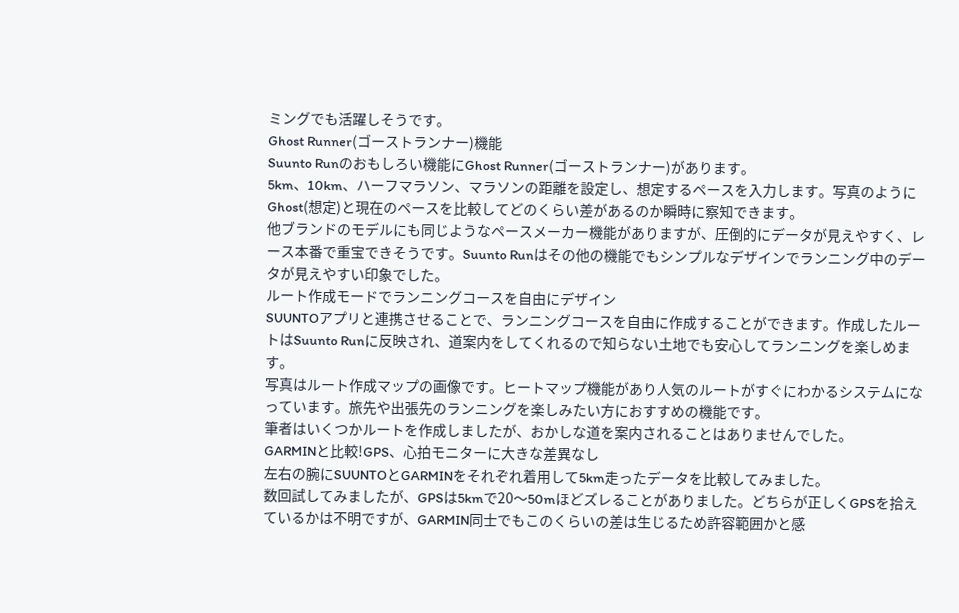ミングでも活躍しそうです。
Ghost Runner(ゴーストランナー)機能
Suunto Runのおもしろい機能にGhost Runner(ゴーストランナー)があります。
5km、10km、ハーフマラソン、マラソンの距離を設定し、想定するペースを入力します。写真のようにGhost(想定)と現在のペースを比較してどのくらい差があるのか瞬時に察知できます。
他ブランドのモデルにも同じようなペースメーカー機能がありますが、圧倒的にデータが見えやすく、レース本番で重宝できそうです。Suunto Runはその他の機能でもシンプルなデザインでランニング中のデータが見えやすい印象でした。
ルート作成モードでランニングコースを自由にデザイン
SUUNTOアプリと連携させることで、ランニングコースを自由に作成することができます。作成したルートはSuunto Runに反映され、道案内をしてくれるので知らない土地でも安心してランニングを楽しめます。
写真はルート作成マップの画像です。ヒートマップ機能があり人気のルートがすぐにわかるシステムになっています。旅先や出張先のランニングを楽しみたい方におすすめの機能です。
筆者はいくつかルートを作成しましたが、おかしな道を案内されることはありませんでした。
GARMINと比較!GPS、心拍モニターに大きな差異なし
左右の腕にSUUNTOとGARMINをそれぞれ着用して5km走ったデータを比較してみました。
数回試してみましたが、GPSは5kmで20〜50mほどズレることがありました。どちらが正しくGPSを拾えているかは不明ですが、GARMIN同士でもこのくらいの差は生じるため許容範囲かと感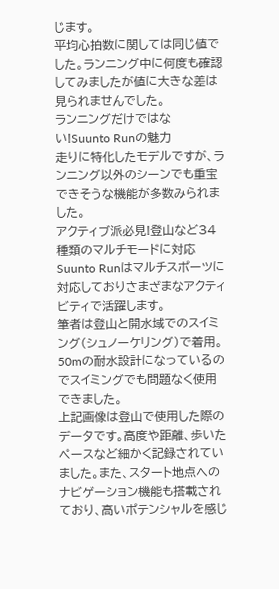じます。
平均心拍数に関しては同じ値でした。ランニング中に何度も確認してみましたが値に大きな差は見られませんでした。
ランニングだけではない!Suunto Runの魅力
走りに特化したモデルですが、ランニング以外のシーンでも重宝できそうな機能が多数みられました。
アクティブ派必見!登山など34種類のマルチモードに対応
Suunto Runはマルチスポーツに対応しておりさまざまなアクティビティで活躍します。
筆者は登山と開水域でのスイミング(シュノーケリング)で着用。50mの耐水設計になっているのでスイミングでも問題なく使用できました。
上記画像は登山で使用した際のデータです。高度や距離、歩いたペースなど細かく記録されていました。また、スタート地点へのナビゲーション機能も搭載されており、高いポテンシャルを感じ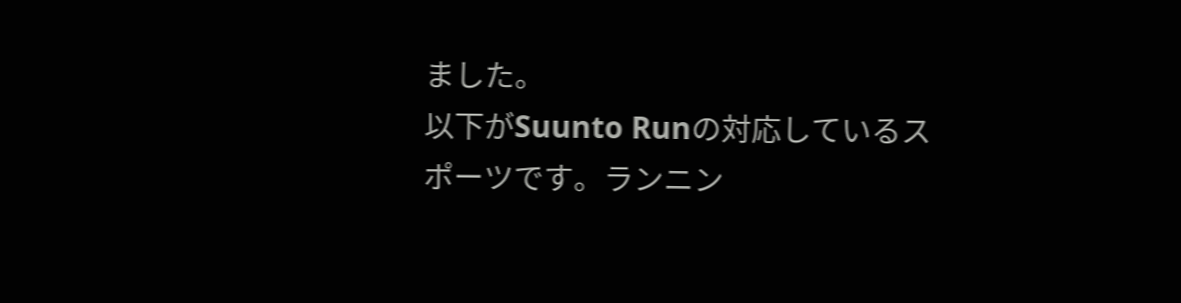ました。
以下がSuunto Runの対応しているスポーツです。ランニン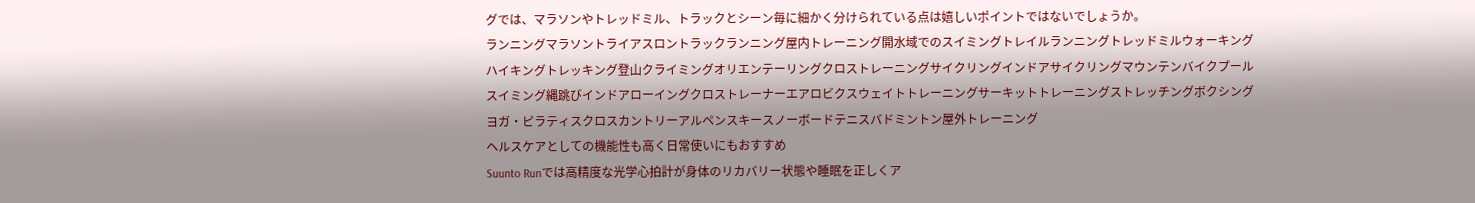グでは、マラソンやトレッドミル、トラックとシーン毎に細かく分けられている点は嬉しいポイントではないでしょうか。
ランニングマラソントライアスロントラックランニング屋内トレーニング開水域でのスイミングトレイルランニングトレッドミルウォーキングハイキングトレッキング登山クライミングオリエンテーリングクロストレーニングサイクリングインドアサイクリングマウンテンバイクプールスイミング縄跳びインドアローイングクロストレーナーエアロビクスウェイトトレーニングサーキットトレーニングストレッチングボクシングヨガ・ピラティスクロスカントリーアルペンスキースノーボードテニスバドミントン屋外トレーニング
ヘルスケアとしての機能性も高く日常使いにもおすすめ
Suunto Runでは高精度な光学心拍計が身体のリカバリー状態や睡眠を正しくア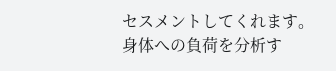セスメントしてくれます。身体への負荷を分析す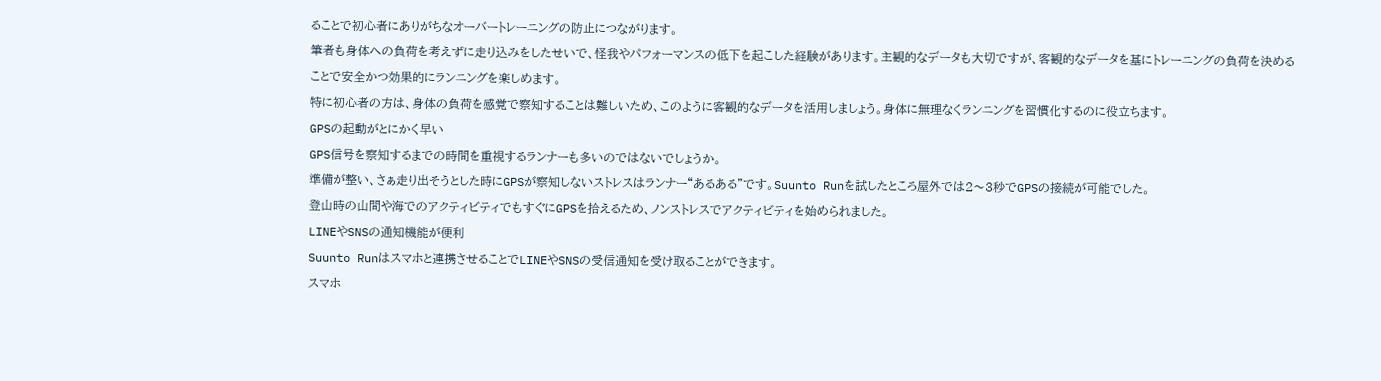ることで初心者にありがちなオーバートレーニングの防止につながります。
筆者も身体への負荷を考えずに走り込みをしたせいで、怪我やパフォーマンスの低下を起こした経験があります。主観的なデータも大切ですが、客観的なデータを基にトレーニングの負荷を決めることで安全かつ効果的にランニングを楽しめます。
特に初心者の方は、身体の負荷を感覚で察知することは難しいため、このように客観的なデータを活用しましょう。身体に無理なくランニングを習慣化するのに役立ちます。
GPSの起動がとにかく早い
GPS信号を察知するまでの時間を重視するランナーも多いのではないでしょうか。
準備が整い、さぁ走り出そうとした時にGPSが察知しないストレスはランナー“あるある”です。Suunto Runを試したところ屋外では2〜3秒でGPSの接続が可能でした。
登山時の山間や海でのアクティビティでもすぐにGPSを拾えるため、ノンストレスでアクティビティを始められました。
LINEやSNSの通知機能が便利
Suunto Runはスマホと連携させることでLINEやSNSの受信通知を受け取ることができます。
スマホ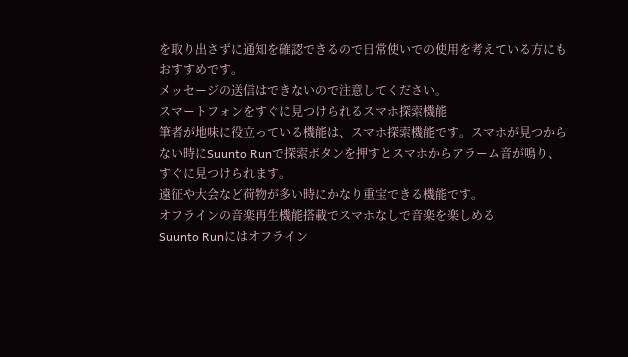を取り出さずに通知を確認できるので日常使いでの使用を考えている方にもおすすめです。
メッセージの送信はできないので注意してください。
スマートフォンをすぐに見つけられるスマホ探索機能
筆者が地味に役立っている機能は、スマホ探索機能です。スマホが見つからない時にSuunto Runで探索ボタンを押すとスマホからアラーム音が鳴り、すぐに見つけられます。
遠征や大会など荷物が多い時にかなり重宝できる機能です。
オフラインの音楽再生機能搭載でスマホなしで音楽を楽しめる
Suunto Runにはオフライン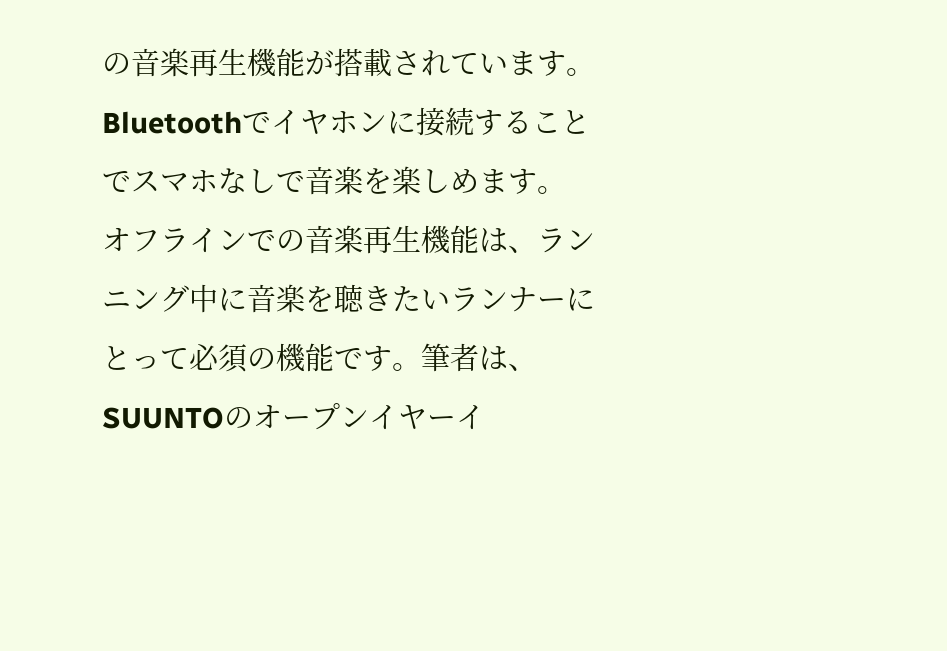の音楽再生機能が搭載されています。Bluetoothでイヤホンに接続することでスマホなしで音楽を楽しめます。
オフラインでの音楽再生機能は、ランニング中に音楽を聴きたいランナーにとって必須の機能です。筆者は、SUUNTOのオープンイヤーイ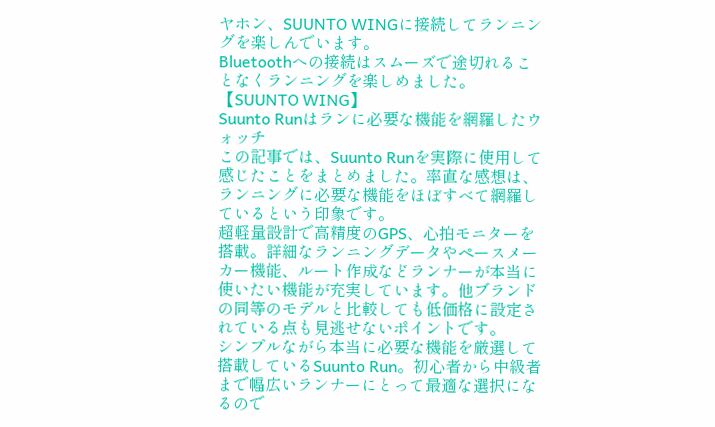ヤホン、SUUNTO WINGに接続してランニングを楽しんでいます。
Bluetoothへの接続はスムーズで途切れることなくランニングを楽しめました。
【SUUNTO WING】
Suunto Runはランに必要な機能を網羅したウォッチ
この記事では、Suunto Runを実際に使用して感じたことをまとめました。率直な感想は、ランニングに必要な機能をほぼすべて網羅しているという印象です。
超軽量設計で高精度のGPS、心拍モニターを搭載。詳細なランニングデータやペースメーカー機能、ルート作成などランナーが本当に使いたい機能が充実しています。他ブランドの同等のモデルと比較しても低価格に設定されている点も見逃せないポイントです。
シンプルながら本当に必要な機能を厳選して搭載しているSuunto Run。初心者から中級者まで幅広いランナーにとって最適な選択になるので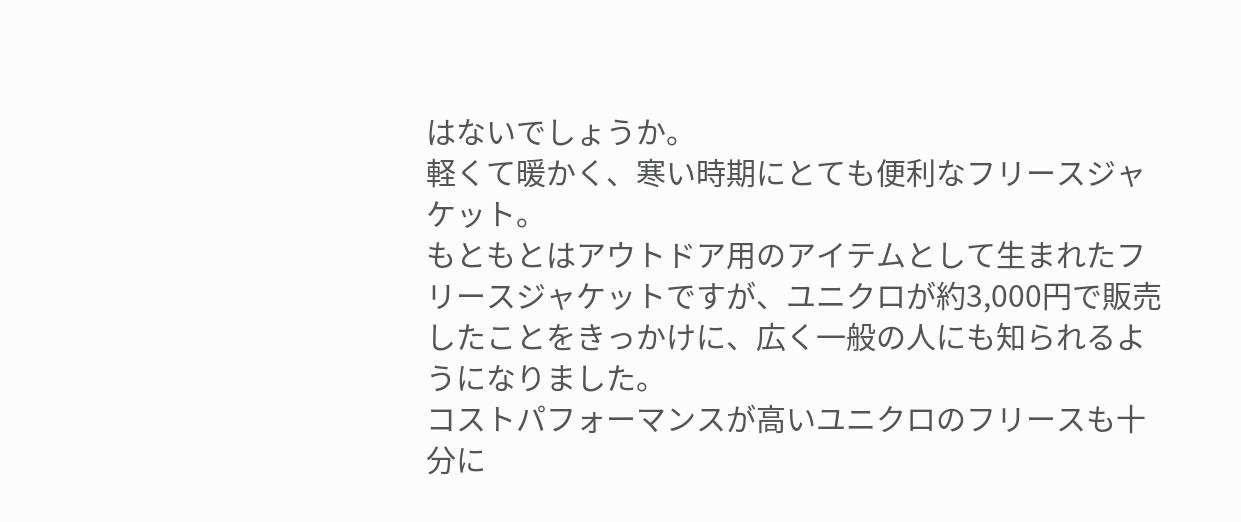はないでしょうか。
軽くて暖かく、寒い時期にとても便利なフリースジャケット。
もともとはアウトドア用のアイテムとして生まれたフリースジャケットですが、ユニクロが約3,000円で販売したことをきっかけに、広く一般の人にも知られるようになりました。
コストパフォーマンスが高いユニクロのフリースも十分に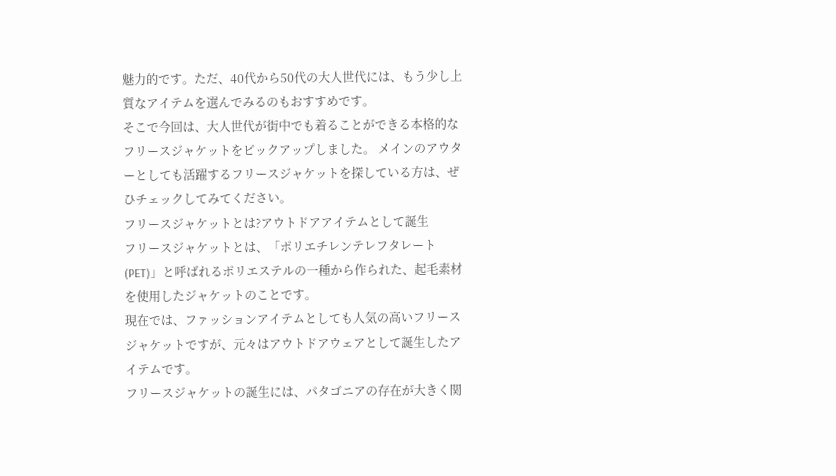魅力的です。ただ、40代から50代の大人世代には、もう少し上質なアイテムを選んでみるのもおすすめです。
そこで今回は、大人世代が街中でも着ることができる本格的なフリースジャケットをピックアップしました。 メインのアウターとしても活躍するフリースジャケットを探している方は、ぜひチェックしてみてください。
フリースジャケットとは?アウトドアアイテムとして誕生
フリースジャケットとは、「ポリエチレンテレフタレート(PET)」と呼ばれるポリエステルの一種から作られた、起毛素材を使用したジャケットのことです。
現在では、ファッションアイテムとしても人気の高いフリースジャケットですが、元々はアウトドアウェアとして誕生したアイテムです。
フリースジャケットの誕生には、パタゴニアの存在が大きく関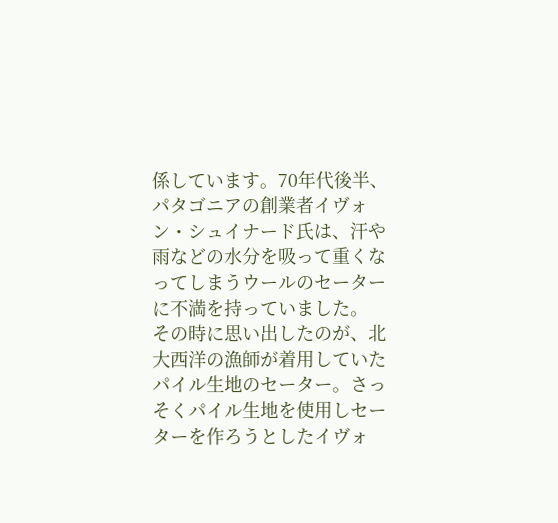係しています。70年代後半、パタゴニアの創業者イヴォン・シュイナード氏は、汗や雨などの水分を吸って重くなってしまうウールのセーターに不満を持っていました。
その時に思い出したのが、北大西洋の漁師が着用していたパイル生地のセーター。さっそくパイル生地を使用しセーターを作ろうとしたイヴォ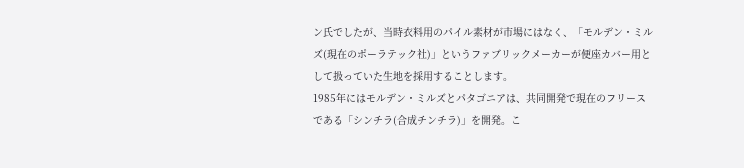ン氏でしたが、当時衣料用のパイル素材が市場にはなく、「モルデン・ミルズ(現在のポーラテック社)」というファブリックメーカーが便座カバー用として扱っていた生地を採用することします。
1985年にはモルデン・ミルズとパタゴニアは、共同開発で現在のフリースである「シンチラ(合成チンチラ)」を開発。こ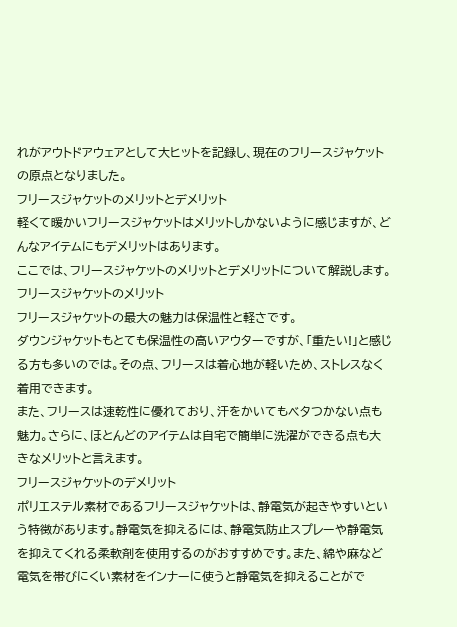れがアウトドアウェアとして大ヒットを記録し、現在のフリースジャケットの原点となりました。
フリースジャケットのメリットとデメリット
軽くて暖かいフリースジャケットはメリットしかないように感じますが、どんなアイテムにもデメリットはあります。
ここでは、フリースジャケットのメリットとデメリットについて解説します。
フリースジャケットのメリット
フリースジャケットの最大の魅力は保温性と軽さです。
ダウンジャケットもとても保温性の高いアウターですが、「重たい!」と感じる方も多いのでは。その点、フリースは着心地が軽いため、ストレスなく着用できます。
また、フリースは速乾性に優れており、汗をかいてもベタつかない点も魅力。さらに、ほとんどのアイテムは自宅で簡単に洗濯ができる点も大きなメリットと言えます。
フリースジャケットのデメリット
ポリエステル素材であるフリースジャケットは、静電気が起きやすいという特徴があります。静電気を抑えるには、静電気防止スプレーや静電気を抑えてくれる柔軟剤を使用するのがおすすめです。また、綿や麻など電気を帯びにくい素材をインナーに使うと静電気を抑えることがで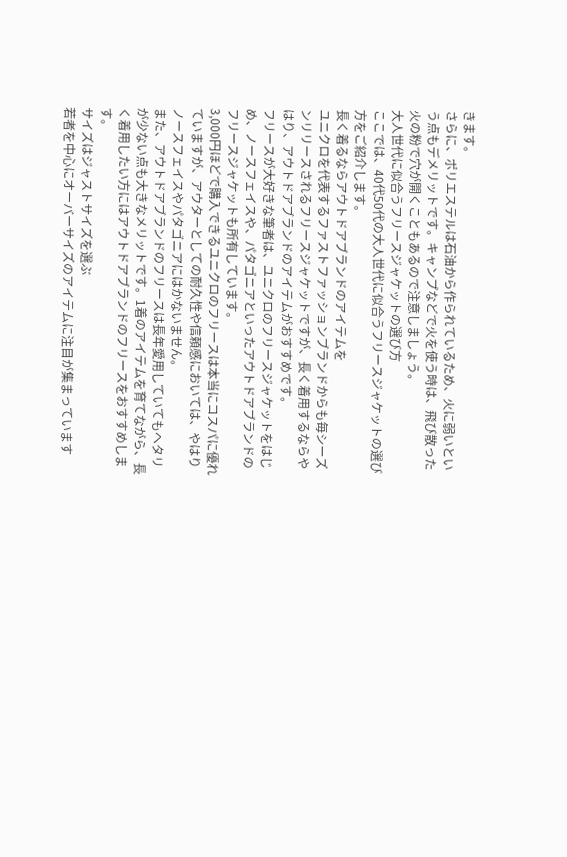きます。
さらに、ポリエステルは石油から作られているため、火に弱いという点もデメリットです。キャンプなどで火を使う時は、飛び散った火の粉で穴が開くこともあるので注意しましょう。
大人世代に似合うフリースジャケットの選び方
ここでは、40代50代の大人世代に似合うフリースジャケットの選び方をご紹介します。
長く着るならアウトドアブランドのアイテムを
ユニクロを代表するファストファッションブランドからも毎シーズンリリースされるフリースジャケットですが、長く着用するならやはり、アウトドアブランドのアイテムがおすすめです。
フリースが大好きな筆者は、ユニクロのフリースジャケットをはじめ、ノースフェイスや、パタゴニアといったアウトドアブランドのフリースジャケットも所有しています。
3,000円ほどで購入できるユニクロのフリースは本当にコスパに優れていますが、アウターとしての耐久性や信頼感においては、やはりノースフェイスやパタゴニアにはかないません。
また、アウトドアブランドのフリースは長年愛用していてもヘタリが少ない点も大きなメリットです。1着のアイテムを育てながら、長く着用したい方にはアウトドアブランドのフリースをおすすめします。
サイズはジャストサイズを選ぶ
若者を中心にオーバーサイズのアイテムに注目が集まっています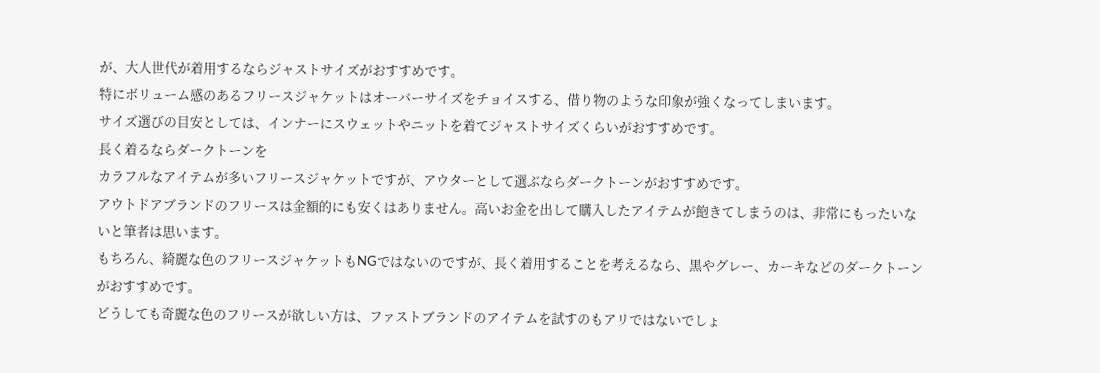が、大人世代が着用するならジャストサイズがおすすめです。
特にボリューム感のあるフリースジャケットはオーバーサイズをチョイスする、借り物のような印象が強くなってしまいます。
サイズ選びの目安としては、インナーにスウェットやニットを着てジャストサイズくらいがおすすめです。
長く着るならダークトーンを
カラフルなアイテムが多いフリースジャケットですが、アウターとして選ぶならダークトーンがおすすめです。
アウトドアブランドのフリースは金額的にも安くはありません。高いお金を出して購入したアイテムが飽きてしまうのは、非常にもったいないと筆者は思います。
もちろん、綺麗な色のフリースジャケットもNGではないのですが、長く着用することを考えるなら、黒やグレー、カーキなどのダークトーンがおすすめです。
どうしても奇麗な色のフリースが欲しい方は、ファストブランドのアイテムを試すのもアリではないでしょ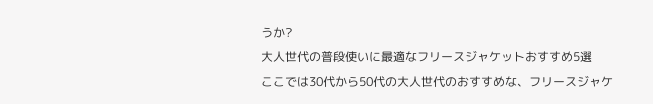うか?
大人世代の普段使いに最適なフリースジャケットおすすめ5選
ここでは30代から50代の大人世代のおすすめな、フリースジャケ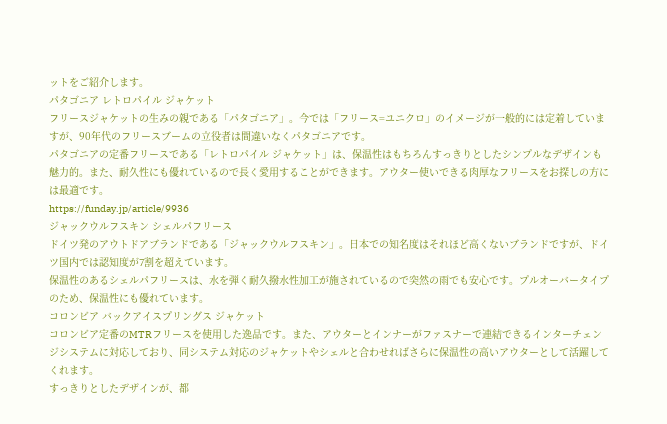ットをご紹介します。
パタゴニア レトロパイル ジャケット
フリースジャケットの生みの親である「パタゴニア」。今では「フリース=ユニクロ」のイメージが一般的には定着していますが、90年代のフリースブームの立役者は間違いなくパタゴニアです。
パタゴニアの定番フリースである「レトロパイル ジャケット」は、保温性はもちろんすっきりとしたシンプルなデザインも魅力的。また、耐久性にも優れているので長く愛用することができます。アウター使いできる肉厚なフリースをお探しの方には最適です。
https://funday.jp/article/9936
ジャックウルフスキン シェルパフリース
ドイツ発のアウトドアブランドである「ジャックウルフスキン」。日本での知名度はそれほど高くないブランドですが、ドイツ国内では認知度が7割を超えています。
保温性のあるシェルパフリースは、水を弾く耐久撥水性加工が施されているので突然の雨でも安心です。プルオーバータイプのため、保温性にも優れています。
コロンビア バックアイスプリングス ジャケット
コロンビア定番のMTRフリースを使用した逸品です。また、アウターとインナーがファスナーで連結できるインターチェンジシステムに対応しており、同システム対応のジャケットやシェルと合わせればさらに保温性の高いアウターとして活躍してくれます。
すっきりとしたデザインが、都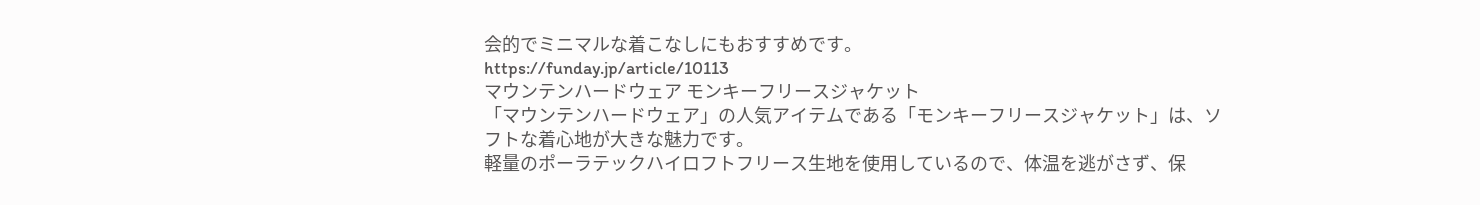会的でミニマルな着こなしにもおすすめです。
https://funday.jp/article/10113
マウンテンハードウェア モンキーフリースジャケット
「マウンテンハードウェア」の人気アイテムである「モンキーフリースジャケット」は、ソフトな着心地が大きな魅力です。
軽量のポーラテックハイロフトフリース生地を使用しているので、体温を逃がさず、保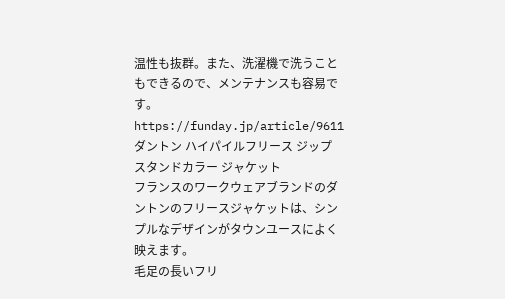温性も抜群。また、洗濯機で洗うこともできるので、メンテナンスも容易です。
https://funday.jp/article/9611
ダントン ハイパイルフリース ジップ スタンドカラー ジャケット
フランスのワークウェアブランドのダントンのフリースジャケットは、シンプルなデザインがタウンユースによく映えます。
毛足の長いフリ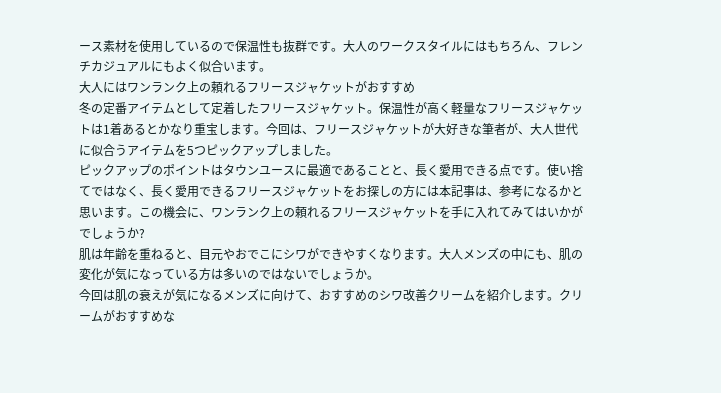ース素材を使用しているので保温性も抜群です。大人のワークスタイルにはもちろん、フレンチカジュアルにもよく似合います。
大人にはワンランク上の頼れるフリースジャケットがおすすめ
冬の定番アイテムとして定着したフリースジャケット。保温性が高く軽量なフリースジャケットは1着あるとかなり重宝します。今回は、フリースジャケットが大好きな筆者が、大人世代に似合うアイテムを5つピックアップしました。
ピックアップのポイントはタウンユースに最適であることと、長く愛用できる点です。使い捨てではなく、長く愛用できるフリースジャケットをお探しの方には本記事は、参考になるかと思います。この機会に、ワンランク上の頼れるフリースジャケットを手に入れてみてはいかがでしょうか?
肌は年齢を重ねると、目元やおでこにシワができやすくなります。大人メンズの中にも、肌の変化が気になっている方は多いのではないでしょうか。
今回は肌の衰えが気になるメンズに向けて、おすすめのシワ改善クリームを紹介します。クリームがおすすめな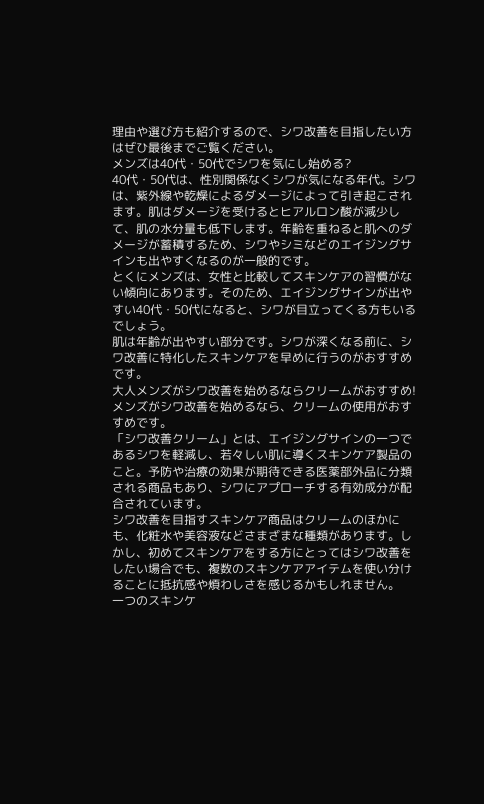理由や選び方も紹介するので、シワ改善を目指したい方はぜひ最後までご覧ください。
メンズは40代・50代でシワを気にし始める?
40代・50代は、性別関係なくシワが気になる年代。シワは、紫外線や乾燥によるダメージによって引き起こされます。肌はダメージを受けるとヒアルロン酸が減少して、肌の水分量も低下します。年齢を重ねると肌へのダメージが蓄積するため、シワやシミなどのエイジングサインも出やすくなるのが一般的です。
とくにメンズは、女性と比較してスキンケアの習慣がない傾向にあります。そのため、エイジングサインが出やすい40代・50代になると、シワが目立ってくる方もいるでしょう。
肌は年齢が出やすい部分です。シワが深くなる前に、シワ改善に特化したスキンケアを早めに行うのがおすすめです。
大人メンズがシワ改善を始めるならクリームがおすすめ!
メンズがシワ改善を始めるなら、クリームの使用がおすすめです。
「シワ改善クリーム」とは、エイジングサインの一つであるシワを軽減し、若々しい肌に導くスキンケア製品のこと。予防や治療の効果が期待できる医薬部外品に分類される商品もあり、シワにアプローチする有効成分が配合されています。
シワ改善を目指すスキンケア商品はクリームのほかにも、化粧水や美容液などさまざまな種類があります。しかし、初めてスキンケアをする方にとってはシワ改善をしたい場合でも、複数のスキンケアアイテムを使い分けることに抵抗感や煩わしさを感じるかもしれません。
一つのスキンケ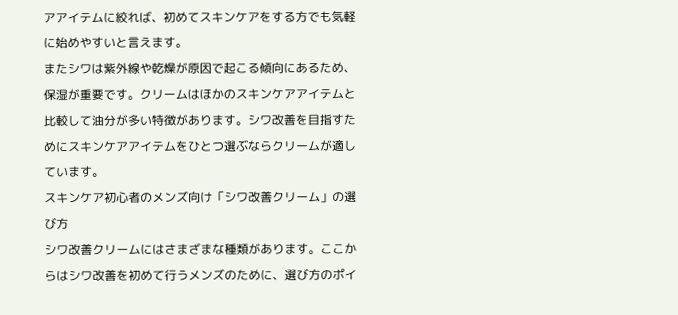アアイテムに絞れば、初めてスキンケアをする方でも気軽に始めやすいと言えます。
またシワは紫外線や乾燥が原因で起こる傾向にあるため、保湿が重要です。クリームはほかのスキンケアアイテムと比較して油分が多い特徴があります。シワ改善を目指すためにスキンケアアイテムをひとつ選ぶならクリームが適しています。
スキンケア初心者のメンズ向け「シワ改善クリーム」の選び方
シワ改善クリームにはさまざまな種類があります。ここからはシワ改善を初めて行うメンズのために、選び方のポイ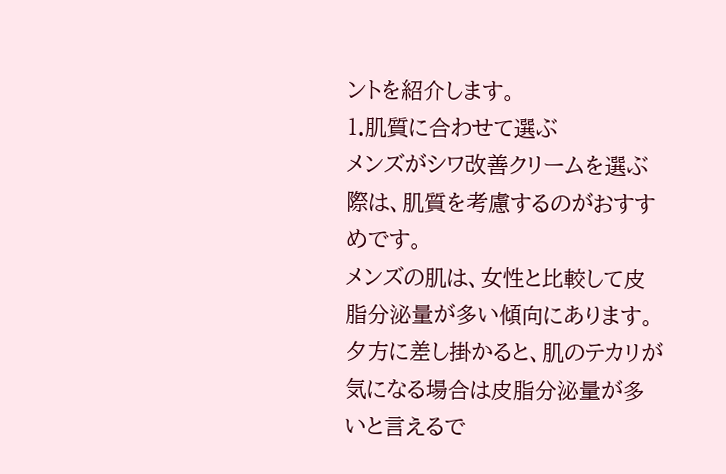ントを紹介します。
1.肌質に合わせて選ぶ
メンズがシワ改善クリームを選ぶ際は、肌質を考慮するのがおすすめです。
メンズの肌は、女性と比較して皮脂分泌量が多い傾向にあります。夕方に差し掛かると、肌のテカリが気になる場合は皮脂分泌量が多いと言えるで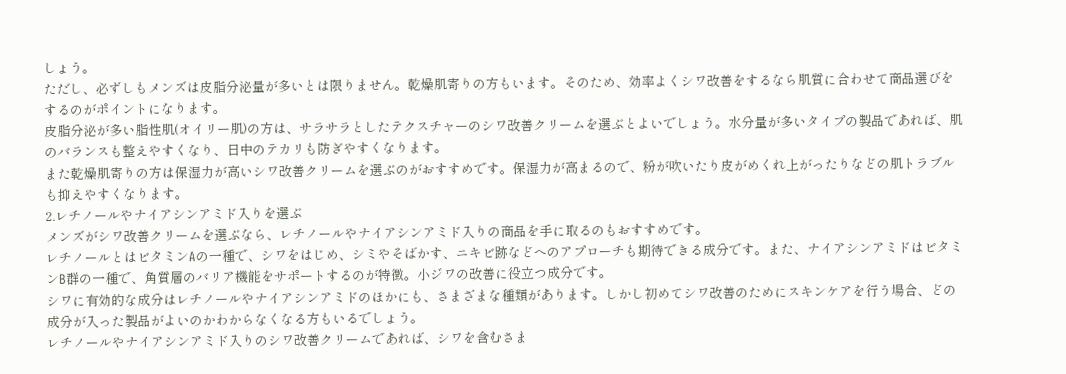しょう。
ただし、必ずしもメンズは皮脂分泌量が多いとは限りません。乾燥肌寄りの方もいます。そのため、効率よくシワ改善をするなら肌質に合わせて商品選びをするのがポイントになります。
皮脂分泌が多い脂性肌(オイリー肌)の方は、サラサラとしたテクスチャーのシワ改善クリームを選ぶとよいでしょう。水分量が多いタイプの製品であれば、肌のバランスも整えやすくなり、日中のテカリも防ぎやすくなります。
また乾燥肌寄りの方は保湿力が高いシワ改善クリームを選ぶのがおすすめです。保湿力が高まるので、粉が吹いたり皮がめくれ上がったりなどの肌トラブルも抑えやすくなります。
2.レチノールやナイアシンアミド入りを選ぶ
メンズがシワ改善クリームを選ぶなら、レチノールやナイアシンアミド入りの商品を手に取るのもおすすめです。
レチノールとはビタミンAの一種で、シワをはじめ、シミやそばかす、ニキビ跡などへのアプローチも期待できる成分です。また、ナイアシンアミドはビタミンB群の一種で、角質層のバリア機能をサポートするのが特徴。小ジワの改善に役立つ成分です。
シワに有効的な成分はレチノールやナイアシンアミドのほかにも、さまざまな種類があります。しかし初めてシワ改善のためにスキンケアを行う場合、どの成分が入った製品がよいのかわからなくなる方もいるでしょう。
レチノールやナイアシンアミド入りのシワ改善クリームであれば、シワを含むさま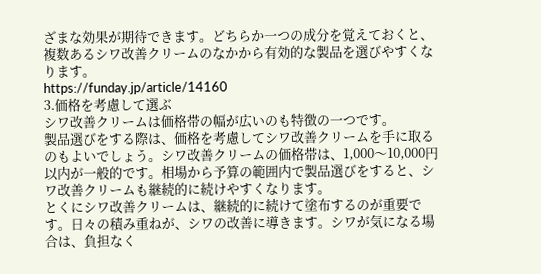ざまな効果が期待できます。どちらか一つの成分を覚えておくと、複数あるシワ改善クリームのなかから有効的な製品を選びやすくなります。
https://funday.jp/article/14160
3.価格を考慮して選ぶ
シワ改善クリームは価格帯の幅が広いのも特徴の一つです。
製品選びをする際は、価格を考慮してシワ改善クリームを手に取るのもよいでしょう。シワ改善クリームの価格帯は、1,000〜10,000円以内が一般的です。相場から予算の範囲内で製品選びをすると、シワ改善クリームも継続的に続けやすくなります。
とくにシワ改善クリームは、継続的に続けて塗布するのが重要です。日々の積み重ねが、シワの改善に導きます。シワが気になる場合は、負担なく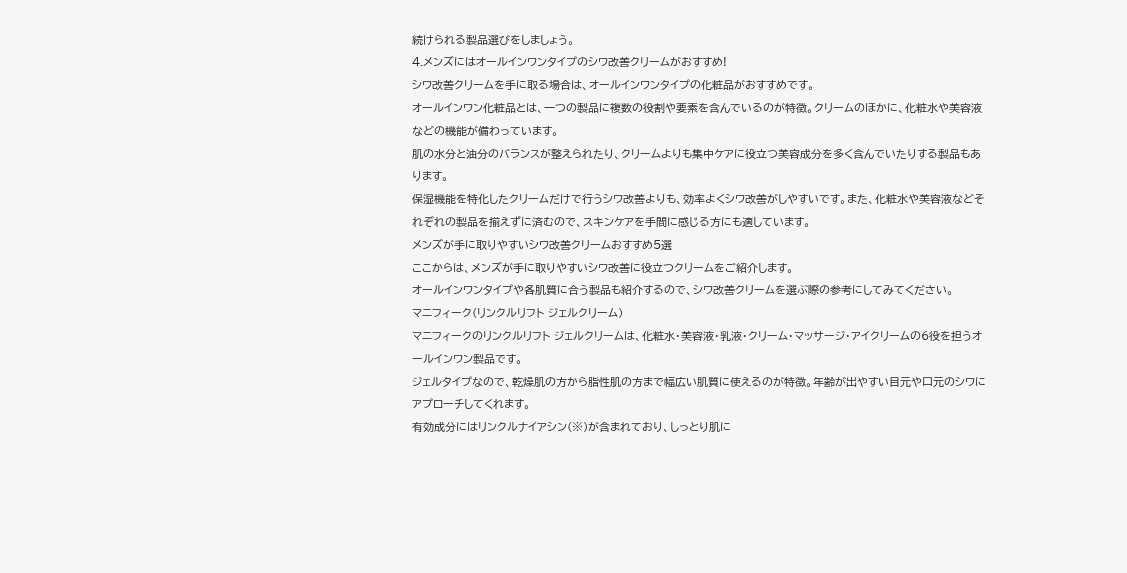続けられる製品選びをしましょう。
4.メンズにはオールインワンタイプのシワ改善クリームがおすすめ!
シワ改善クリームを手に取る場合は、オールインワンタイプの化粧品がおすすめです。
オールインワン化粧品とは、一つの製品に複数の役割や要素を含んでいるのが特徴。クリームのほかに、化粧水や美容液などの機能が備わっています。
肌の水分と油分のバランスが整えられたり、クリームよりも集中ケアに役立つ美容成分を多く含んでいたりする製品もあります。
保湿機能を特化したクリームだけで行うシワ改善よりも、効率よくシワ改善がしやすいです。また、化粧水や美容液などそれぞれの製品を揃えずに済むので、スキンケアを手間に感じる方にも適しています。
メンズが手に取りやすいシワ改善クリームおすすめ5選
ここからは、メンズが手に取りやすいシワ改善に役立つクリームをご紹介します。
オールインワンタイプや各肌質に合う製品も紹介するので、シワ改善クリームを選ぶ際の参考にしてみてください。
マニフィーク(リンクルリフト ジェルクリーム)
マニフィークのリンクルリフト ジェルクリームは、化粧水・美容液・乳液・クリーム・マッサージ・アイクリームの6役を担うオールインワン製品です。
ジェルタイプなので、乾燥肌の方から脂性肌の方まで幅広い肌質に使えるのが特徴。年齢が出やすい目元や口元のシワにアプローチしてくれます。
有効成分にはリンクルナイアシン(※)が含まれており、しっとり肌に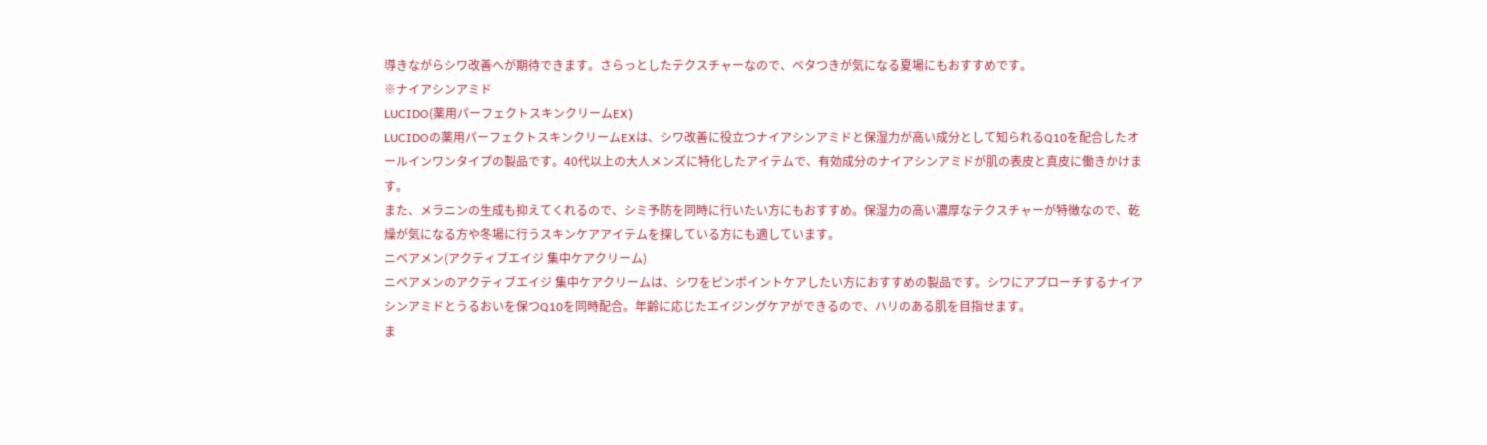導きながらシワ改善へが期待できます。さらっとしたテクスチャーなので、ベタつきが気になる夏場にもおすすめです。
※ナイアシンアミド
LUCIDO(薬用パーフェクトスキンクリームEX)
LUCIDOの薬用パーフェクトスキンクリームEXは、シワ改善に役立つナイアシンアミドと保湿力が高い成分として知られるQ10を配合したオールインワンタイプの製品です。40代以上の大人メンズに特化したアイテムで、有効成分のナイアシンアミドが肌の表皮と真皮に働きかけます。
また、メラニンの生成も抑えてくれるので、シミ予防を同時に行いたい方にもおすすめ。保湿力の高い濃厚なテクスチャーが特徴なので、乾燥が気になる方や冬場に行うスキンケアアイテムを探している方にも適しています。
ニベアメン(アクティブエイジ 集中ケアクリーム)
ニベアメンのアクティブエイジ 集中ケアクリームは、シワをピンポイントケアしたい方におすすめの製品です。シワにアプローチするナイアシンアミドとうるおいを保つQ10を同時配合。年齢に応じたエイジングケアができるので、ハリのある肌を目指せます。
ま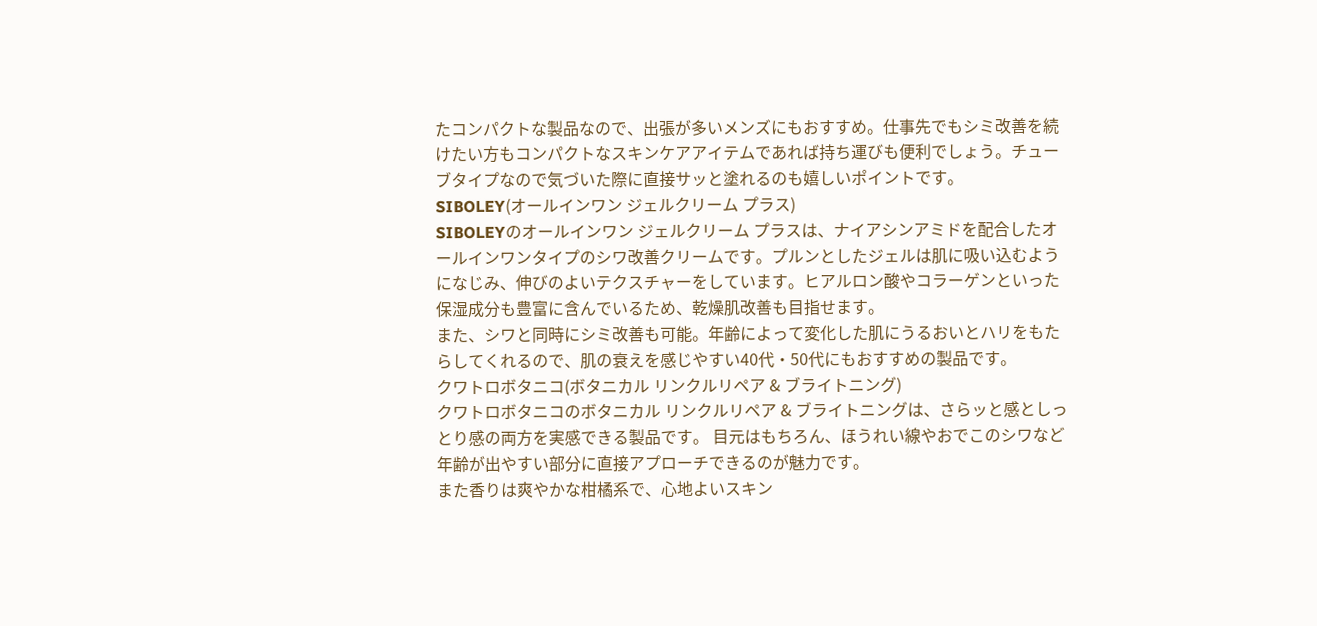たコンパクトな製品なので、出張が多いメンズにもおすすめ。仕事先でもシミ改善を続けたい方もコンパクトなスキンケアアイテムであれば持ち運びも便利でしょう。チューブタイプなので気づいた際に直接サッと塗れるのも嬉しいポイントです。
SIBOLEY(オールインワン ジェルクリーム プラス)
SIBOLEYのオールインワン ジェルクリーム プラスは、ナイアシンアミドを配合したオールインワンタイプのシワ改善クリームです。プルンとしたジェルは肌に吸い込むようになじみ、伸びのよいテクスチャーをしています。ヒアルロン酸やコラーゲンといった保湿成分も豊富に含んでいるため、乾燥肌改善も目指せます。
また、シワと同時にシミ改善も可能。年齢によって変化した肌にうるおいとハリをもたらしてくれるので、肌の衰えを感じやすい40代・50代にもおすすめの製品です。
クワトロボタニコ(ボタニカル リンクルリペア & ブライトニング)
クワトロボタニコのボタニカル リンクルリペア & ブライトニングは、さらッと感としっとり感の両方を実感できる製品です。 目元はもちろん、ほうれい線やおでこのシワなど年齢が出やすい部分に直接アプローチできるのが魅力です。
また香りは爽やかな柑橘系で、心地よいスキン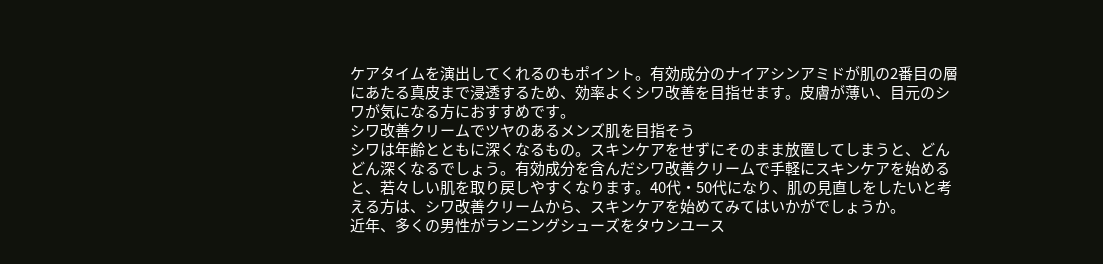ケアタイムを演出してくれるのもポイント。有効成分のナイアシンアミドが肌の2番目の層にあたる真皮まで浸透するため、効率よくシワ改善を目指せます。皮膚が薄い、目元のシワが気になる方におすすめです。
シワ改善クリームでツヤのあるメンズ肌を目指そう
シワは年齢とともに深くなるもの。スキンケアをせずにそのまま放置してしまうと、どんどん深くなるでしょう。有効成分を含んだシワ改善クリームで手軽にスキンケアを始めると、若々しい肌を取り戻しやすくなります。40代・50代になり、肌の見直しをしたいと考える方は、シワ改善クリームから、スキンケアを始めてみてはいかがでしょうか。
近年、多くの男性がランニングシューズをタウンユース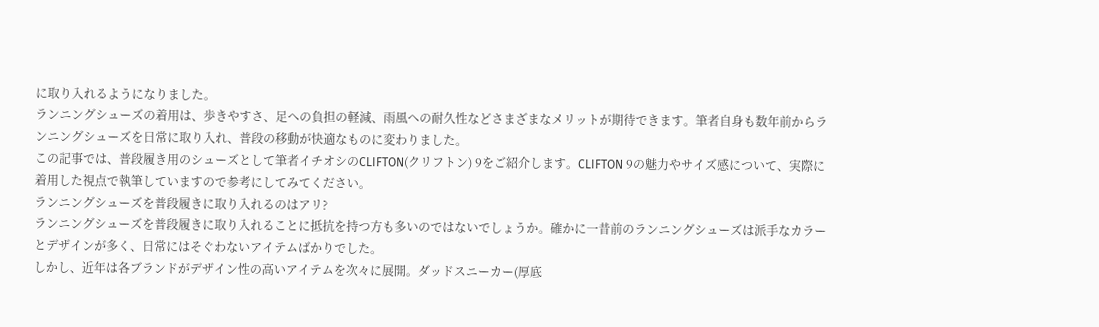に取り入れるようになりました。
ランニングシューズの着用は、歩きやすさ、足への負担の軽減、雨風への耐久性などさまざまなメリットが期待できます。筆者自身も数年前からランニングシューズを日常に取り入れ、普段の移動が快適なものに変わりました。
この記事では、普段履き用のシューズとして筆者イチオシのCLIFTON(クリフトン) 9をご紹介します。CLIFTON 9の魅力やサイズ感について、実際に着用した視点で執筆していますので参考にしてみてください。
ランニングシューズを普段履きに取り入れるのはアリ?
ランニングシューズを普段履きに取り入れることに抵抗を持つ方も多いのではないでしょうか。確かに一昔前のランニングシューズは派手なカラーとデザインが多く、日常にはそぐわないアイテムばかりでした。
しかし、近年は各ブランドがデザイン性の高いアイテムを次々に展開。ダッドスニーカー(厚底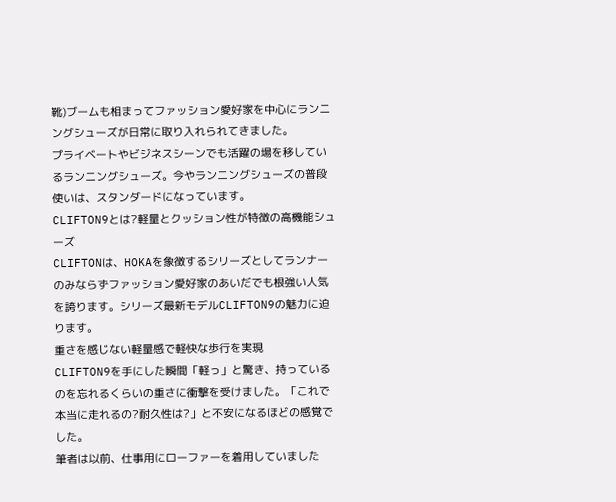靴)ブームも相まってファッション愛好家を中心にランニングシューズが日常に取り入れられてきました。
プライベートやビジネスシーンでも活躍の場を移しているランニングシューズ。今やランニングシューズの普段使いは、スタンダードになっています。
CLIFTON9とは?軽量とクッション性が特徴の高機能シューズ
CLIFTONは、HOKAを象徴するシリーズとしてランナーのみならずファッション愛好家のあいだでも根強い人気を誇ります。シリーズ最新モデルCLIFTON9の魅力に迫ります。
重さを感じない軽量感で軽快な歩行を実現
CLIFTON9を手にした瞬間「軽っ」と驚き、持っているのを忘れるくらいの重さに衝撃を受けました。「これで本当に走れるの?耐久性は?」と不安になるほどの感覚でした。
筆者は以前、仕事用にローファーを着用していました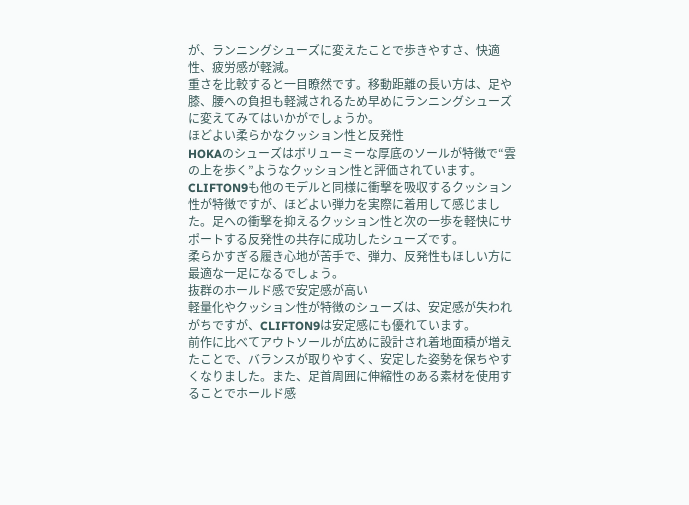が、ランニングシューズに変えたことで歩きやすさ、快適性、疲労感が軽減。
重さを比較すると一目瞭然です。移動距離の長い方は、足や膝、腰への負担も軽減されるため早めにランニングシューズに変えてみてはいかがでしょうか。
ほどよい柔らかなクッション性と反発性
HOKAのシューズはボリューミーな厚底のソールが特徴で“雲の上を歩く”ようなクッション性と評価されています。
CLIFTON9も他のモデルと同様に衝撃を吸収するクッション性が特徴ですが、ほどよい弾力を実際に着用して感じました。足への衝撃を抑えるクッション性と次の一歩を軽快にサポートする反発性の共存に成功したシューズです。
柔らかすぎる履き心地が苦手で、弾力、反発性もほしい方に最適な一足になるでしょう。
抜群のホールド感で安定感が高い
軽量化やクッション性が特徴のシューズは、安定感が失われがちですが、CLIFTON9は安定感にも優れています。
前作に比べてアウトソールが広めに設計され着地面積が増えたことで、バランスが取りやすく、安定した姿勢を保ちやすくなりました。また、足首周囲に伸縮性のある素材を使用することでホールド感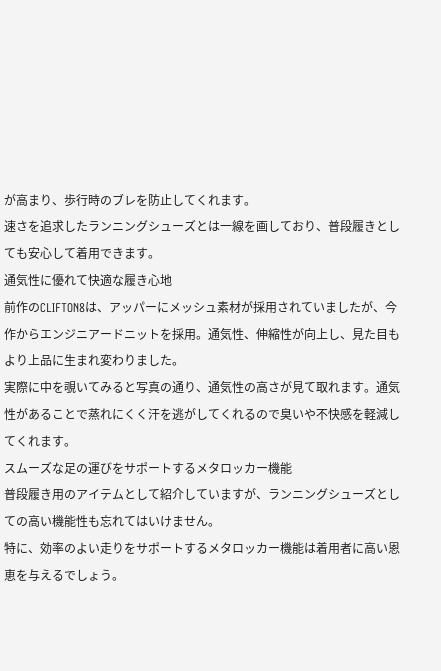が高まり、歩行時のブレを防止してくれます。
速さを追求したランニングシューズとは一線を画しており、普段履きとしても安心して着用できます。
通気性に優れて快適な履き心地
前作のCLIFTON8は、アッパーにメッシュ素材が採用されていましたが、今作からエンジニアードニットを採用。通気性、伸縮性が向上し、見た目もより上品に生まれ変わりました。
実際に中を覗いてみると写真の通り、通気性の高さが見て取れます。通気性があることで蒸れにくく汗を逃がしてくれるので臭いや不快感を軽減してくれます。
スムーズな足の運びをサポートするメタロッカー機能
普段履き用のアイテムとして紹介していますが、ランニングシューズとしての高い機能性も忘れてはいけません。
特に、効率のよい走りをサポートするメタロッカー機能は着用者に高い恩恵を与えるでしょう。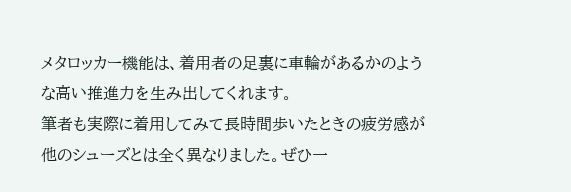メタロッカー機能は、着用者の足裏に車輪があるかのような高い推進力を生み出してくれます。
筆者も実際に着用してみて長時間歩いたときの疲労感が他のシューズとは全く異なりました。ぜひ一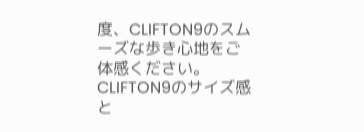度、CLIFTON9のスムーズな歩き心地をご体感ください。
CLIFTON9のサイズ感と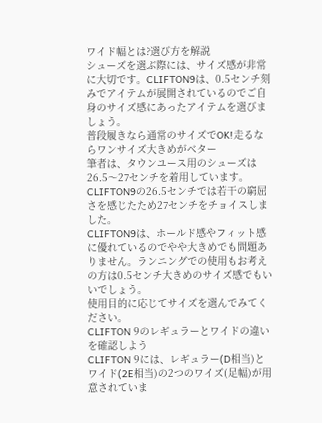ワイド幅とは?選び方を解説
シューズを選ぶ際には、サイズ感が非常に大切です。CLIFTON9は、0.5センチ刻みでアイテムが展開されているのでご自身のサイズ感にあったアイテムを選びましょう。
普段履きなら通常のサイズでOK!走るならワンサイズ大きめがベター
筆者は、タウンユース用のシューズは26.5〜27センチを着用しています。CLIFTON9の26.5センチでは若干の窮屈さを感じたため27センチをチョイスしました。
CLIFTON9は、ホールド感やフィット感に優れているのでやや大きめでも問題ありません。ランニングでの使用もお考えの方は0.5センチ大きめのサイズ感でもいいでしょう。
使用目的に応じてサイズを選んでみてください。
CLIFTON 9のレギュラーとワイドの違いを確認しよう
CLIFTON 9には、レギュラー(D相当)とワイド(2E相当)の2つのワイズ(足幅)が用意されていま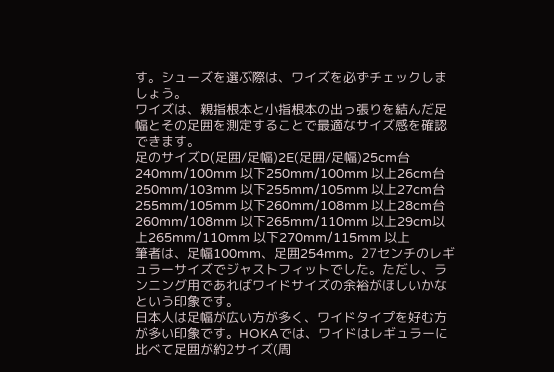す。シューズを選ぶ際は、ワイズを必ずチェックしましょう。
ワイズは、親指根本と小指根本の出っ張りを結んだ足幅とその足囲を測定することで最適なサイズ感を確認できます。
足のサイズD(足囲/足幅)2E(足囲/足幅)25cm台240mm/100mm 以下250mm/100mm 以上26cm台250mm/103mm 以下255mm/105mm 以上27cm台255mm/105mm 以下260mm/108mm 以上28cm台260mm/108mm 以下265mm/110mm 以上29cm以上265mm/110mm 以下270mm/115mm 以上
筆者は、足幅100mm、足囲254mm。27センチのレギュラーサイズでジャストフィットでした。ただし、ランニング用であればワイドサイズの余裕がほしいかなという印象です。
日本人は足幅が広い方が多く、ワイドタイプを好む方が多い印象です。HOKAでは、ワイドはレギュラーに比べて足囲が約2サイズ(周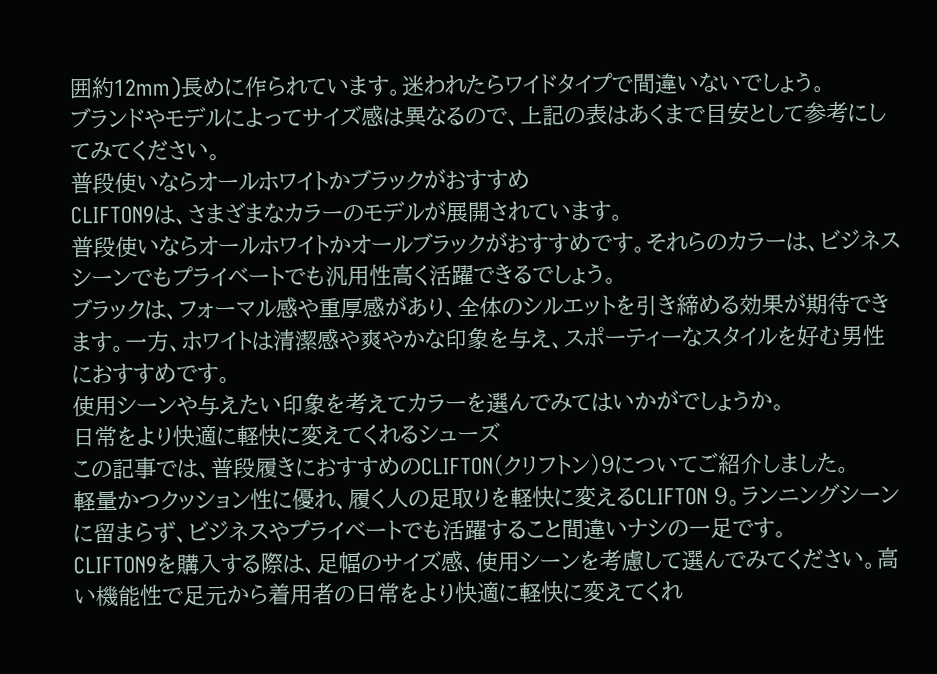囲約12mm)長めに作られています。迷われたらワイドタイプで間違いないでしょう。
ブランドやモデルによってサイズ感は異なるので、上記の表はあくまで目安として参考にしてみてください。
普段使いならオールホワイトかブラックがおすすめ
CLIFTON9は、さまざまなカラーのモデルが展開されています。
普段使いならオールホワイトかオールブラックがおすすめです。それらのカラーは、ビジネスシーンでもプライベートでも汎用性高く活躍できるでしょう。
ブラックは、フォーマル感や重厚感があり、全体のシルエットを引き締める効果が期待できます。一方、ホワイトは清潔感や爽やかな印象を与え、スポーティーなスタイルを好む男性におすすめです。
使用シーンや与えたい印象を考えてカラーを選んでみてはいかがでしょうか。
日常をより快適に軽快に変えてくれるシューズ
この記事では、普段履きにおすすめのCLIFTON(クリフトン)9についてご紹介しました。
軽量かつクッション性に優れ、履く人の足取りを軽快に変えるCLIFTON 9。ランニングシーンに留まらず、ビジネスやプライベートでも活躍すること間違いナシの一足です。
CLIFTON9を購入する際は、足幅のサイズ感、使用シーンを考慮して選んでみてください。高い機能性で足元から着用者の日常をより快適に軽快に変えてくれ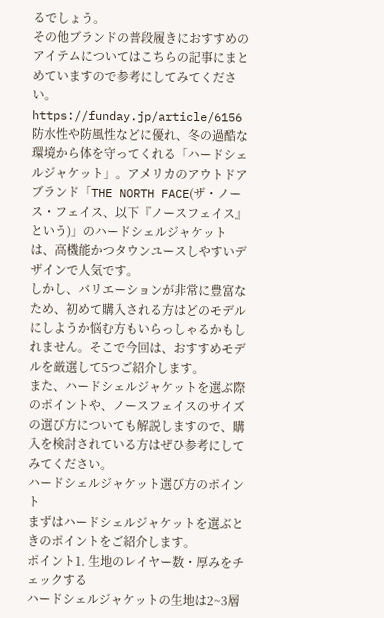るでしょう。
その他ブランドの普段履きにおすすめのアイテムについてはこちらの記事にまとめていますので参考にしてみてください。
https://funday.jp/article/6156
防水性や防風性などに優れ、冬の過酷な環境から体を守ってくれる「ハードシェルジャケット」。アメリカのアウトドアブランド「THE NORTH FACE(ザ・ノース・フェイス、以下『ノースフェイス』という)」のハードシェルジャケットは、高機能かつタウンユースしやすいデザインで人気です。
しかし、バリエーションが非常に豊富なため、初めて購入される方はどのモデルにしようか悩む方もいらっしゃるかもしれません。そこで今回は、おすすめモデルを厳選して5つご紹介します。
また、ハードシェルジャケットを選ぶ際のポイントや、ノースフェイスのサイズの選び方についても解説しますので、購入を検討されている方はぜひ参考にしてみてください。
ハードシェルジャケット選び方のポイント
まずはハードシェルジャケットを選ぶときのポイントをご紹介します。
ポイント1. 生地のレイヤー数・厚みをチェックする
ハードシェルジャケットの生地は2~3層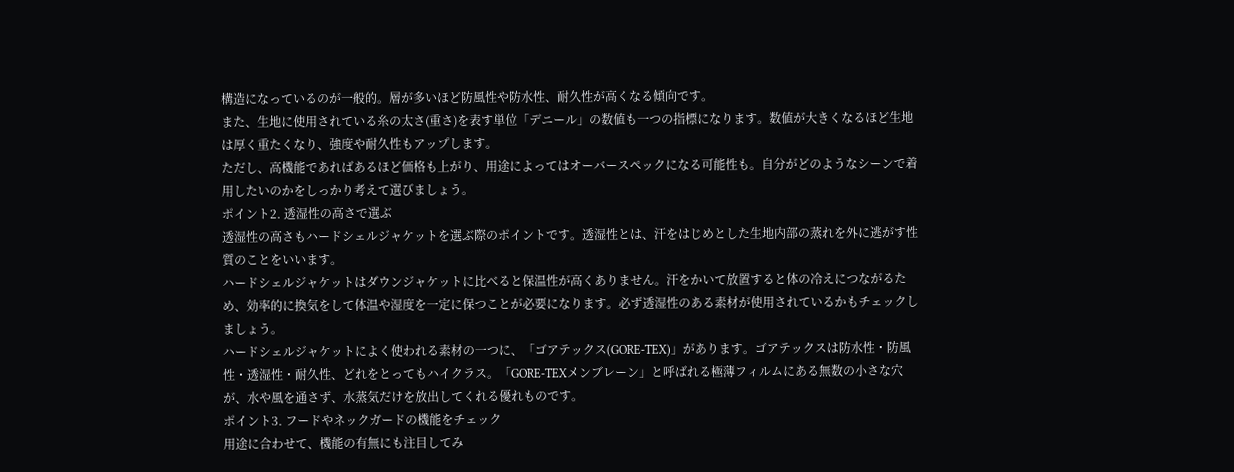構造になっているのが一般的。層が多いほど防風性や防水性、耐久性が高くなる傾向です。
また、生地に使用されている糸の太さ(重さ)を表す単位「デニール」の数値も一つの指標になります。数値が大きくなるほど生地は厚く重たくなり、強度や耐久性もアップします。
ただし、高機能であればあるほど価格も上がり、用途によってはオーバースペックになる可能性も。自分がどのようなシーンで着用したいのかをしっかり考えて選びましょう。
ポイント2. 透湿性の高さで選ぶ
透湿性の高さもハードシェルジャケットを選ぶ際のポイントです。透湿性とは、汗をはじめとした生地内部の蒸れを外に逃がす性質のことをいいます。
ハードシェルジャケットはダウンジャケットに比べると保温性が高くありません。汗をかいて放置すると体の冷えにつながるため、効率的に換気をして体温や湿度を一定に保つことが必要になります。必ず透湿性のある素材が使用されているかもチェックしましょう。
ハードシェルジャケットによく使われる素材の一つに、「ゴアテックス(GORE-TEX)」があります。ゴアテックスは防水性・防風性・透湿性・耐久性、どれをとってもハイクラス。「GORE-TEXメンブレーン」と呼ばれる極薄フィルムにある無数の小さな穴が、水や風を通さず、水蒸気だけを放出してくれる優れものです。
ポイント3. フードやネックガードの機能をチェック
用途に合わせて、機能の有無にも注目してみ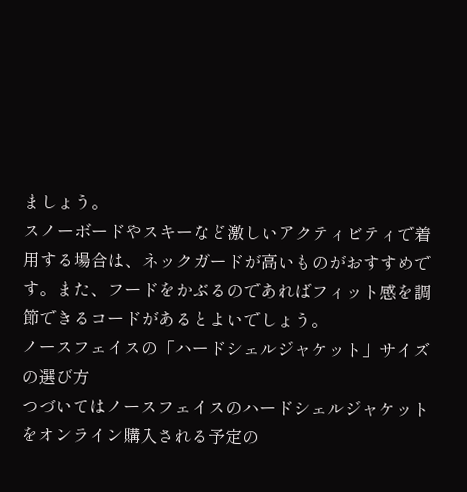ましょう。
スノーボードやスキーなど激しいアクティビティで着用する場合は、ネックガードが高いものがおすすめです。また、フードをかぶるのであればフィット感を調節できるコードがあるとよいでしょう。
ノースフェイスの「ハードシェルジャケット」サイズの選び方
つづいてはノースフェイスのハードシェルジャケットをオンライン購入される予定の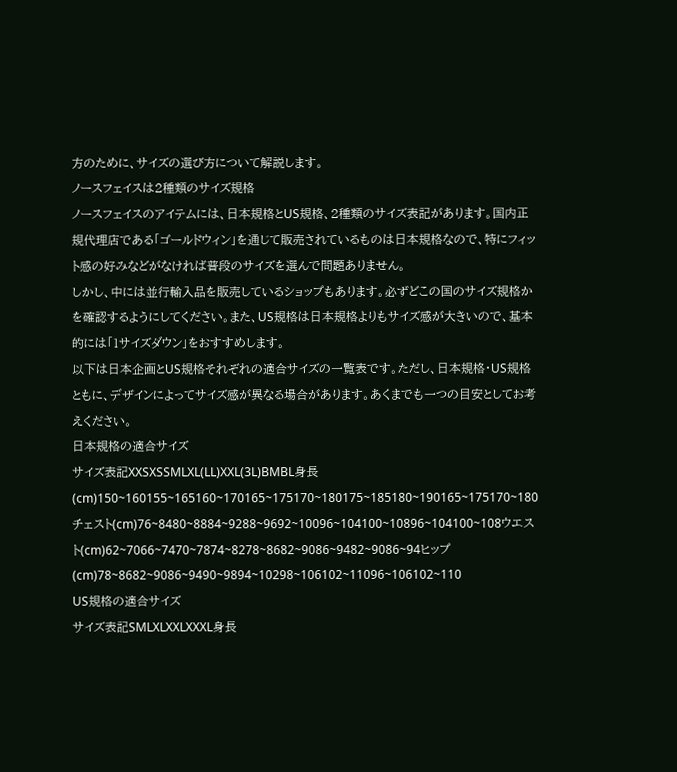方のために、サイズの選び方について解説します。
ノースフェイスは2種類のサイズ規格
ノースフェイスのアイテムには、日本規格とUS規格、2種類のサイズ表記があります。国内正規代理店である「ゴールドウィン」を通じて販売されているものは日本規格なので、特にフィット感の好みなどがなければ普段のサイズを選んで問題ありません。
しかし、中には並行輸入品を販売しているショップもあります。必ずどこの国のサイズ規格かを確認するようにしてください。また、US規格は日本規格よりもサイズ感が大きいので、基本的には「1サイズダウン」をおすすめします。
以下は日本企画とUS規格それぞれの適合サイズの一覧表です。ただし、日本規格・US規格ともに、デザインによってサイズ感が異なる場合があります。あくまでも一つの目安としてお考えください。
日本規格の適合サイズ
サイズ表記XXSXSSMLXL(LL)XXL(3L)BMBL身長(cm)150~160155~165160~170165~175170~180175~185180~190165~175170~180チェスト(cm)76~8480~8884~9288~9692~10096~104100~10896~104100~108ウエスト(cm)62~7066~7470~7874~8278~8682~9086~9482~9086~94ヒップ(cm)78~8682~9086~9490~9894~10298~106102~11096~106102~110
US規格の適合サイズ
サイズ表記SMLXLXXLXXXL身長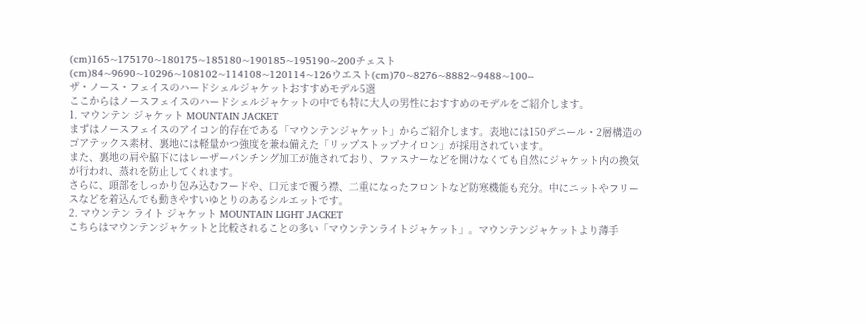(cm)165~175170~180175~185180~190185~195190~200チェスト(cm)84~9690~10296~108102~114108~120114~126ウエスト(cm)70~8276~8882~9488~100--
ザ・ノース・フェイスのハードシェルジャケットおすすめモデル5選
ここからはノースフェイスのハードシェルジャケットの中でも特に大人の男性におすすめのモデルをご紹介します。
1. マウンテン ジャケット MOUNTAIN JACKET
まずはノースフェイスのアイコン的存在である「マウンテンジャケット」からご紹介します。表地には150デニール・2層構造のゴアテックス素材、裏地には軽量かつ強度を兼ね備えた「リップストップナイロン」が採用されています。
また、裏地の肩や脇下にはレーザーパンチング加工が施されており、ファスナーなどを開けなくても自然にジャケット内の換気が行われ、蒸れを防止してくれます。
さらに、頭部をしっかり包み込むフードや、口元まで覆う襟、二重になったフロントなど防寒機能も充分。中にニットやフリースなどを着込んでも動きやすいゆとりのあるシルエットです。
2. マウンテン ライト ジャケット MOUNTAIN LIGHT JACKET
こちらはマウンテンジャケットと比較されることの多い「マウンテンライトジャケット」。マウンテンジャケットより薄手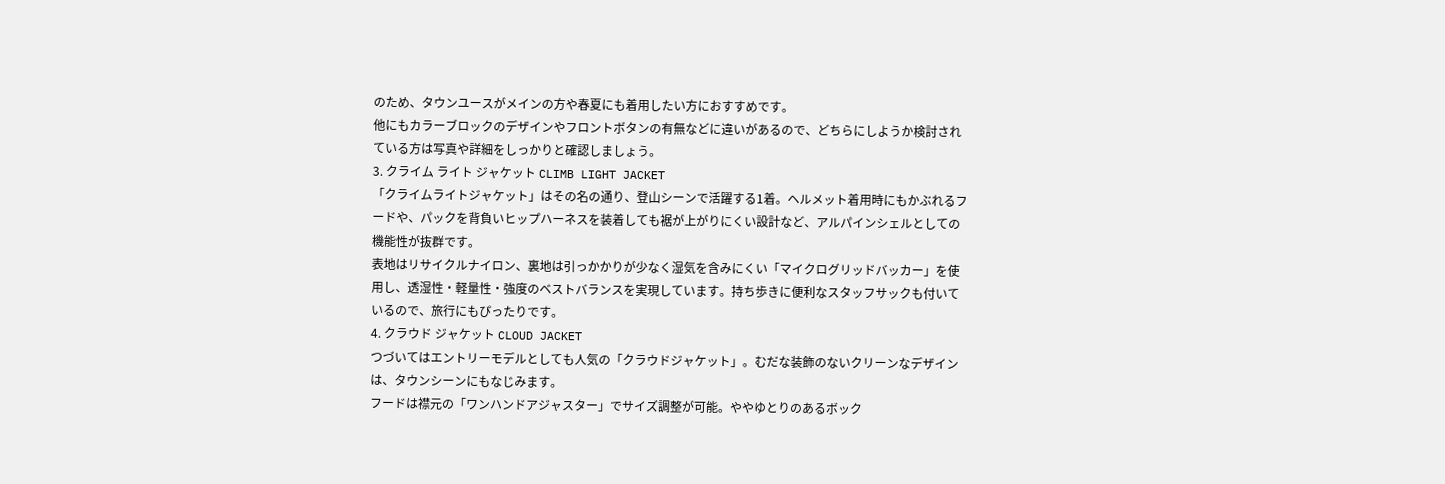のため、タウンユースがメインの方や春夏にも着用したい方におすすめです。
他にもカラーブロックのデザインやフロントボタンの有無などに違いがあるので、どちらにしようか検討されている方は写真や詳細をしっかりと確認しましょう。
3. クライム ライト ジャケット CLIMB LIGHT JACKET
「クライムライトジャケット」はその名の通り、登山シーンで活躍する1着。ヘルメット着用時にもかぶれるフードや、パックを背負いヒップハーネスを装着しても裾が上がりにくい設計など、アルパインシェルとしての機能性が抜群です。
表地はリサイクルナイロン、裏地は引っかかりが少なく湿気を含みにくい「マイクログリッドバッカー」を使用し、透湿性・軽量性・強度のベストバランスを実現しています。持ち歩きに便利なスタッフサックも付いているので、旅行にもぴったりです。
4. クラウド ジャケット CLOUD JACKET
つづいてはエントリーモデルとしても人気の「クラウドジャケット」。むだな装飾のないクリーンなデザインは、タウンシーンにもなじみます。
フードは襟元の「ワンハンドアジャスター」でサイズ調整が可能。ややゆとりのあるボック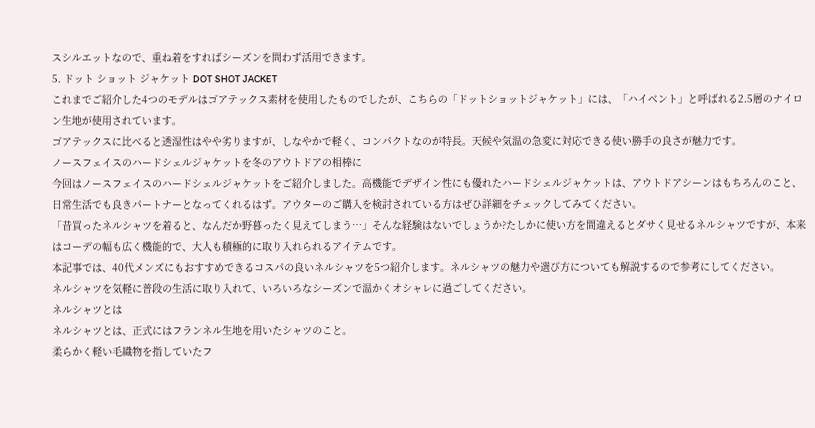スシルエットなので、重ね着をすればシーズンを問わず活用できます。
5. ドット ショット ジャケット DOT SHOT JACKET
これまでご紹介した4つのモデルはゴアテックス素材を使用したものでしたが、こちらの「ドットショットジャケット」には、「ハイベント」と呼ばれる2.5層のナイロン生地が使用されています。
ゴアテックスに比べると透湿性はやや劣りますが、しなやかで軽く、コンパクトなのが特長。天候や気温の急変に対応できる使い勝手の良さが魅力です。
ノースフェイスのハードシェルジャケットを冬のアウトドアの相棒に
今回はノースフェイスのハードシェルジャケットをご紹介しました。高機能でデザイン性にも優れたハードシェルジャケットは、アウトドアシーンはもちろんのこと、日常生活でも良きパートナーとなってくれるはず。アウターのご購入を検討されている方はぜひ詳細をチェックしてみてください。
「昔買ったネルシャツを着ると、なんだか野暮ったく見えてしまう…」そんな経験はないでしょうか?たしかに使い方を間違えるとダサく見せるネルシャツですが、本来はコーデの幅も広く機能的で、大人も積極的に取り入れられるアイテムです。
本記事では、40代メンズにもおすすめできるコスパの良いネルシャツを5つ紹介します。ネルシャツの魅力や選び方についても解説するので参考にしてください。
ネルシャツを気軽に普段の生活に取り入れて、いろいろなシーズンで温かくオシャレに過ごしてください。
ネルシャツとは
ネルシャツとは、正式にはフランネル生地を用いたシャツのこと。
柔らかく軽い毛織物を指していたフ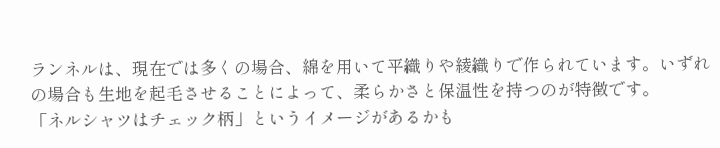ランネルは、現在では多くの場合、綿を用いて平織りや綾織りで作られています。いずれの場合も生地を起毛させることによって、柔らかさと保温性を持つのが特徴です。
「ネルシャツはチェック柄」というイメージがあるかも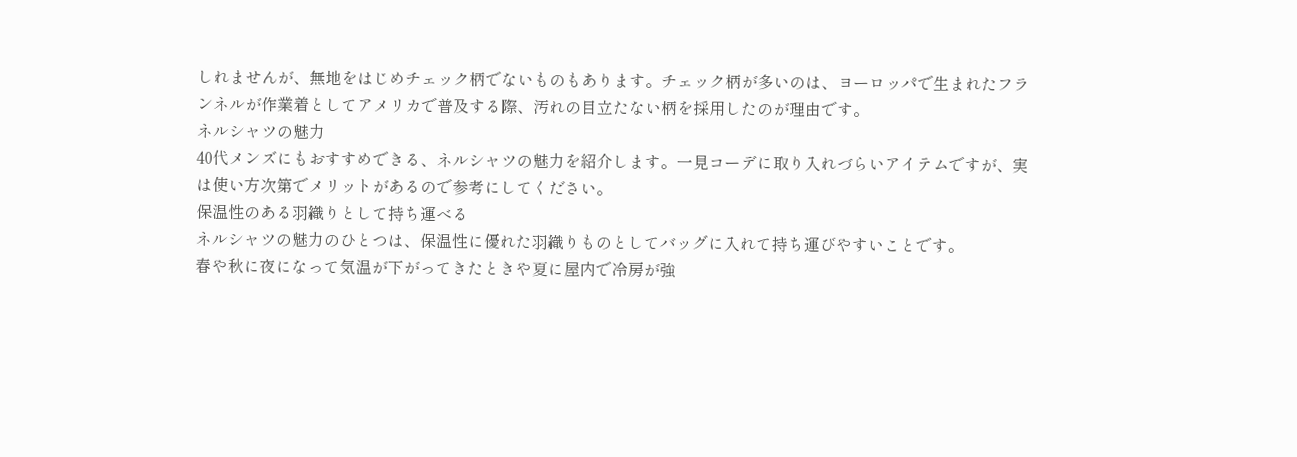しれませんが、無地をはじめチェック柄でないものもあります。チェック柄が多いのは、ヨーロッパで生まれたフランネルが作業着としてアメリカで普及する際、汚れの目立たない柄を採用したのが理由です。
ネルシャツの魅力
40代メンズにもおすすめできる、ネルシャツの魅力を紹介します。一見コーデに取り入れづらいアイテムですが、実は使い方次第でメリットがあるので参考にしてください。
保温性のある羽織りとして持ち運べる
ネルシャツの魅力のひとつは、保温性に優れた羽織りものとしてバッグに入れて持ち運びやすいことです。
春や秋に夜になって気温が下がってきたときや夏に屋内で冷房が強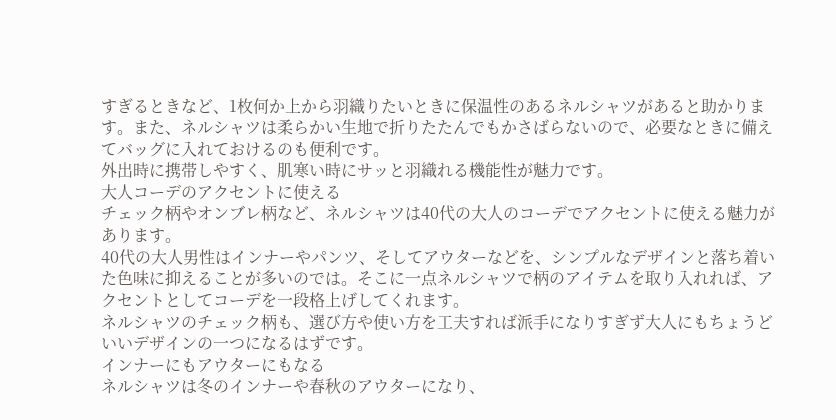すぎるときなど、1枚何か上から羽織りたいときに保温性のあるネルシャツがあると助かります。また、ネルシャツは柔らかい生地で折りたたんでもかさばらないので、必要なときに備えてバッグに入れておけるのも便利です。
外出時に携帯しやすく、肌寒い時にサッと羽織れる機能性が魅力です。
大人コーデのアクセントに使える
チェック柄やオンブレ柄など、ネルシャツは40代の大人のコーデでアクセントに使える魅力があります。
40代の大人男性はインナーやパンツ、そしてアウターなどを、シンプルなデザインと落ち着いた色味に抑えることが多いのでは。そこに一点ネルシャツで柄のアイテムを取り入れれば、アクセントとしてコーデを一段格上げしてくれます。
ネルシャツのチェック柄も、選び方や使い方を工夫すれば派手になりすぎず大人にもちょうどいいデザインの一つになるはずです。
インナーにもアウターにもなる
ネルシャツは冬のインナーや春秋のアウターになり、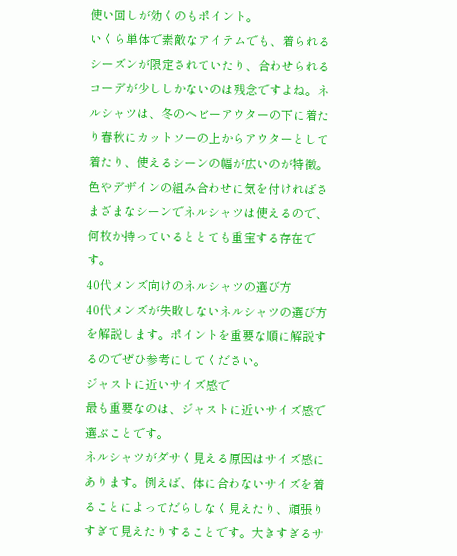使い回しが効くのもポイント。
いくら単体で素敵なアイテムでも、着られるシーズンが限定されていたり、合わせられるコーデが少ししかないのは残念ですよね。ネルシャツは、冬のヘビーアウターの下に着たり春秋にカットソーの上からアウターとして着たり、使えるシーンの幅が広いのが特徴。
色やデザインの組み合わせに気を付ければさまざまなシーンでネルシャツは使えるので、何枚か持っているととても重宝する存在です。
40代メンズ向けのネルシャツの選び方
40代メンズが失敗しないネルシャツの選び方を解説します。ポイントを重要な順に解説するのでぜひ参考にしてください。
ジャストに近いサイズ感で
最も重要なのは、ジャストに近いサイズ感で選ぶことです。
ネルシャツがダサく見える原因はサイズ感にあります。例えば、体に合わないサイズを着ることによってだらしなく見えたり、頑張りすぎて見えたりすることです。大きすぎるサ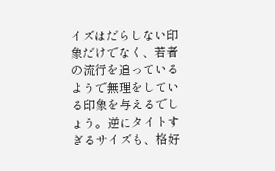イズはだらしない印象だけでなく、若者の流行を追っているようで無理をしている印象を与えるでしょう。逆にタイトすぎるサイズも、格好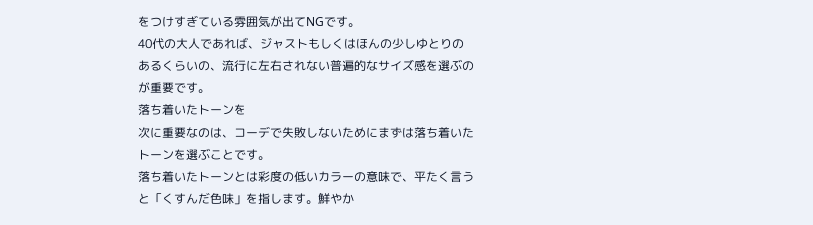をつけすぎている雰囲気が出てNGです。
40代の大人であれば、ジャストもしくはほんの少しゆとりのあるくらいの、流行に左右されない普遍的なサイズ感を選ぶのが重要です。
落ち着いたトーンを
次に重要なのは、コーデで失敗しないためにまずは落ち着いたトーンを選ぶことです。
落ち着いたトーンとは彩度の低いカラーの意味で、平たく言うと「くすんだ色味」を指します。鮮やか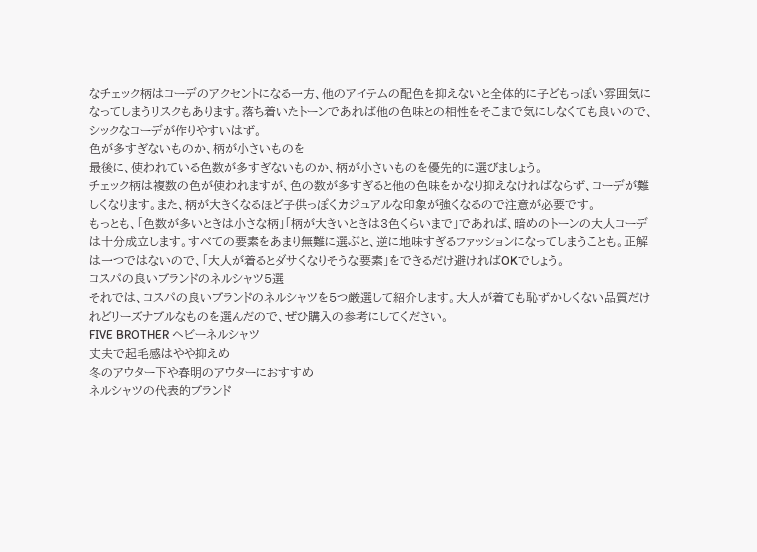なチェック柄はコーデのアクセントになる一方、他のアイテムの配色を抑えないと全体的に子どもっぽい雰囲気になってしまうリスクもあります。落ち着いたトーンであれば他の色味との相性をそこまで気にしなくても良いので、シックなコーデが作りやすいはず。
色が多すぎないものか、柄が小さいものを
最後に、使われている色数が多すぎないものか、柄が小さいものを優先的に選びましょう。
チェック柄は複数の色が使われますが、色の数が多すぎると他の色味をかなり抑えなければならず、コーデが難しくなります。また、柄が大きくなるほど子供っぽくカジュアルな印象が強くなるので注意が必要です。
もっとも、「色数が多いときは小さな柄」「柄が大きいときは3色くらいまで」であれば、暗めのトーンの大人コーデは十分成立します。すべての要素をあまり無難に選ぶと、逆に地味すぎるファッションになってしまうことも。正解は一つではないので、「大人が着るとダサくなりそうな要素」をできるだけ避ければOKでしょう。
コスパの良いブランドのネルシャツ5選
それでは、コスパの良いブランドのネルシャツを5つ厳選して紹介します。大人が着ても恥ずかしくない品質だけれどリーズナブルなものを選んだので、ぜひ購入の参考にしてください。
FIVE BROTHER ヘビーネルシャツ
丈夫で起毛感はやや抑えめ
冬のアウター下や春明のアウターにおすすめ
ネルシャツの代表的ブランド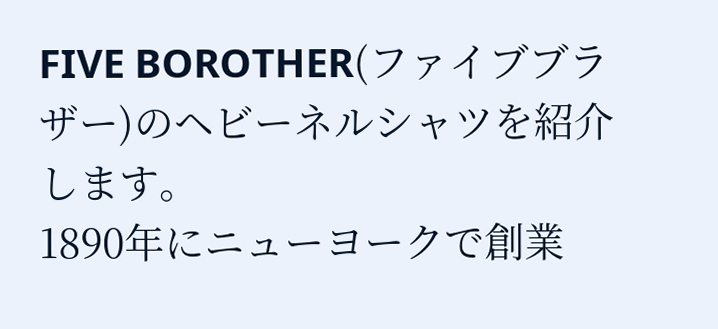FIVE BOROTHER(ファイブブラザー)のヘビーネルシャツを紹介します。
1890年にニューヨークで創業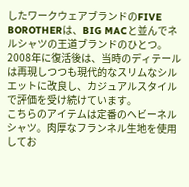したワークウェアブランドのFIVE BOROTHERは、BIG MACと並んでネルシャツの王道ブランドのひとつ。2008年に復活後は、当時のディテールは再現しつつも現代的なスリムなシルエットに改良し、カジュアルスタイルで評価を受け続けています。
こちらのアイテムは定番のヘビーネルシャツ。肉厚なフランネル生地を使用してお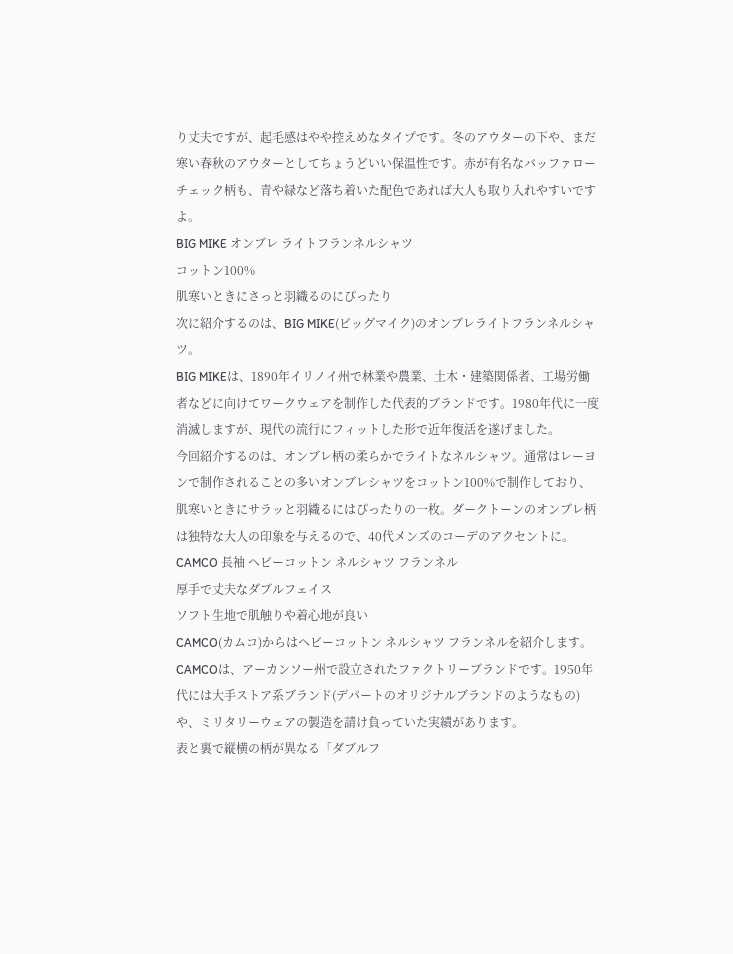り丈夫ですが、起毛感はやや控えめなタイプです。冬のアウターの下や、まだ寒い春秋のアウターとしてちょうどいい保温性です。赤が有名なバッファローチェック柄も、青や緑など落ち着いた配色であれば大人も取り入れやすいですよ。
BIG MIKE オンブレ ライトフランネルシャツ
コットン100%
肌寒いときにさっと羽織るのにぴったり
次に紹介するのは、BIG MIKE(ビッグマイク)のオンブレライトフランネルシャツ。
BIG MIKEは、1890年イリノイ州で林業や農業、土木・建築関係者、工場労働者などに向けてワークウェアを制作した代表的ブランドです。1980年代に一度消滅しますが、現代の流行にフィットした形で近年復活を遂げました。
今回紹介するのは、オンブレ柄の柔らかでライトなネルシャツ。通常はレーヨンで制作されることの多いオンブレシャツをコットン100%で制作しており、肌寒いときにサラッと羽織るにはぴったりの一枚。ダークトーンのオンブレ柄は独特な大人の印象を与えるので、40代メンズのコーデのアクセントに。
CAMCO 長袖 ヘビーコットン ネルシャツ フランネル
厚手で丈夫なダブルフェイス
ソフト生地で肌触りや着心地が良い
CAMCO(カムコ)からはヘビーコットン ネルシャツ フランネルを紹介します。
CAMCOは、アーカンソー州で設立されたファクトリーブランドです。1950年代には大手ストア系ブランド(デパートのオリジナルブランドのようなもの)や、ミリタリーウェアの製造を請け負っていた実績があります。
表と裏で縦横の柄が異なる「ダブルフ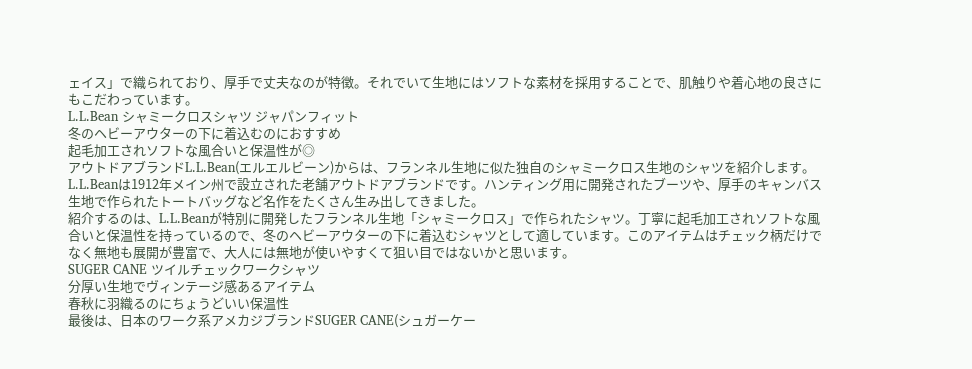ェイス」で織られており、厚手で丈夫なのが特徴。それでいて生地にはソフトな素材を採用することで、肌触りや着心地の良さにもこだわっています。
L.L.Bean シャミークロスシャツ ジャパンフィット
冬のヘビーアウターの下に着込むのにおすすめ
起毛加工されソフトな風合いと保温性が◎
アウトドアブランドL.L.Bean(エルエルビーン)からは、フランネル生地に似た独自のシャミークロス生地のシャツを紹介します。
L.L.Beanは1912年メイン州で設立された老舗アウトドアブランドです。ハンティング用に開発されたブーツや、厚手のキャンバス生地で作られたトートバッグなど名作をたくさん生み出してきました。
紹介するのは、L.L.Beanが特別に開発したフランネル生地「シャミークロス」で作られたシャツ。丁寧に起毛加工されソフトな風合いと保温性を持っているので、冬のヘビーアウターの下に着込むシャツとして適しています。このアイテムはチェック柄だけでなく無地も展開が豊富で、大人には無地が使いやすくて狙い目ではないかと思います。
SUGER CANE ツイルチェックワークシャツ
分厚い生地でヴィンテージ感あるアイテム
春秋に羽織るのにちょうどいい保温性
最後は、日本のワーク系アメカジブランドSUGER CANE(シュガーケー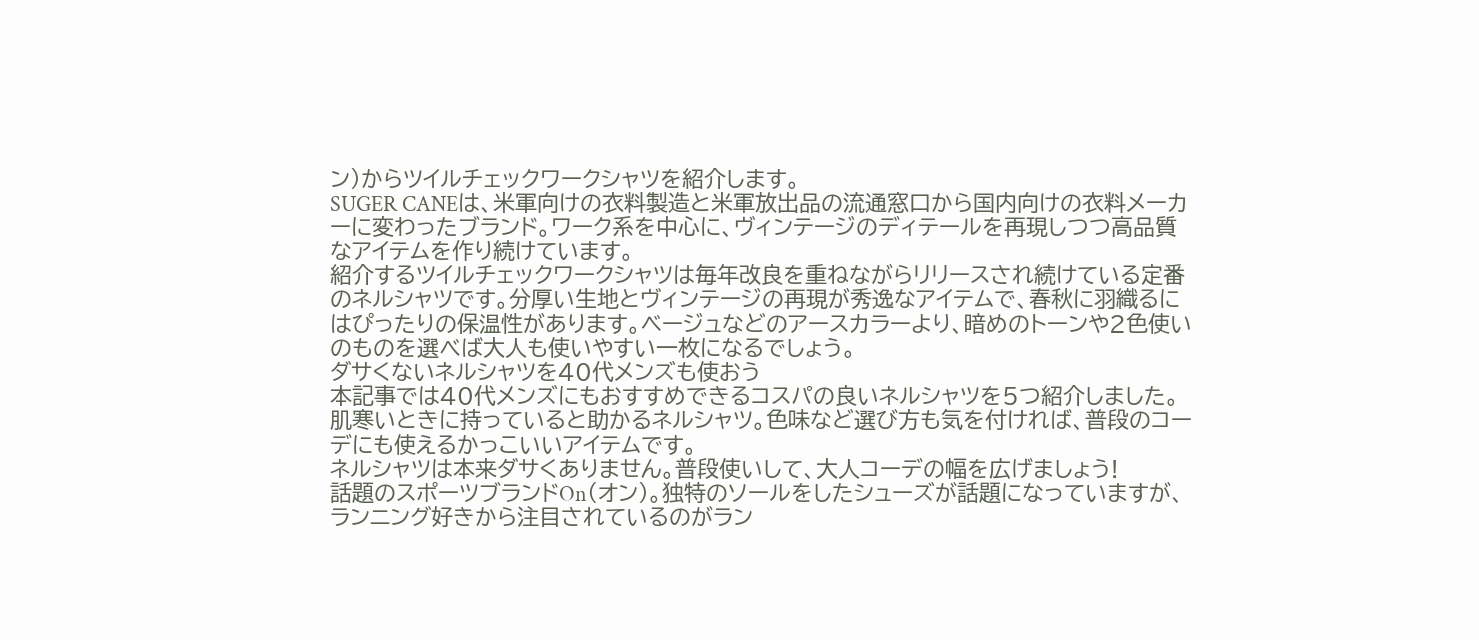ン)からツイルチェックワークシャツを紹介します。
SUGER CANEは、米軍向けの衣料製造と米軍放出品の流通窓口から国内向けの衣料メーカーに変わったブランド。ワーク系を中心に、ヴィンテージのディテールを再現しつつ高品質なアイテムを作り続けています。
紹介するツイルチェックワークシャツは毎年改良を重ねながらリリースされ続けている定番のネルシャツです。分厚い生地とヴィンテージの再現が秀逸なアイテムで、春秋に羽織るにはぴったりの保温性があります。ベージュなどのアースカラーより、暗めのトーンや2色使いのものを選べば大人も使いやすい一枚になるでしょう。
ダサくないネルシャツを40代メンズも使おう
本記事では40代メンズにもおすすめできるコスパの良いネルシャツを5つ紹介しました。
肌寒いときに持っていると助かるネルシャツ。色味など選び方も気を付ければ、普段のコーデにも使えるかっこいいアイテムです。
ネルシャツは本来ダサくありません。普段使いして、大人コーデの幅を広げましょう!
話題のスポーツブランドOn(オン)。独特のソールをしたシューズが話題になっていますが、ランニング好きから注目されているのがラン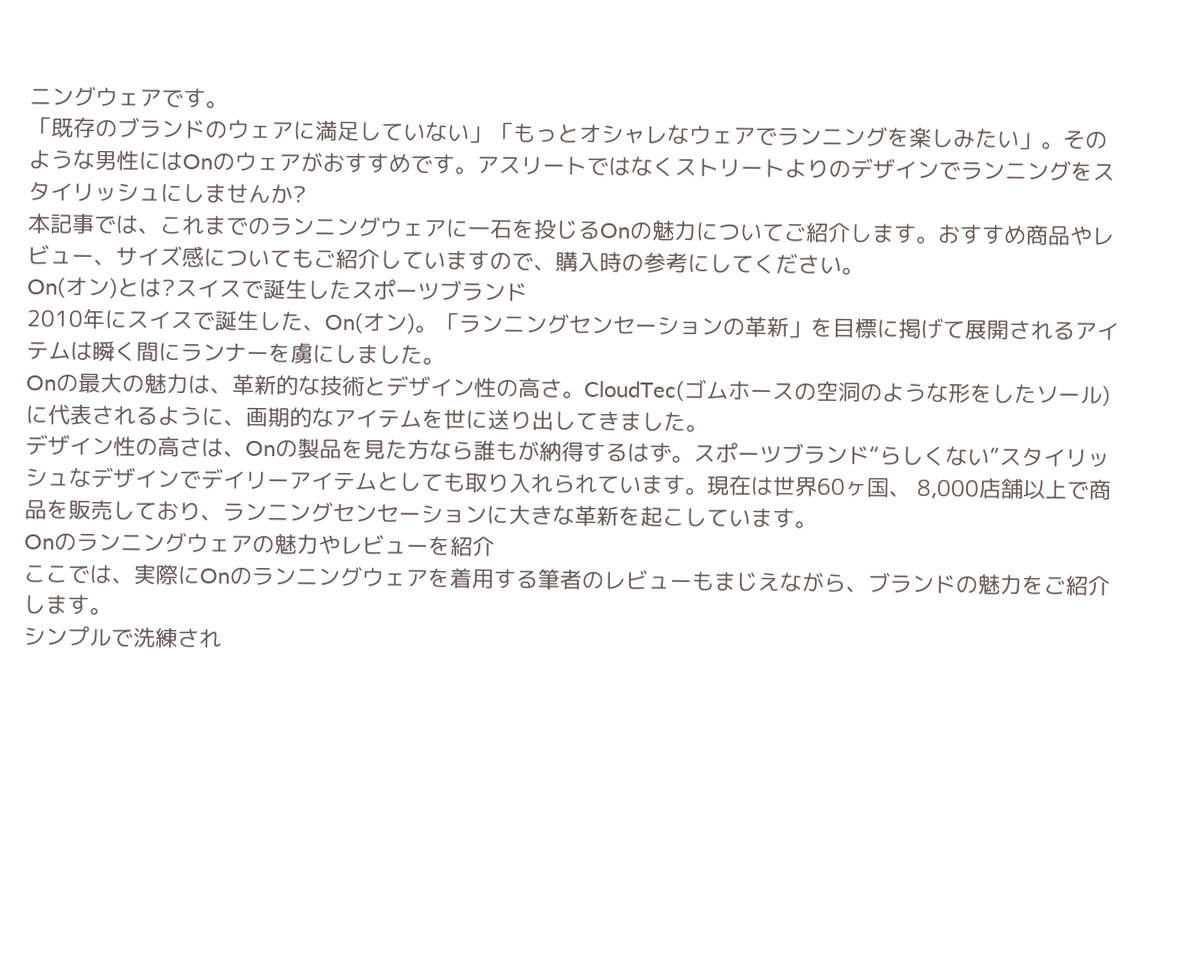ニングウェアです。
「既存のブランドのウェアに満足していない」「もっとオシャレなウェアでランニングを楽しみたい」。そのような男性にはOnのウェアがおすすめです。アスリートではなくストリートよりのデザインでランニングをスタイリッシュにしませんか?
本記事では、これまでのランニングウェアに一石を投じるOnの魅力についてご紹介します。おすすめ商品やレビュー、サイズ感についてもご紹介していますので、購入時の参考にしてください。
On(オン)とは?スイスで誕生したスポーツブランド
2010年にスイスで誕生した、On(オン)。「ランニングセンセーションの革新」を目標に掲げて展開されるアイテムは瞬く間にランナーを虜にしました。
Onの最大の魅力は、革新的な技術とデザイン性の高さ。CloudTec(ゴムホースの空洞のような形をしたソール)に代表されるように、画期的なアイテムを世に送り出してきました。
デザイン性の高さは、Onの製品を見た方なら誰もが納得するはず。スポーツブランド“らしくない”スタイリッシュなデザインでデイリーアイテムとしても取り入れられています。現在は世界60ヶ国、 8,000店舗以上で商品を販売しており、ランニングセンセーションに大きな革新を起こしています。
Onのランニングウェアの魅力やレビューを紹介
ここでは、実際にOnのランニングウェアを着用する筆者のレビューもまじえながら、ブランドの魅力をご紹介します。
シンプルで洗練され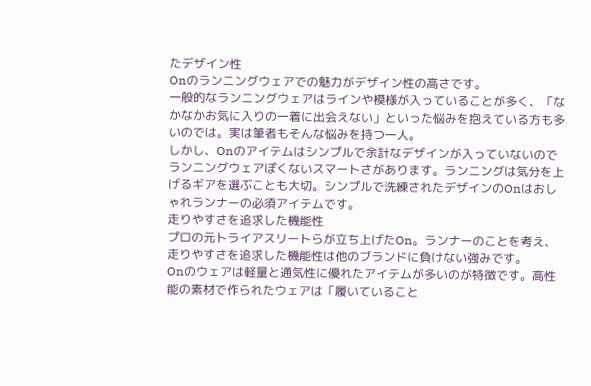たデザイン性
Onのランニングウェアでの魅力がデザイン性の高さです。
一般的なランニングウェアはラインや模様が入っていることが多く、「なかなかお気に入りの一着に出会えない」といった悩みを抱えている方も多いのでは。実は筆者もそんな悩みを持つ一人。
しかし、Onのアイテムはシンプルで余計なデザインが入っていないのでランニングウェアぽくないスマートさがあります。ランニングは気分を上げるギアを選ぶことも大切。シンプルで洗練されたデザインのOnはおしゃれランナーの必須アイテムです。
走りやすさを追求した機能性
プロの元トライアスリートらが立ち上げたOn。ランナーのことを考え、走りやすさを追求した機能性は他のブランドに負けない強みです。
Onのウェアは軽量と通気性に優れたアイテムが多いのが特徴です。高性能の素材で作られたウェアは「履いていること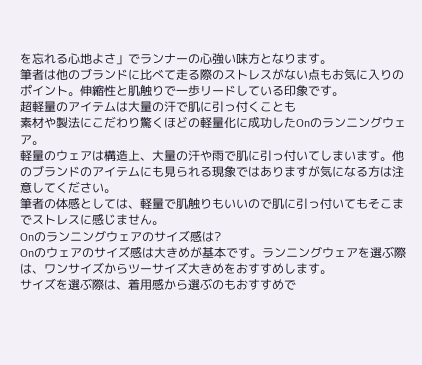を忘れる心地よさ」でランナーの心強い味方となります。
筆者は他のブランドに比べて走る際のストレスがない点もお気に入りのポイント。伸縮性と肌触りで一歩リードしている印象です。
超軽量のアイテムは大量の汗で肌に引っ付くことも
素材や製法にこだわり驚くほどの軽量化に成功したOnのランニングウェア。
軽量のウェアは構造上、大量の汗や雨で肌に引っ付いてしまいます。他のブランドのアイテムにも見られる現象ではありますが気になる方は注意してください。
筆者の体感としては、軽量で肌触りもいいので肌に引っ付いてもそこまでストレスに感じません。
Onのランニングウェアのサイズ感は?
Onのウェアのサイズ感は大きめが基本です。ランニングウェアを選ぶ際は、ワンサイズからツーサイズ大きめをおすすめします。
サイズを選ぶ際は、着用感から選ぶのもおすすめで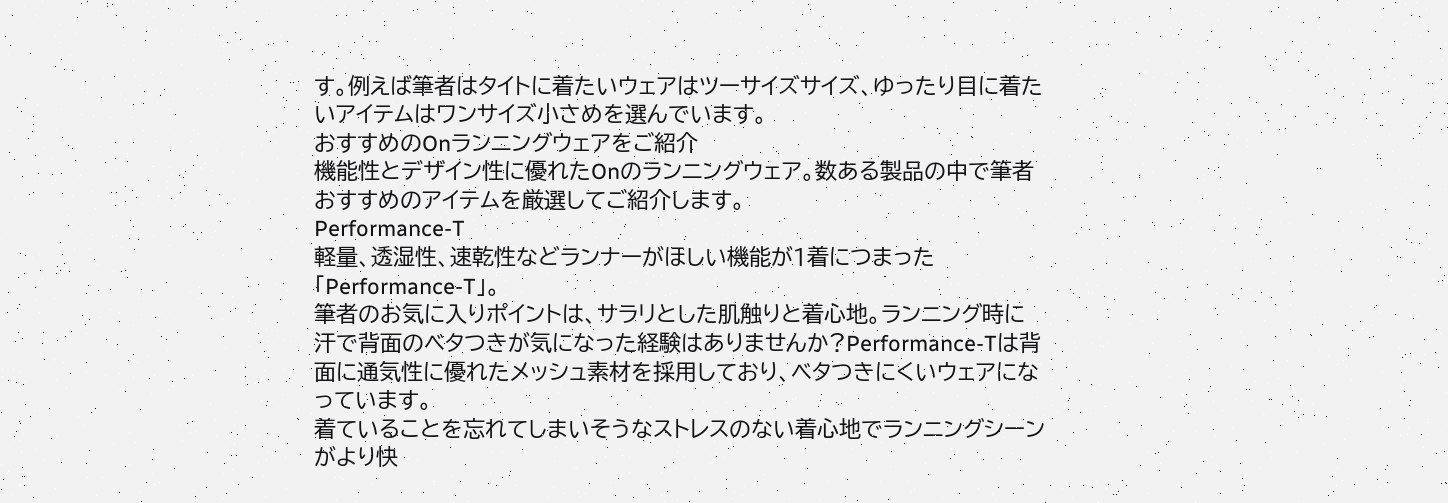す。例えば筆者はタイトに着たいウェアはツーサイズサイズ、ゆったり目に着たいアイテムはワンサイズ小さめを選んでいます。
おすすめのOnランニングウェアをご紹介
機能性とデザイン性に優れたOnのランニングウェア。数ある製品の中で筆者おすすめのアイテムを厳選してご紹介します。
Performance-T
軽量、透湿性、速乾性などランナーがほしい機能が1着につまった「Performance-T」。
筆者のお気に入りポイントは、サラリとした肌触りと着心地。ランニング時に汗で背面のベタつきが気になった経験はありませんか?Performance-Tは背面に通気性に優れたメッシュ素材を採用しており、ベタつきにくいウェアになっています。
着ていることを忘れてしまいそうなストレスのない着心地でランニングシーンがより快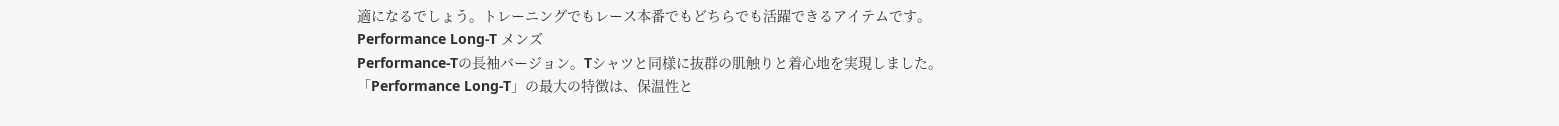適になるでしょう。トレーニングでもレース本番でもどちらでも活躍できるアイテムです。
Performance Long-T メンズ
Performance-Tの長袖バージョン。Tシャツと同様に抜群の肌触りと着心地を実現しました。
「Performance Long-T」の最大の特徴は、保温性と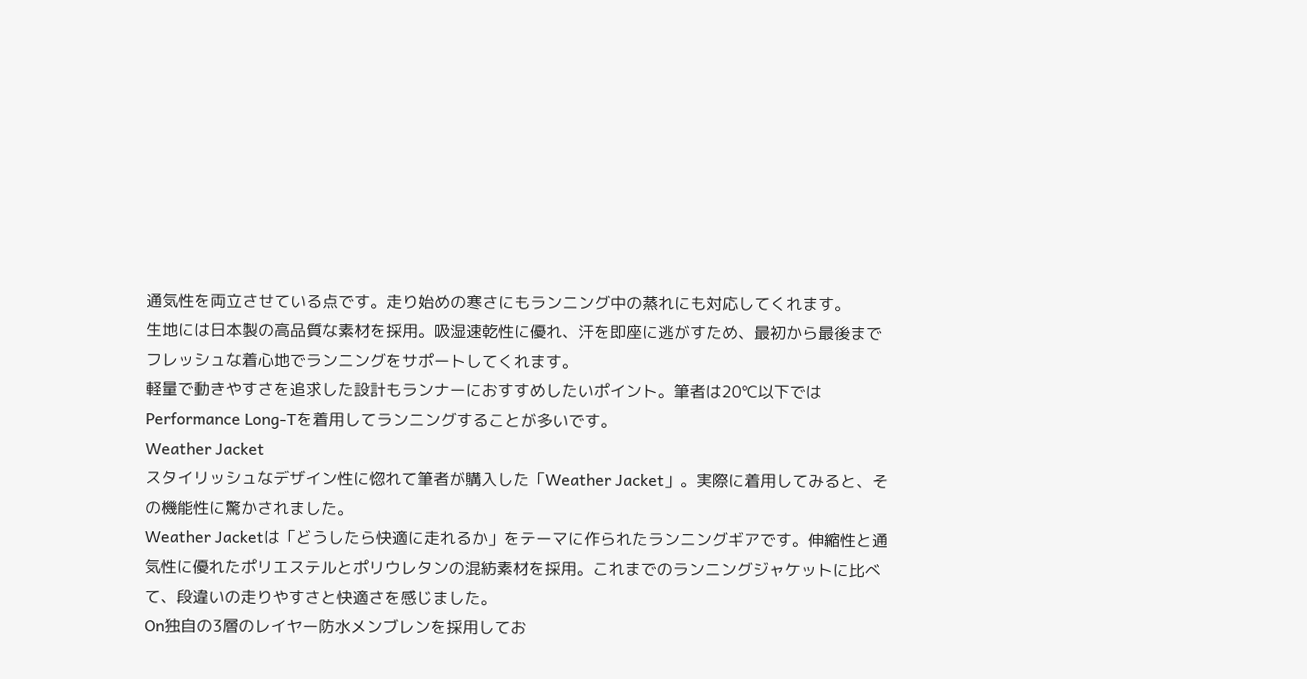通気性を両立させている点です。走り始めの寒さにもランニング中の蒸れにも対応してくれます。
生地には日本製の高品質な素材を採用。吸湿速乾性に優れ、汗を即座に逃がすため、最初から最後までフレッシュな着心地でランニングをサポートしてくれます。
軽量で動きやすさを追求した設計もランナーにおすすめしたいポイント。筆者は20℃以下ではPerformance Long-Tを着用してランニングすることが多いです。
Weather Jacket
スタイリッシュなデザイン性に惚れて筆者が購入した「Weather Jacket」。実際に着用してみると、その機能性に驚かされました。
Weather Jacketは「どうしたら快適に走れるか」をテーマに作られたランニングギアです。伸縮性と通気性に優れたポリエステルとポリウレタンの混紡素材を採用。これまでのランニングジャケットに比べて、段違いの走りやすさと快適さを感じました。
On独自の3層のレイヤー防水メンブレンを採用してお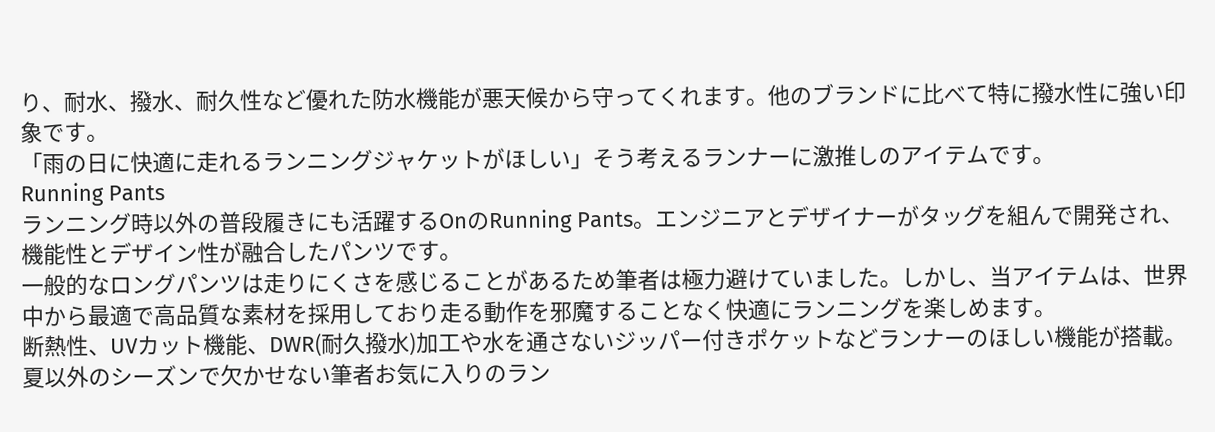り、耐水、撥水、耐久性など優れた防水機能が悪天候から守ってくれます。他のブランドに比べて特に撥水性に強い印象です。
「雨の日に快適に走れるランニングジャケットがほしい」そう考えるランナーに激推しのアイテムです。
Running Pants
ランニング時以外の普段履きにも活躍するOnのRunning Pants。エンジニアとデザイナーがタッグを組んで開発され、機能性とデザイン性が融合したパンツです。
一般的なロングパンツは走りにくさを感じることがあるため筆者は極力避けていました。しかし、当アイテムは、世界中から最適で高品質な素材を採用しており走る動作を邪魔することなく快適にランニングを楽しめます。
断熱性、UVカット機能、DWR(耐久撥水)加工や水を通さないジッパー付きポケットなどランナーのほしい機能が搭載。夏以外のシーズンで欠かせない筆者お気に入りのラン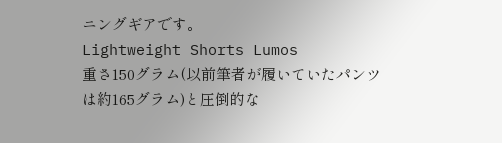ニングギアです。
Lightweight Shorts Lumos
重さ150グラム(以前筆者が履いていたパンツは約165グラム)と圧倒的な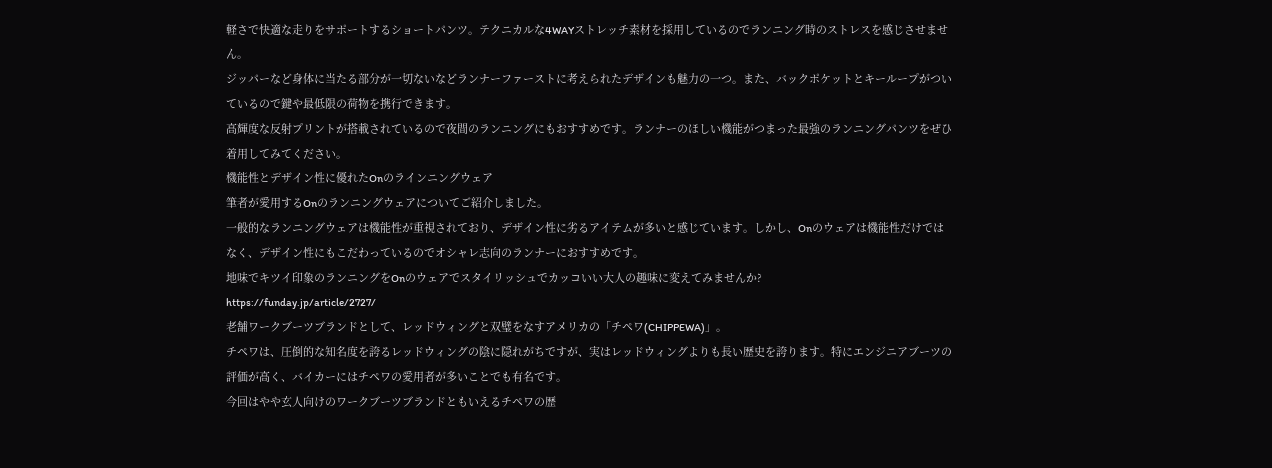軽さで快適な走りをサポートするショートパンツ。テクニカルな4WAYストレッチ素材を採用しているのでランニング時のストレスを感じさせません。
ジッパーなど身体に当たる部分が一切ないなどランナーファーストに考えられたデザインも魅力の一つ。また、バックポケットとキーループがついているので鍵や最低限の荷物を携行できます。
高輝度な反射プリントが搭載されているので夜間のランニングにもおすすめです。ランナーのほしい機能がつまった最強のランニングパンツをぜひ着用してみてください。
機能性とデザイン性に優れたOnのラインニングウェア
筆者が愛用するOnのランニングウェアについてご紹介しました。
一般的なランニングウェアは機能性が重視されており、デザイン性に劣るアイテムが多いと感じています。しかし、Onのウェアは機能性だけではなく、デザイン性にもこだわっているのでオシャレ志向のランナーにおすすめです。
地味でキツイ印象のランニングをOnのウェアでスタイリッシュでカッコいい大人の趣味に変えてみませんか?
https://funday.jp/article/2727/
老舗ワークブーツブランドとして、レッドウィングと双璧をなすアメリカの「チペワ(CHIPPEWA)」。
チペワは、圧倒的な知名度を誇るレッドウィングの陰に隠れがちですが、実はレッドウィングよりも長い歴史を誇ります。特にエンジニアブーツの評価が高く、バイカーにはチペワの愛用者が多いことでも有名です。
今回はやや玄人向けのワークブーツブランドともいえるチペワの歴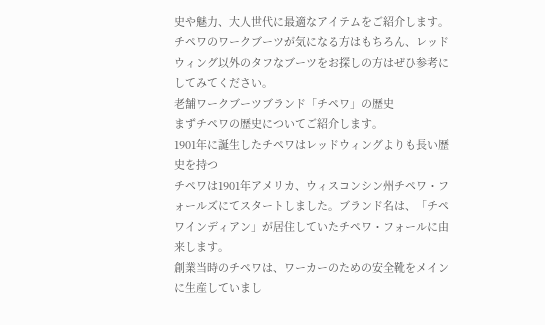史や魅力、大人世代に最適なアイテムをご紹介します。チペワのワークブーツが気になる方はもちろん、レッドウィング以外のタフなブーツをお探しの方はぜひ参考にしてみてください。
老舗ワークブーツブランド「チペワ」の歴史
まずチペワの歴史についてご紹介します。
1901年に誕生したチペワはレッドウィングよりも長い歴史を持つ
チペワは1901年アメリカ、ウィスコンシン州チペワ・フォールズにてスタートしました。ブランド名は、「チペワインディアン」が居住していたチペワ・フォールに由来します。
創業当時のチペワは、ワーカーのための安全靴をメインに生産していまし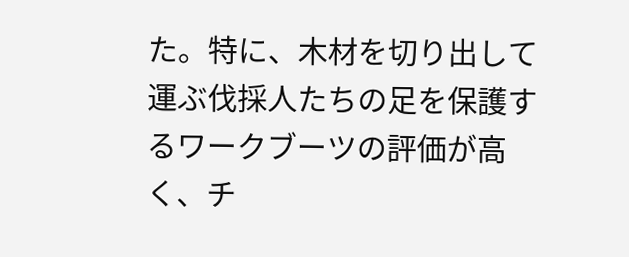た。特に、木材を切り出して運ぶ伐採人たちの足を保護するワークブーツの評価が高く、チ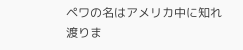ペワの名はアメリカ中に知れ渡りま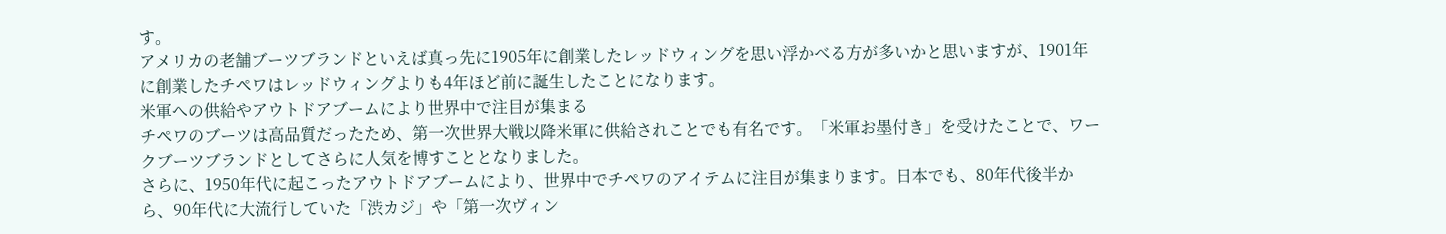す。
アメリカの老舗ブーツブランドといえば真っ先に1905年に創業したレッドウィングを思い浮かべる方が多いかと思いますが、1901年に創業したチペワはレッドウィングよりも4年ほど前に誕生したことになります。
米軍への供給やアウトドアブームにより世界中で注目が集まる
チペワのブーツは高品質だったため、第一次世界大戦以降米軍に供給されことでも有名です。「米軍お墨付き」を受けたことで、ワークブーツブランドとしてさらに人気を博すこととなりました。
さらに、1950年代に起こったアウトドアブームにより、世界中でチペワのアイテムに注目が集まります。日本でも、80年代後半から、90年代に大流行していた「渋カジ」や「第一次ヴィン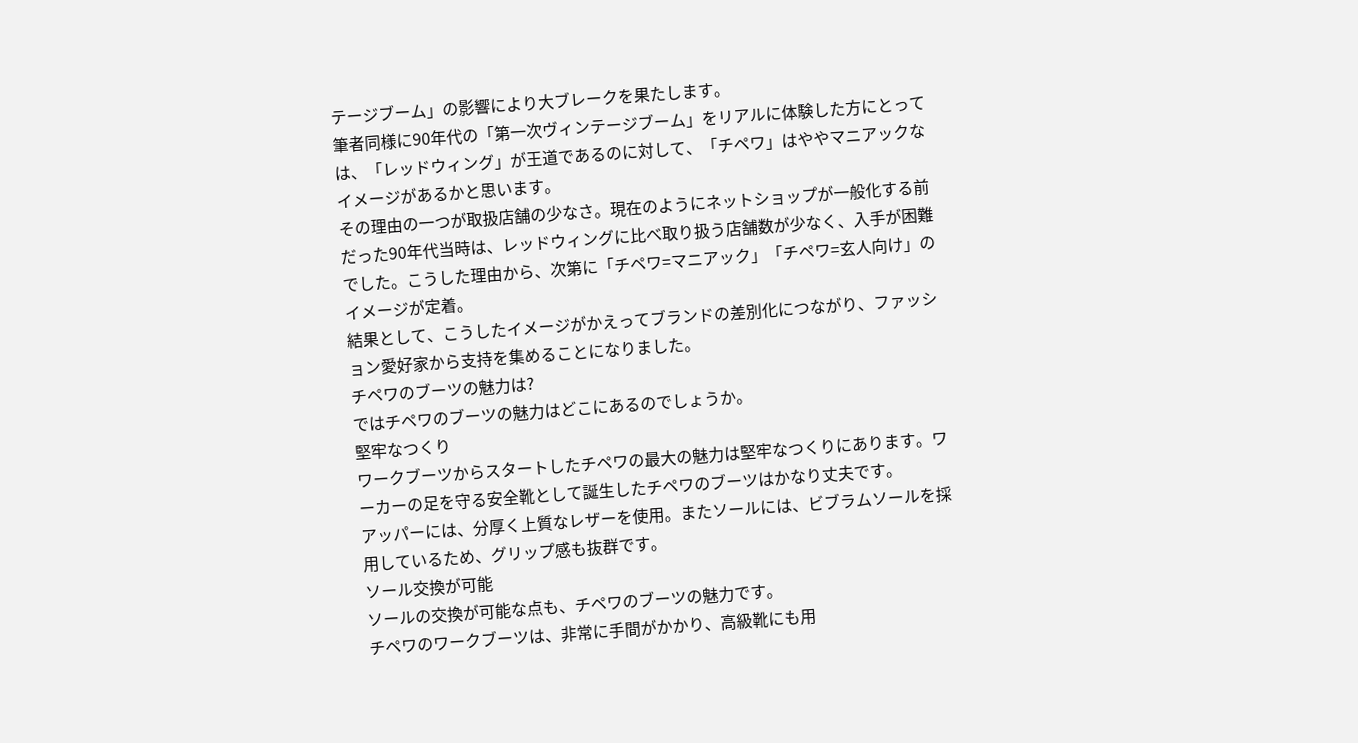テージブーム」の影響により大ブレークを果たします。
筆者同様に90年代の「第一次ヴィンテージブーム」をリアルに体験した方にとっては、「レッドウィング」が王道であるのに対して、「チペワ」はややマニアックなイメージがあるかと思います。
その理由の一つが取扱店舗の少なさ。現在のようにネットショップが一般化する前だった90年代当時は、レッドウィングに比べ取り扱う店舗数が少なく、入手が困難でした。こうした理由から、次第に「チペワ=マニアック」「チペワ=玄人向け」のイメージが定着。
結果として、こうしたイメージがかえってブランドの差別化につながり、ファッション愛好家から支持を集めることになりました。
チペワのブーツの魅力は?
ではチペワのブーツの魅力はどこにあるのでしょうか。
堅牢なつくり
ワークブーツからスタートしたチペワの最大の魅力は堅牢なつくりにあります。ワーカーの足を守る安全靴として誕生したチペワのブーツはかなり丈夫です。
アッパーには、分厚く上質なレザーを使用。またソールには、ビブラムソールを採用しているため、グリップ感も抜群です。
ソール交換が可能
ソールの交換が可能な点も、チペワのブーツの魅力です。
チペワのワークブーツは、非常に手間がかかり、高級靴にも用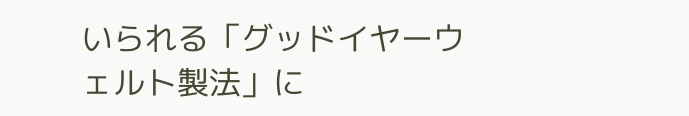いられる「グッドイヤーウェルト製法」に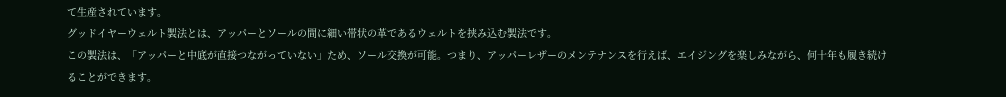て生産されています。
グッドイヤーウェルト製法とは、アッパーとソールの間に細い帯状の革であるウェルトを挟み込む製法です。
この製法は、「アッパーと中底が直接つながっていない」ため、ソール交換が可能。つまり、アッパーレザーのメンテナンスを行えば、エイジングを楽しみながら、何十年も履き続けることができます。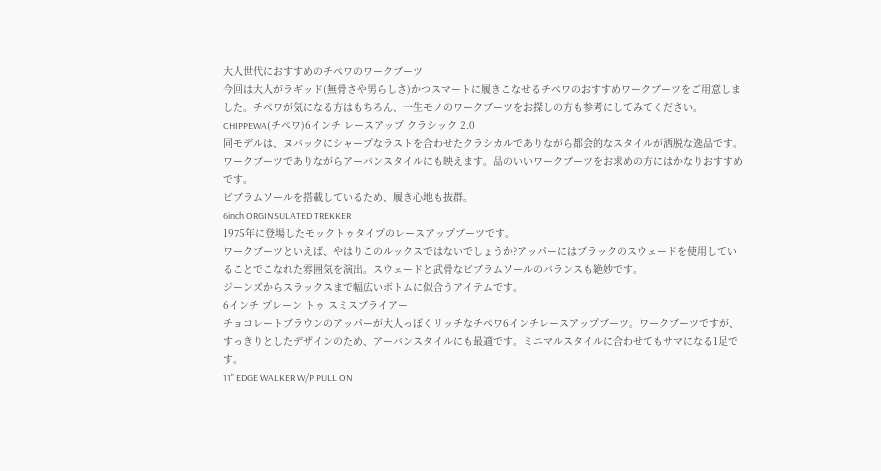大人世代におすすめのチペワのワークブーツ
今回は大人がラギッド(無骨さや男らしさ)かつスマートに履きこなせるチペワのおすすめワークブーツをご用意しました。チペワが気になる方はもちろん、一生モノのワークブーツをお探しの方も参考にしてみてください。
CHIPPEWA(チペワ)6インチ レースアップ クラシック 2.0
同モデルは、ヌバックにシャープなラストを合わせたクラシカルでありながら都会的なスタイルが洒脱な逸品です。
ワークブーツでありながらアーバンスタイルにも映えます。品のいいワークブーツをお求めの方にはかなりおすすめです。
ビブラムソールを搭載しているため、履き心地も抜群。
6inch ORGINSULATED TREKKER
1975年に登場したモックトゥタイプのレースアップブーツです。
ワークブーツといえば、やはりこのルックスではないでしょうか?アッパーにはブラックのスウェードを使用していることでこなれた雰囲気を演出。スウェードと武骨なビブラムソールのバランスも絶妙です。
ジーンズからスラックスまで幅広いボトムに似合うアイテムです。
6インチ プレーン トゥ スミスブライアー
チョコレートブラウンのアッパーが大人っぽくリッチなチペワ6インチレースアップブーツ。ワークブーツですが、すっきりとしたデザインのため、アーバンスタイルにも最適です。ミニマルスタイルに合わせてもサマになる1足です。
11" EDGE WALKER W/P PULL ON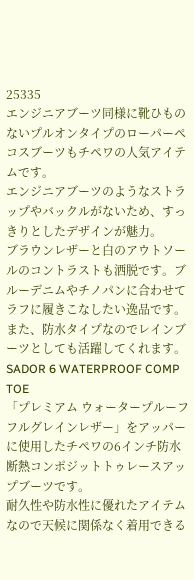25335
エンジニアブーツ同様に靴ひものないプルオンタイプのローパーペコスブーツもチペワの人気アイテムです。
エンジニアブーツのようなストラップやバックルがないため、すっきりとしたデザインが魅力。
ブラウンレザーと白のアウトソールのコントラストも洒脱です。ブルーデニムやチノパンに合わせてラフに履きこなしたい逸品です。また、防水タイプなのでレインブーツとしても活躍してくれます。
SADOR 6 WATERPROOF COMP TOE
「プレミアム ウォータープルーフ フルグレインレザー」をアッパーに使用したチペワの6インチ防水断熱コンポジットトゥレースアップブーツです。
耐久性や防水性に優れたアイテムなので天候に関係なく着用できる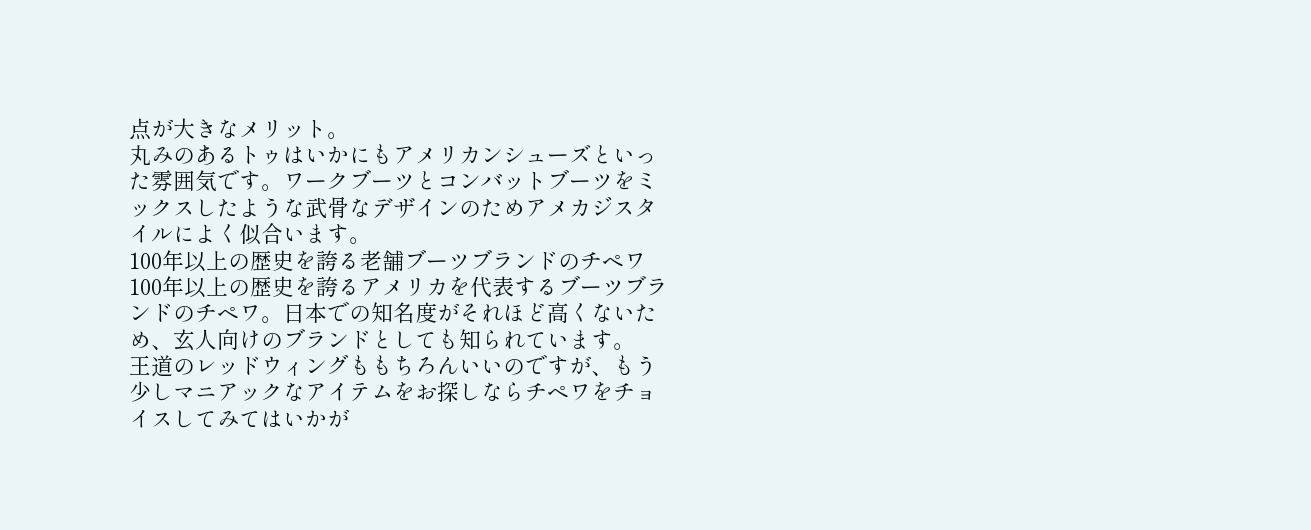点が大きなメリット。
丸みのあるトゥはいかにもアメリカンシューズといった雰囲気です。ワークブーツとコンバットブーツをミックスしたような武骨なデザインのためアメカジスタイルによく似合います。
100年以上の歴史を誇る老舗ブーツブランドのチペワ
100年以上の歴史を誇るアメリカを代表するブーツブランドのチペワ。日本での知名度がそれほど高くないため、玄人向けのブランドとしても知られています。
王道のレッドウィングももちろんいいのですが、もう少しマニアックなアイテムをお探しならチペワをチョイスしてみてはいかが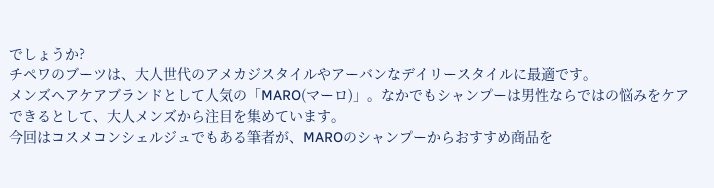でしょうか?
チペワのブーツは、大人世代のアメカジスタイルやアーバンなデイリースタイルに最適です。
メンズヘアケアブランドとして人気の「MARO(マーロ)」。なかでもシャンプーは男性ならではの悩みをケアできるとして、大人メンズから注目を集めています。
今回はコスメコンシェルジュでもある筆者が、MAROのシャンプーからおすすめ商品を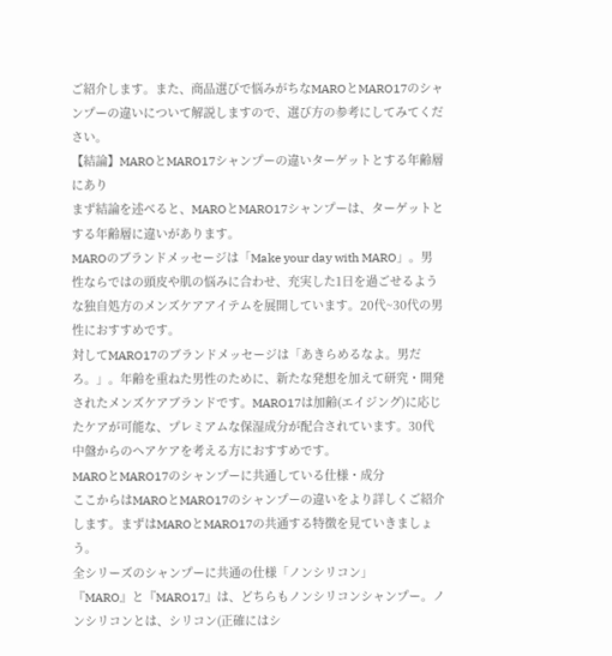ご紹介します。また、商品選びで悩みがちなMAROとMARO17のシャンプーの違いについて解説しますので、選び方の参考にしてみてください。
【結論】MAROとMARO17シャンプーの違いターゲットとする年齢層にあり
まず結論を述べると、MAROとMARO17シャンプーは、ターゲットとする年齢層に違いがあります。
MAROのブランドメッセージは「Make your day with MARO」。男性ならではの頭皮や肌の悩みに合わせ、充実した1日を過ごせるような独自処方のメンズケアアイテムを展開しています。20代~30代の男性におすすめです。
対してMARO17のブランドメッセージは「あきらめるなよ。男だろ。」。年齢を重ねた男性のために、新たな発想を加えて研究・開発されたメンズケアブランドです。MARO17は加齢(エイジング)に応じたケアが可能な、プレミアムな保湿成分が配合されています。30代中盤からのヘアケアを考える方におすすめです。
MAROとMARO17のシャンプーに共通している仕様・成分
ここからはMAROとMARO17のシャンプーの違いをより詳しくご紹介します。まずはMAROとMARO17の共通する特徴を見ていきましょう。
全シリーズのシャンプーに共通の仕様「ノンシリコン」
『MARO』と『MARO17』は、どちらもノンシリコンシャンプー。ノンシリコンとは、シリコン(正確にはシ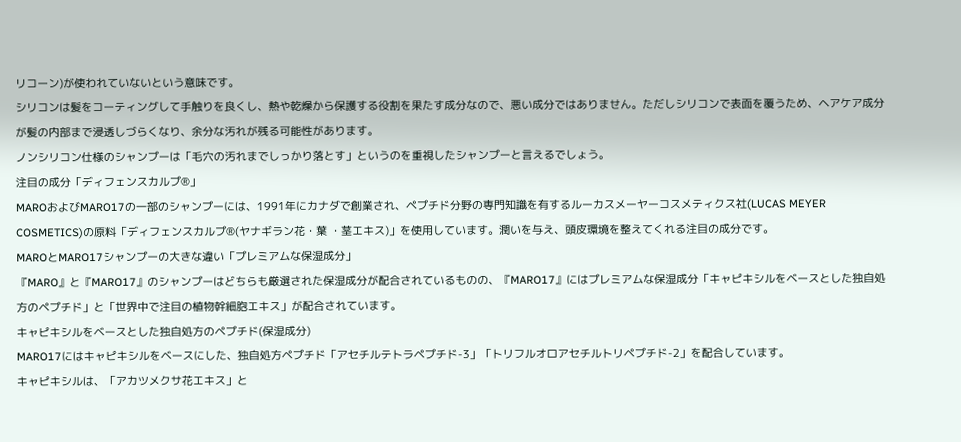リコーン)が使われていないという意味です。
シリコンは髪をコーティングして手触りを良くし、熱や乾燥から保護する役割を果たす成分なので、悪い成分ではありません。ただしシリコンで表面を覆うため、ヘアケア成分が髪の内部まで浸透しづらくなり、余分な汚れが残る可能性があります。
ノンシリコン仕様のシャンプーは「毛穴の汚れまでしっかり落とす」というのを重視したシャンプーと言えるでしょう。
注目の成分「ディフェンスカルプ®」
MAROおよびMARO17の一部のシャンプーには、1991年にカナダで創業され、ペプチド分野の専門知識を有するルーカスメーヤーコスメティクス社(LUCAS MEYER COSMETICS)の原料「ディフェンスカルプ®(ヤナギラン花・葉 ・茎エキス)」を使用しています。潤いを与え、頭皮環境を整えてくれる注目の成分です。
MAROとMARO17シャンプーの大きな違い「プレミアムな保湿成分」
『MARO』と『MARO17』のシャンプーはどちらも厳選された保湿成分が配合されているものの、『MARO17』にはプレミアムな保湿成分「キャピキシルをベースとした独自処方のペプチド」と「世界中で注目の植物幹細胞エキス」が配合されています。
キャピキシルをベースとした独自処方のペプチド(保湿成分)
MARO17にはキャピキシルをベースにした、独自処方ペプチド「アセチルテトラペプチド-3」「トリフルオロアセチルトリペプチド-2」を配合しています。
キャピキシルは、「アカツメクサ花エキス」と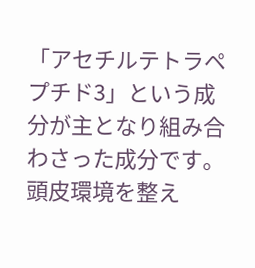「アセチルテトラペプチド3」という成分が主となり組み合わさった成分です。頭皮環境を整え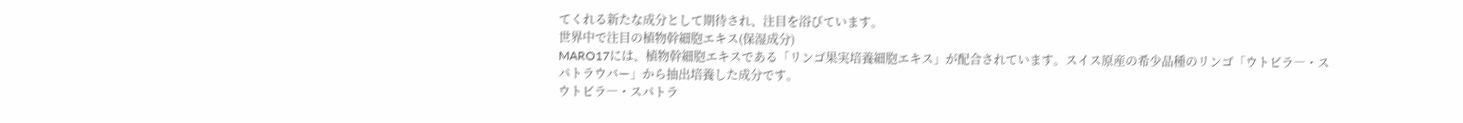てくれる新たな成分として期待され、注目を浴びています。
世界中で注目の植物幹細胞エキス(保湿成分)
MARO17には、植物幹細胞エキスである「リンゴ果実培養細胞エキス」が配合されています。スイス原産の希少品種のリンゴ「ウトビラ―・スパトラウバー」から抽出培養した成分です。
ウトビラ―・スパトラ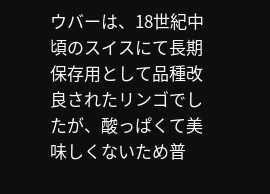ウバーは、18世紀中頃のスイスにて長期保存用として品種改良されたリンゴでしたが、酸っぱくて美味しくないため普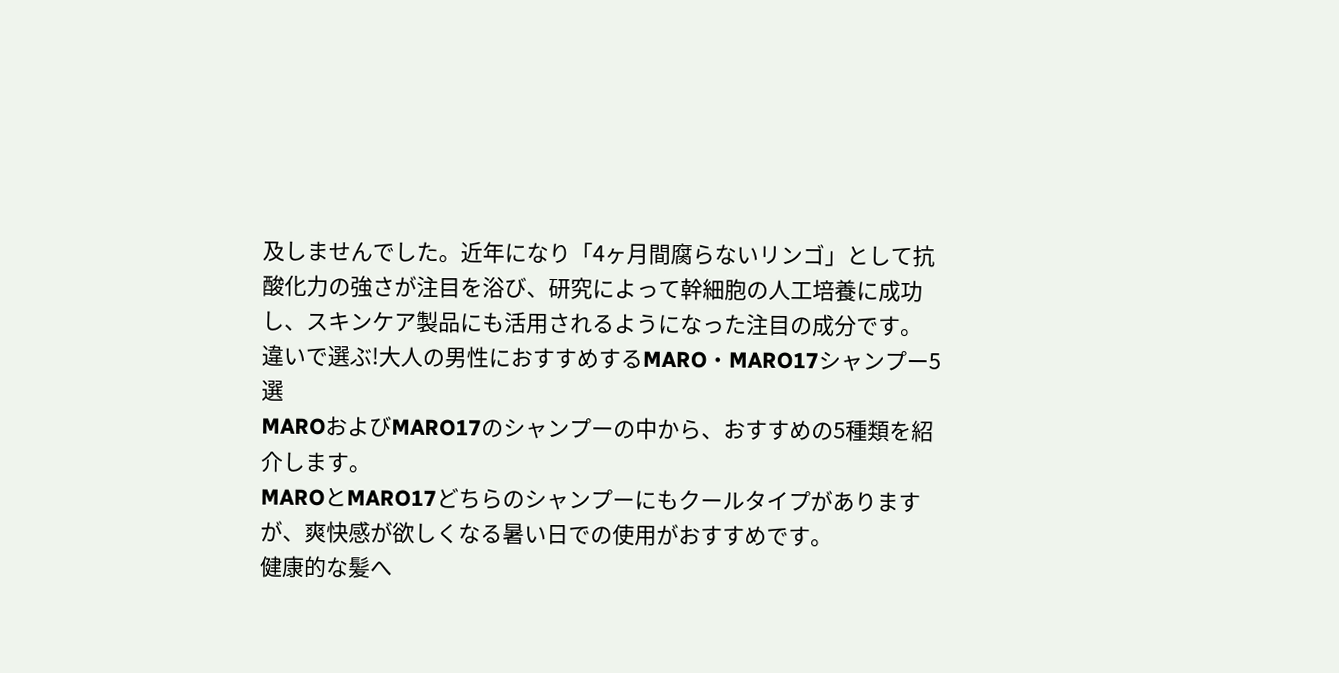及しませんでした。近年になり「4ヶ月間腐らないリンゴ」として抗酸化力の強さが注目を浴び、研究によって幹細胞の人工培養に成功し、スキンケア製品にも活用されるようになった注目の成分です。
違いで選ぶ!大人の男性におすすめするMARO・MARO17シャンプー5選
MAROおよびMARO17のシャンプーの中から、おすすめの5種類を紹介します。
MAROとMARO17どちらのシャンプーにもクールタイプがありますが、爽快感が欲しくなる暑い日での使用がおすすめです。
健康的な髪へ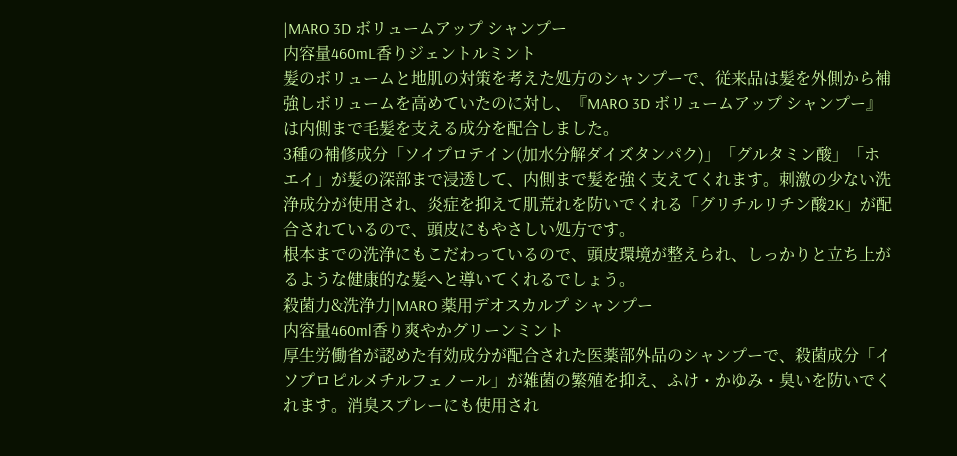|MARO 3D ボリュームアップ シャンプー
内容量460mL香りジェントルミント
髪のボリュームと地肌の対策を考えた処方のシャンプーで、従来品は髪を外側から補強しボリュームを高めていたのに対し、『MARO 3D ボリュームアップ シャンプー』は内側まで毛髪を支える成分を配合しました。
3種の補修成分「ソイプロテイン(加水分解ダイズタンパク)」「グルタミン酸」「ホエイ」が髪の深部まで浸透して、内側まで髪を強く支えてくれます。刺激の少ない洗浄成分が使用され、炎症を抑えて肌荒れを防いでくれる「グリチルリチン酸2K」が配合されているので、頭皮にもやさしい処方です。
根本までの洗浄にもこだわっているので、頭皮環境が整えられ、しっかりと立ち上がるような健康的な髪へと導いてくれるでしょう。
殺菌力&洗浄力|MARO 薬用デオスカルプ シャンプー
内容量460ml香り爽やかグリーンミント
厚生労働省が認めた有効成分が配合された医薬部外品のシャンプーで、殺菌成分「イソプロピルメチルフェノール」が雑菌の繁殖を抑え、ふけ・かゆみ・臭いを防いでくれます。消臭スプレーにも使用され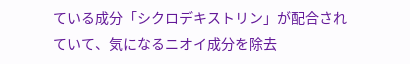ている成分「シクロデキストリン」が配合されていて、気になるニオイ成分を除去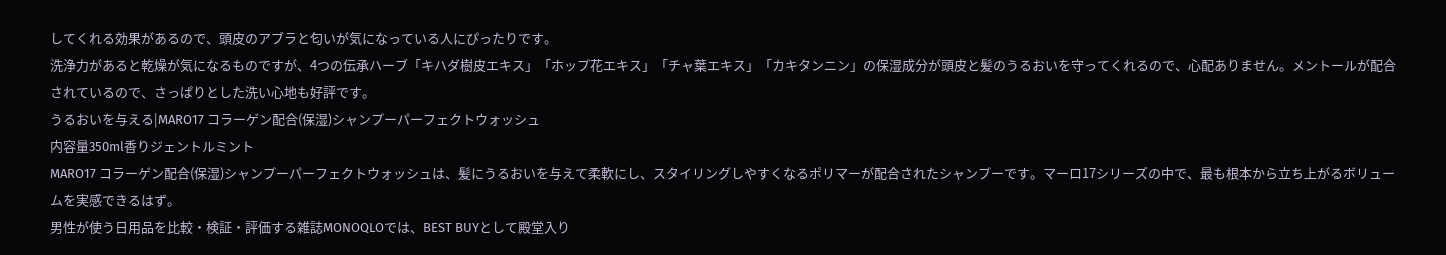してくれる効果があるので、頭皮のアブラと匂いが気になっている人にぴったりです。
洗浄力があると乾燥が気になるものですが、4つの伝承ハーブ「キハダ樹皮エキス」「ホップ花エキス」「チャ葉エキス」「カキタンニン」の保湿成分が頭皮と髪のうるおいを守ってくれるので、心配ありません。メントールが配合されているので、さっぱりとした洗い心地も好評です。
うるおいを与える|MARO17 コラーゲン配合(保湿)シャンプーパーフェクトウォッシュ
内容量350ml香りジェントルミント
MARO17 コラーゲン配合(保湿)シャンプーパーフェクトウォッシュは、髪にうるおいを与えて柔軟にし、スタイリングしやすくなるポリマーが配合されたシャンプーです。マーロ17シリーズの中で、最も根本から立ち上がるボリュームを実感できるはず。
男性が使う日用品を比較・検証・評価する雑誌MONOQLOでは、BEST BUYとして殿堂入り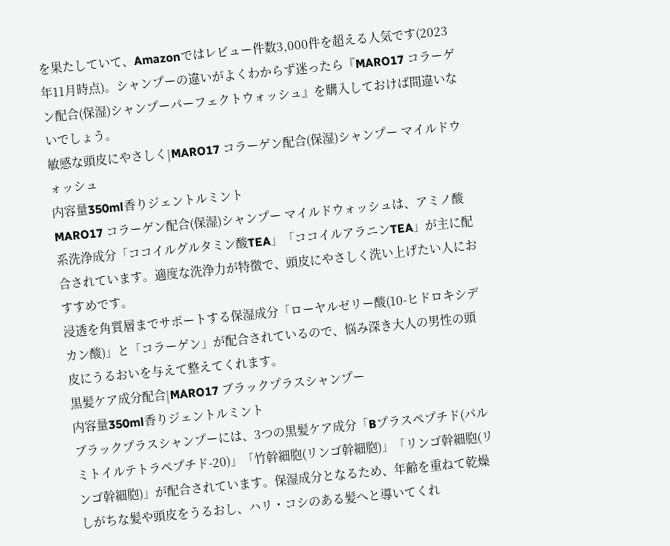を果たしていて、Amazonではレビュー件数3,000件を超える人気です(2023年11月時点)。シャンプーの違いがよくわからず迷ったら『MARO17 コラーゲン配合(保湿)シャンプーパーフェクトウォッシュ』を購入しておけば間違いないでしょう。
敏感な頭皮にやさしく|MARO17 コラーゲン配合(保湿)シャンプー マイルドウォッシュ
内容量350ml香りジェントルミント
MARO17 コラーゲン配合(保湿)シャンプー マイルドウォッシュは、アミノ酸系洗浄成分「ココイルグルタミン酸TEA」「ココイルアラニンTEA」が主に配合されています。適度な洗浄力が特徴で、頭皮にやさしく洗い上げたい人におすすめです。
浸透を角質層までサポートする保湿成分「ローヤルゼリー酸(10-ヒドロキシデカン酸)」と「コラーゲン」が配合されているので、悩み深き大人の男性の頭皮にうるおいを与えて整えてくれます。
黒髪ケア成分配合|MARO17 ブラックプラスシャンプー
内容量350ml香りジェントルミント
ブラックプラスシャンプーには、3つの黒髪ケア成分「Bプラスペプチド(パルミトイルテトラペプチド-20)」「竹幹細胞(リンゴ幹細胞)」「リンゴ幹細胞(リンゴ幹細胞)」が配合されています。保湿成分となるため、年齢を重ねて乾燥しがちな髪や頭皮をうるおし、ハリ・コシのある髪へと導いてくれ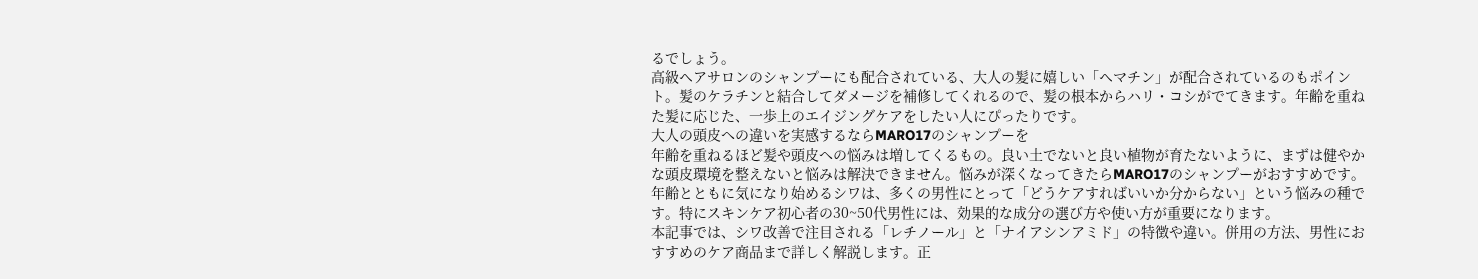るでしょう。
高級ヘアサロンのシャンプーにも配合されている、大人の髪に嬉しい「ヘマチン」が配合されているのもポイント。髪のケラチンと結合してダメージを補修してくれるので、髪の根本からハリ・コシがでてきます。年齢を重ねた髪に応じた、一歩上のエイジングケアをしたい人にぴったりです。
大人の頭皮への違いを実感するならMARO17のシャンプーを
年齢を重ねるほど髪や頭皮への悩みは増してくるもの。良い土でないと良い植物が育たないように、まずは健やかな頭皮環境を整えないと悩みは解決できません。悩みが深くなってきたらMARO17のシャンプーがおすすめです。
年齢とともに気になり始めるシワは、多くの男性にとって「どうケアすればいいか分からない」という悩みの種です。特にスキンケア初心者の30~50代男性には、効果的な成分の選び方や使い方が重要になります。
本記事では、シワ改善で注目される「レチノール」と「ナイアシンアミド」の特徴や違い。併用の方法、男性におすすめのケア商品まで詳しく解説します。正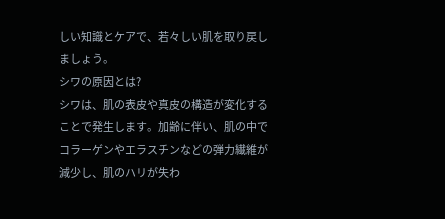しい知識とケアで、若々しい肌を取り戻しましょう。
シワの原因とは?
シワは、肌の表皮や真皮の構造が変化することで発生します。加齢に伴い、肌の中でコラーゲンやエラスチンなどの弾力繊維が減少し、肌のハリが失わ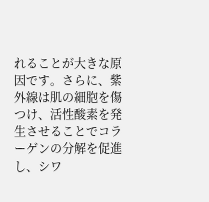れることが大きな原因です。さらに、紫外線は肌の細胞を傷つけ、活性酸素を発生させることでコラーゲンの分解を促進し、シワ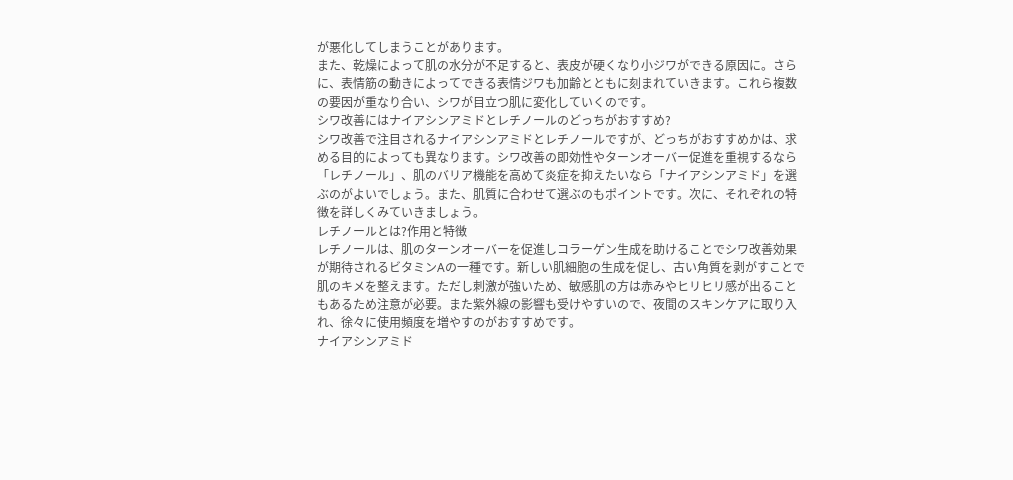が悪化してしまうことがあります。
また、乾燥によって肌の水分が不足すると、表皮が硬くなり小ジワができる原因に。さらに、表情筋の動きによってできる表情ジワも加齢とともに刻まれていきます。これら複数の要因が重なり合い、シワが目立つ肌に変化していくのです。
シワ改善にはナイアシンアミドとレチノールのどっちがおすすめ?
シワ改善で注目されるナイアシンアミドとレチノールですが、どっちがおすすめかは、求める目的によっても異なります。シワ改善の即効性やターンオーバー促進を重視するなら「レチノール」、肌のバリア機能を高めて炎症を抑えたいなら「ナイアシンアミド」を選ぶのがよいでしょう。また、肌質に合わせて選ぶのもポイントです。次に、それぞれの特徴を詳しくみていきましょう。
レチノールとは?作用と特徴
レチノールは、肌のターンオーバーを促進しコラーゲン生成を助けることでシワ改善効果が期待されるビタミンAの一種です。新しい肌細胞の生成を促し、古い角質を剥がすことで肌のキメを整えます。ただし刺激が強いため、敏感肌の方は赤みやヒリヒリ感が出ることもあるため注意が必要。また紫外線の影響も受けやすいので、夜間のスキンケアに取り入れ、徐々に使用頻度を増やすのがおすすめです。
ナイアシンアミド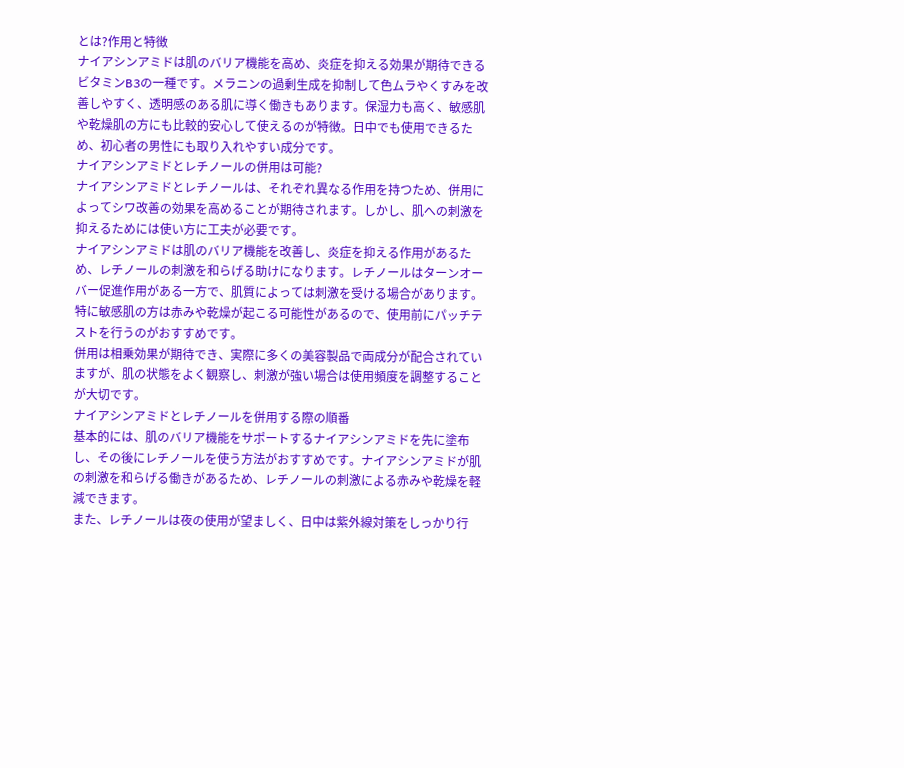とは?作用と特徴
ナイアシンアミドは肌のバリア機能を高め、炎症を抑える効果が期待できるビタミンB3の一種です。メラニンの過剰生成を抑制して色ムラやくすみを改善しやすく、透明感のある肌に導く働きもあります。保湿力も高く、敏感肌や乾燥肌の方にも比較的安心して使えるのが特徴。日中でも使用できるため、初心者の男性にも取り入れやすい成分です。
ナイアシンアミドとレチノールの併用は可能?
ナイアシンアミドとレチノールは、それぞれ異なる作用を持つため、併用によってシワ改善の効果を高めることが期待されます。しかし、肌への刺激を抑えるためには使い方に工夫が必要です。
ナイアシンアミドは肌のバリア機能を改善し、炎症を抑える作用があるため、レチノールの刺激を和らげる助けになります。レチノールはターンオーバー促進作用がある一方で、肌質によっては刺激を受ける場合があります。特に敏感肌の方は赤みや乾燥が起こる可能性があるので、使用前にパッチテストを行うのがおすすめです。
併用は相乗効果が期待でき、実際に多くの美容製品で両成分が配合されていますが、肌の状態をよく観察し、刺激が強い場合は使用頻度を調整することが大切です。
ナイアシンアミドとレチノールを併用する際の順番
基本的には、肌のバリア機能をサポートするナイアシンアミドを先に塗布し、その後にレチノールを使う方法がおすすめです。ナイアシンアミドが肌の刺激を和らげる働きがあるため、レチノールの刺激による赤みや乾燥を軽減できます。
また、レチノールは夜の使用が望ましく、日中は紫外線対策をしっかり行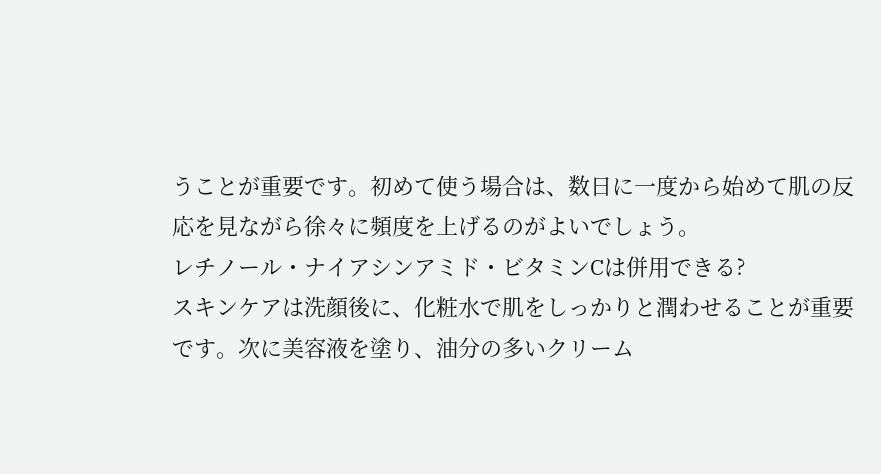うことが重要です。初めて使う場合は、数日に一度から始めて肌の反応を見ながら徐々に頻度を上げるのがよいでしょう。
レチノール・ナイアシンアミド・ビタミンCは併用できる?
スキンケアは洗顔後に、化粧水で肌をしっかりと潤わせることが重要です。次に美容液を塗り、油分の多いクリーム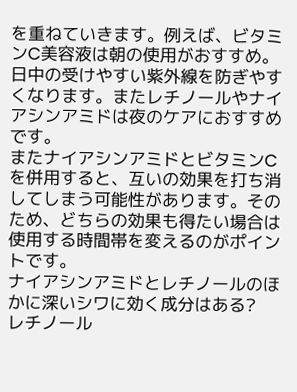を重ねていきます。例えば、ビタミンC美容液は朝の使用がおすすめ。日中の受けやすい紫外線を防ぎやすくなります。またレチノールやナイアシンアミドは夜のケアにおすすめです。
またナイアシンアミドとビタミンCを併用すると、互いの効果を打ち消してしまう可能性があります。そのため、どちらの効果も得たい場合は使用する時間帯を変えるのがポイントです。
ナイアシンアミドとレチノールのほかに深いシワに効く成分はある?
レチノール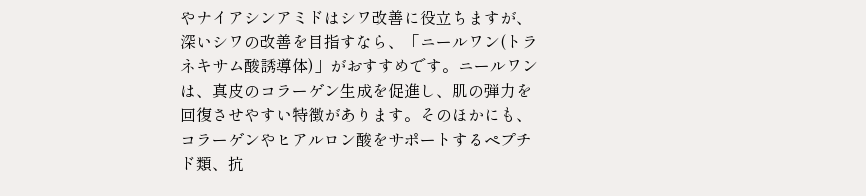やナイアシンアミドはシワ改善に役立ちますが、深いシワの改善を目指すなら、「ニールワン(トラネキサム酸誘導体)」がおすすめです。ニールワンは、真皮のコラーゲン生成を促進し、肌の弾力を回復させやすい特徴があります。そのほかにも、コラーゲンやヒアルロン酸をサポートするペプチド類、抗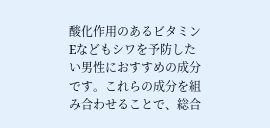酸化作用のあるビタミンEなどもシワを予防したい男性におすすめの成分です。これらの成分を組み合わせることで、総合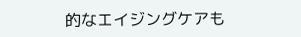的なエイジングケアも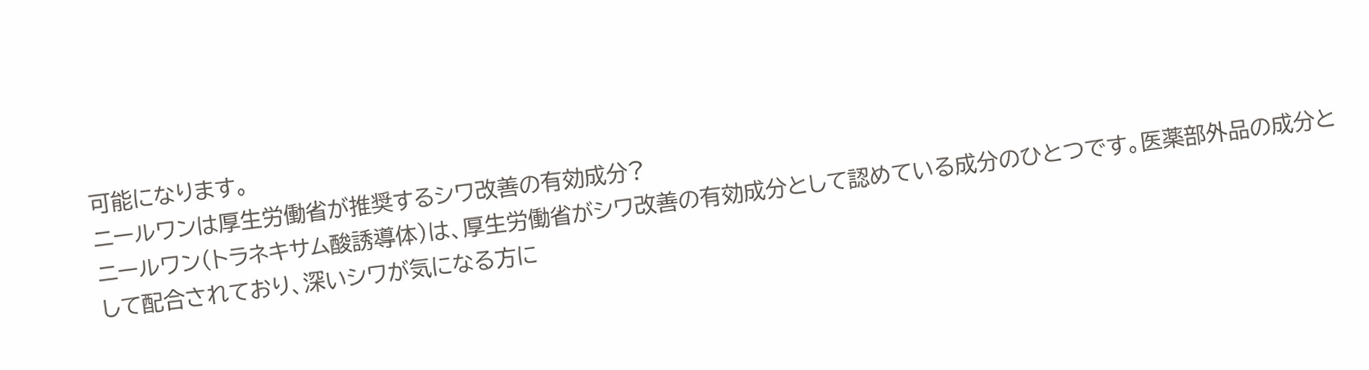可能になります。
ニールワンは厚生労働省が推奨するシワ改善の有効成分?
ニールワン(トラネキサム酸誘導体)は、厚生労働省がシワ改善の有効成分として認めている成分のひとつです。医薬部外品の成分として配合されており、深いシワが気になる方に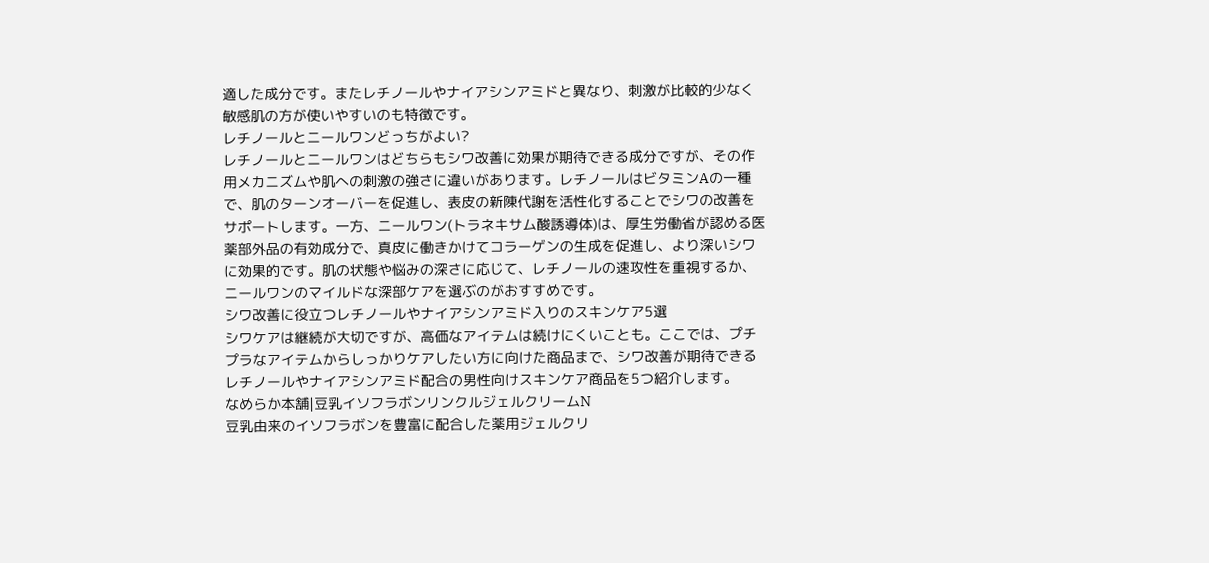適した成分です。またレチノールやナイアシンアミドと異なり、刺激が比較的少なく敏感肌の方が使いやすいのも特徴です。
レチノールとニールワンどっちがよい?
レチノールとニールワンはどちらもシワ改善に効果が期待できる成分ですが、その作用メカニズムや肌への刺激の強さに違いがあります。レチノールはビタミンAの一種で、肌のターンオーバーを促進し、表皮の新陳代謝を活性化することでシワの改善をサポートします。一方、ニールワン(トラネキサム酸誘導体)は、厚生労働省が認める医薬部外品の有効成分で、真皮に働きかけてコラーゲンの生成を促進し、より深いシワに効果的です。肌の状態や悩みの深さに応じて、レチノールの速攻性を重視するか、ニールワンのマイルドな深部ケアを選ぶのがおすすめです。
シワ改善に役立つレチノールやナイアシンアミド入りのスキンケア5選
シワケアは継続が大切ですが、高価なアイテムは続けにくいことも。ここでは、プチプラなアイテムからしっかりケアしたい方に向けた商品まで、シワ改善が期待できるレチノールやナイアシンアミド配合の男性向けスキンケア商品を5つ紹介します。
なめらか本舗|豆乳イソフラボンリンクルジェルクリームN
豆乳由来のイソフラボンを豊富に配合した薬用ジェルクリ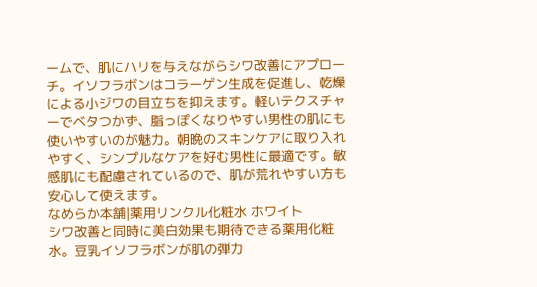ームで、肌にハリを与えながらシワ改善にアプローチ。イソフラボンはコラーゲン生成を促進し、乾燥による小ジワの目立ちを抑えます。軽いテクスチャーでベタつかず、脂っぽくなりやすい男性の肌にも使いやすいのが魅力。朝晩のスキンケアに取り入れやすく、シンプルなケアを好む男性に最適です。敏感肌にも配慮されているので、肌が荒れやすい方も安心して使えます。
なめらか本舗|薬用リンクル化粧水 ホワイト
シワ改善と同時に美白効果も期待できる薬用化粧水。豆乳イソフラボンが肌の弾力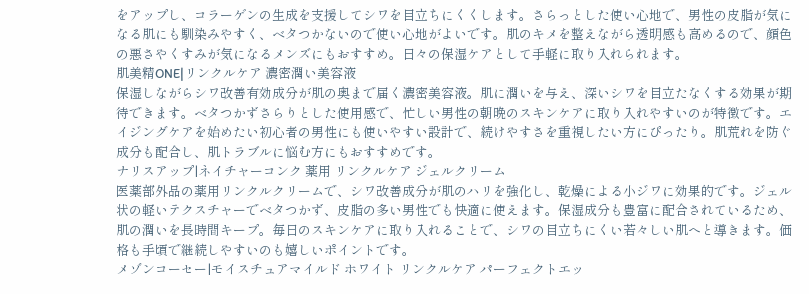をアップし、コラーゲンの生成を支援してシワを目立ちにくくします。さらっとした使い心地で、男性の皮脂が気になる肌にも馴染みやすく、ベタつかないので使い心地がよいです。肌のキメを整えながら透明感も高めるので、顔色の悪さやくすみが気になるメンズにもおすすめ。日々の保湿ケアとして手軽に取り入れられます。
肌美精ONE|リンクルケア 濃密潤い美容液
保湿しながらシワ改善有効成分が肌の奥まで届く濃密美容液。肌に潤いを与え、深いシワを目立たなくする効果が期待できます。ベタつかずさらりとした使用感で、忙しい男性の朝晩のスキンケアに取り入れやすいのが特徴です。エイジングケアを始めたい初心者の男性にも使いやすい設計で、続けやすさを重視したい方にぴったり。肌荒れを防ぐ成分も配合し、肌トラブルに悩む方にもおすすめです。
ナリスアップ|ネイチャーコンク 薬用 リンクルケア ジェルクリーム
医薬部外品の薬用リンクルクリームで、シワ改善成分が肌のハリを強化し、乾燥による小ジワに効果的です。ジェル状の軽いテクスチャーでベタつかず、皮脂の多い男性でも快適に使えます。保湿成分も豊富に配合されているため、肌の潤いを長時間キープ。毎日のスキンケアに取り入れることで、シワの目立ちにくい若々しい肌へと導きます。価格も手頃で継続しやすいのも嬉しいポイントです。
メゾンコーセー|モイスチュアマイルド ホワイト リンクルケア パーフェクトエッ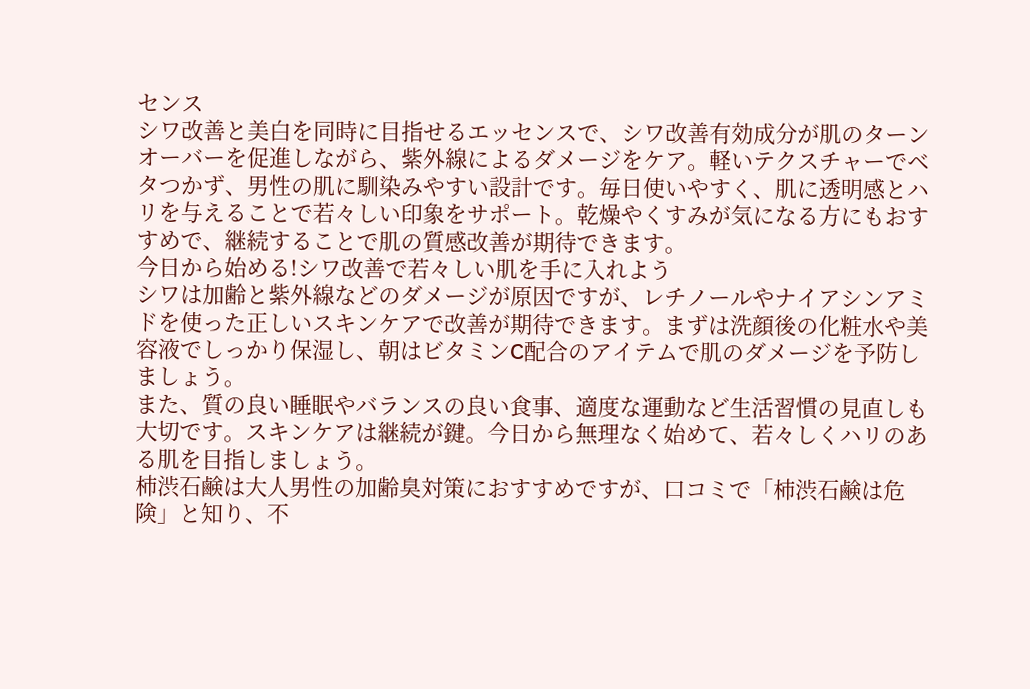センス
シワ改善と美白を同時に目指せるエッセンスで、シワ改善有効成分が肌のターンオーバーを促進しながら、紫外線によるダメージをケア。軽いテクスチャーでベタつかず、男性の肌に馴染みやすい設計です。毎日使いやすく、肌に透明感とハリを与えることで若々しい印象をサポート。乾燥やくすみが気になる方にもおすすめで、継続することで肌の質感改善が期待できます。
今日から始める!シワ改善で若々しい肌を手に入れよう
シワは加齢と紫外線などのダメージが原因ですが、レチノールやナイアシンアミドを使った正しいスキンケアで改善が期待できます。まずは洗顔後の化粧水や美容液でしっかり保湿し、朝はビタミンC配合のアイテムで肌のダメージを予防しましょう。
また、質の良い睡眠やバランスの良い食事、適度な運動など生活習慣の見直しも大切です。スキンケアは継続が鍵。今日から無理なく始めて、若々しくハリのある肌を目指しましょう。
柿渋石鹸は大人男性の加齢臭対策におすすめですが、口コミで「柿渋石鹸は危険」と知り、不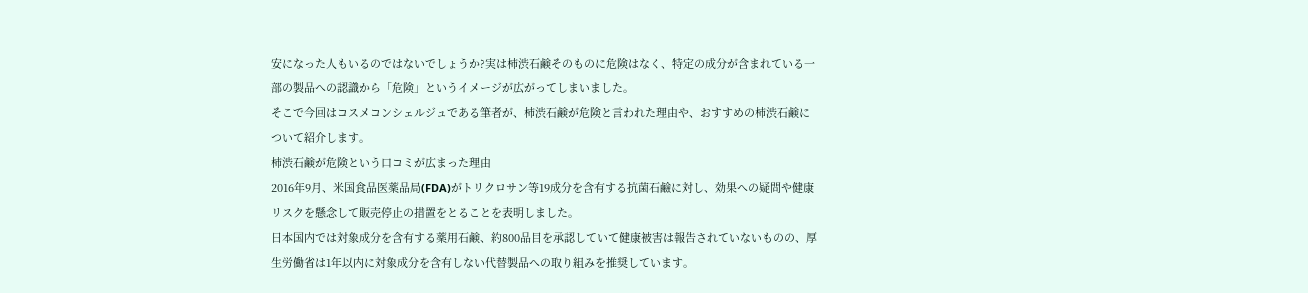安になった人もいるのではないでしょうか?実は柿渋石鹸そのものに危険はなく、特定の成分が含まれている一部の製品への認識から「危険」というイメージが広がってしまいました。
そこで今回はコスメコンシェルジュである筆者が、柿渋石鹸が危険と言われた理由や、おすすめの柿渋石鹸について紹介します。
柿渋石鹸が危険という口コミが広まった理由
2016年9月、米国食品医薬品局(FDA)がトリクロサン等19成分を含有する抗菌石鹼に対し、効果への疑問や健康リスクを懸念して販売停止の措置をとることを表明しました。
日本国内では対象成分を含有する薬用石鹸、約800品目を承認していて健康被害は報告されていないものの、厚生労働省は1年以内に対象成分を含有しない代替製品への取り組みを推奨しています。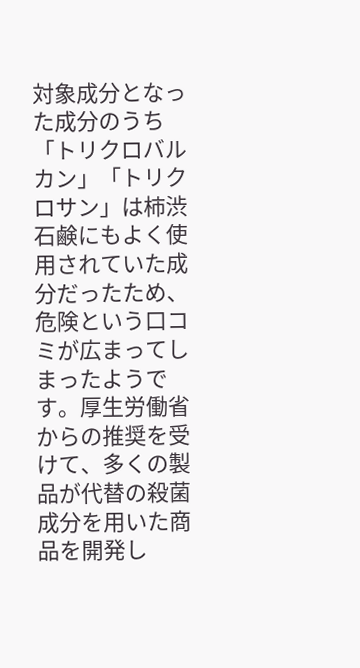対象成分となった成分のうち「トリクロバルカン」「トリクロサン」は柿渋石鹸にもよく使用されていた成分だったため、危険という口コミが広まってしまったようです。厚生労働省からの推奨を受けて、多くの製品が代替の殺菌成分を用いた商品を開発し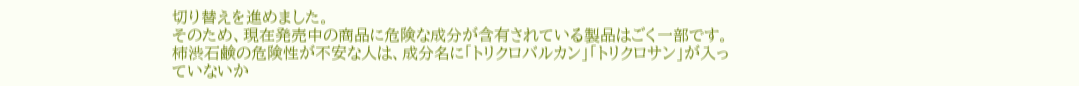切り替えを進めました。
そのため、現在発売中の商品に危険な成分が含有されている製品はごく一部です。柿渋石鹸の危険性が不安な人は、成分名に「トリクロバルカン」「トリクロサン」が入っていないか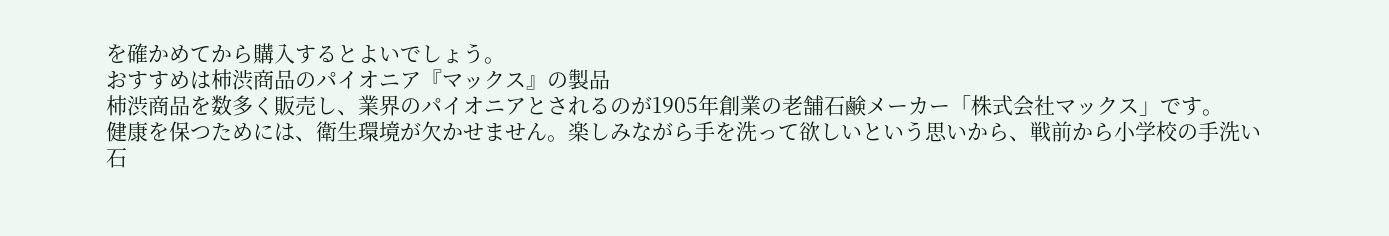を確かめてから購入するとよいでしょう。
おすすめは柿渋商品のパイオニア『マックス』の製品
柿渋商品を数多く販売し、業界のパイオニアとされるのが1905年創業の老舗石鹸メーカー「株式会社マックス」です。
健康を保つためには、衛生環境が欠かせません。楽しみながら手を洗って欲しいという思いから、戦前から小学校の手洗い石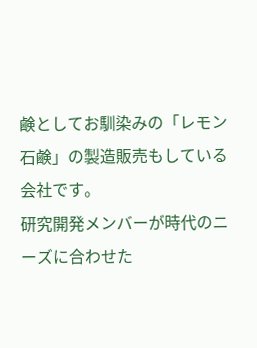鹸としてお馴染みの「レモン石鹸」の製造販売もしている会社です。
研究開発メンバーが時代のニーズに合わせた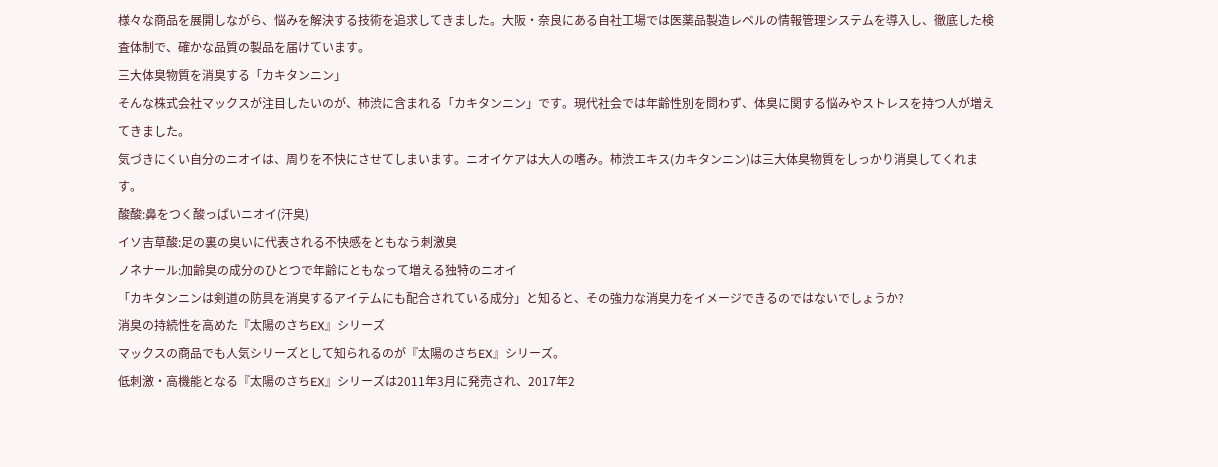様々な商品を展開しながら、悩みを解決する技術を追求してきました。大阪・奈良にある自社工場では医薬品製造レベルの情報管理システムを導入し、徹底した検査体制で、確かな品質の製品を届けています。
三大体臭物質を消臭する「カキタンニン」
そんな株式会社マックスが注目したいのが、柿渋に含まれる「カキタンニン」です。現代社会では年齢性別を問わず、体臭に関する悩みやストレスを持つ人が増えてきました。
気づきにくい自分のニオイは、周りを不快にさせてしまいます。ニオイケアは大人の嗜み。柿渋エキス(カキタンニン)は三大体臭物質をしっかり消臭してくれます。
酸酸:鼻をつく酸っぱいニオイ(汗臭)
イソ吉草酸:足の裏の臭いに代表される不快感をともなう刺激臭
ノネナール:加齢臭の成分のひとつで年齢にともなって増える独特のニオイ
「カキタンニンは剣道の防具を消臭するアイテムにも配合されている成分」と知ると、その強力な消臭力をイメージできるのではないでしょうか?
消臭の持続性を高めた『太陽のさちEX』シリーズ
マックスの商品でも人気シリーズとして知られるのが『太陽のさちEX』シリーズ。
低刺激・高機能となる『太陽のさちEX』シリーズは2011年3月に発売され、2017年2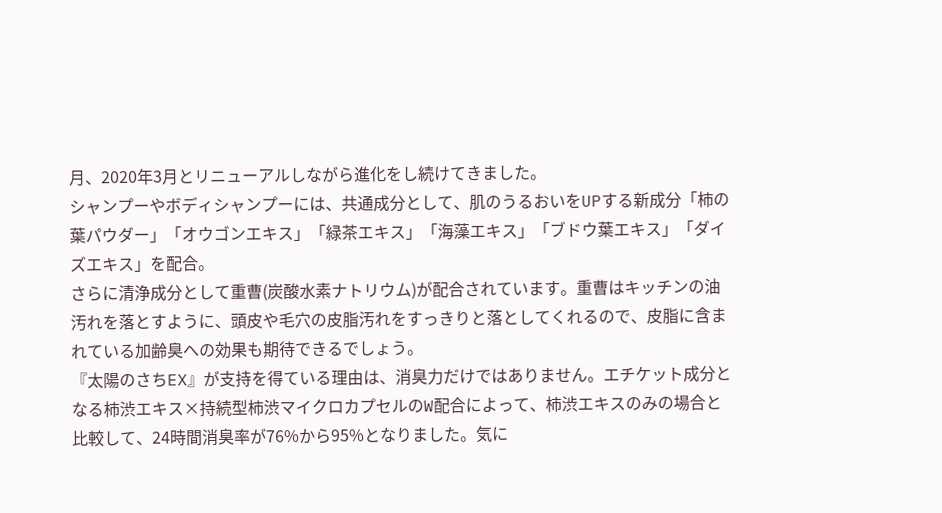月、2020年3月とリニューアルしながら進化をし続けてきました。
シャンプーやボディシャンプーには、共通成分として、肌のうるおいをUPする新成分「柿の葉パウダー」「オウゴンエキス」「緑茶エキス」「海藻エキス」「ブドウ葉エキス」「ダイズエキス」を配合。
さらに清浄成分として重曹(炭酸水素ナトリウム)が配合されています。重曹はキッチンの油汚れを落とすように、頭皮や毛穴の皮脂汚れをすっきりと落としてくれるので、皮脂に含まれている加齢臭への効果も期待できるでしょう。
『太陽のさちEX』が支持を得ている理由は、消臭力だけではありません。エチケット成分となる柿渋エキス×持続型柿渋マイクロカプセルのW配合によって、柿渋エキスのみの場合と比較して、24時間消臭率が76%から95%となりました。気に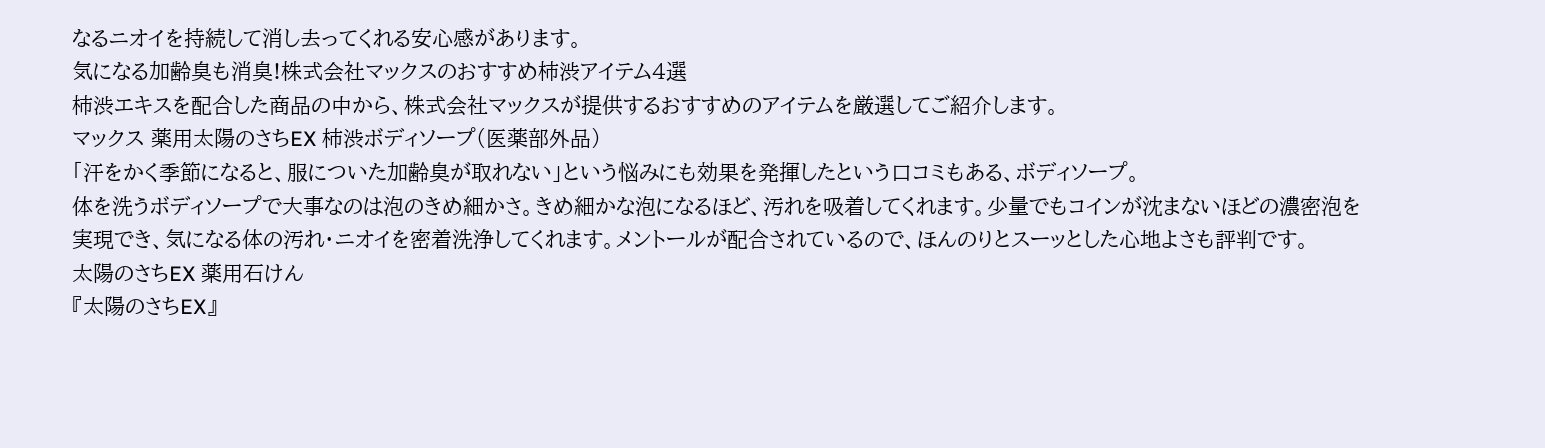なるニオイを持続して消し去ってくれる安心感があります。
気になる加齢臭も消臭!株式会社マックスのおすすめ柿渋アイテム4選
柿渋エキスを配合した商品の中から、株式会社マックスが提供するおすすめのアイテムを厳選してご紹介します。
マックス 薬用太陽のさちEX 柿渋ボディソープ(医薬部外品)
「汗をかく季節になると、服についた加齢臭が取れない」という悩みにも効果を発揮したという口コミもある、ボディソープ。
体を洗うボディソープで大事なのは泡のきめ細かさ。きめ細かな泡になるほど、汚れを吸着してくれます。少量でもコインが沈まないほどの濃密泡を実現でき、気になる体の汚れ・ニオイを密着洗浄してくれます。メントールが配合されているので、ほんのりとスーッとした心地よさも評判です。
太陽のさちEX 薬用石けん
『太陽のさちEX』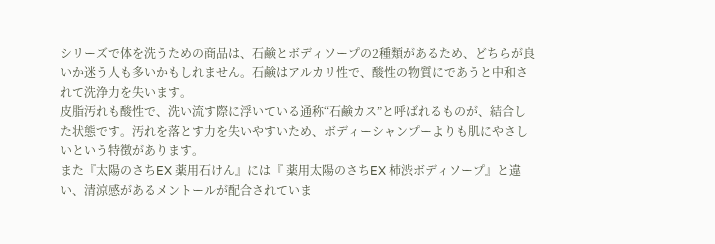シリーズで体を洗うための商品は、石鹸とボディソープの2種類があるため、どちらが良いか迷う人も多いかもしれません。石鹸はアルカリ性で、酸性の物質にであうと中和されて洗浄力を失います。
皮脂汚れも酸性で、洗い流す際に浮いている通称“石鹸カス”と呼ばれるものが、結合した状態です。汚れを落とす力を失いやすいため、ボディーシャンプーよりも肌にやさしいという特徴があります。
また『太陽のさちEX 薬用石けん』には『 薬用太陽のさちEX 柿渋ボディソープ』と違い、清涼感があるメントールが配合されていま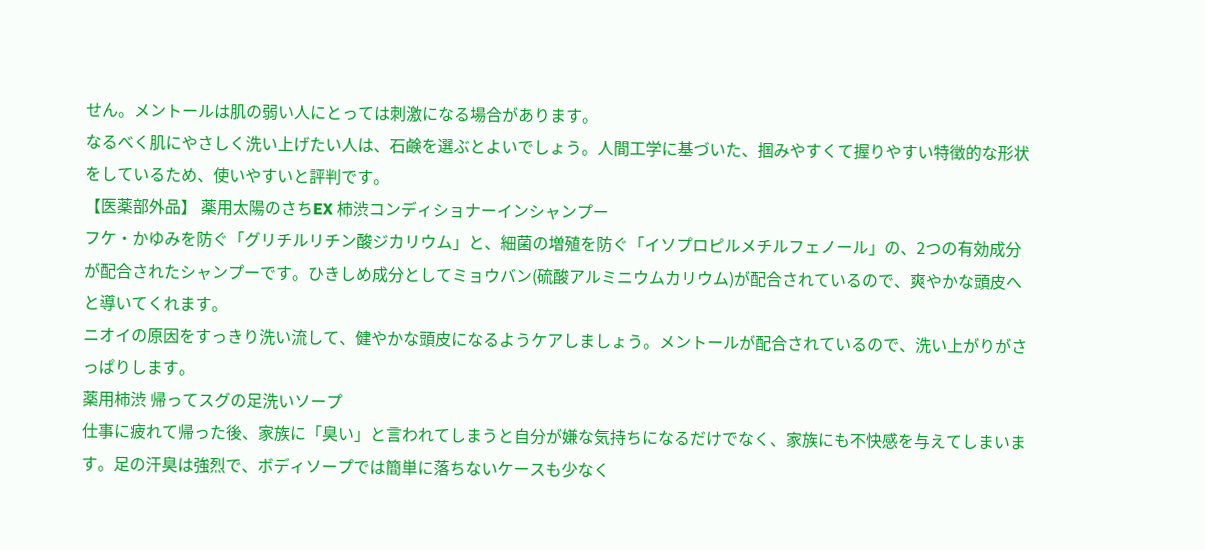せん。メントールは肌の弱い人にとっては刺激になる場合があります。
なるべく肌にやさしく洗い上げたい人は、石鹸を選ぶとよいでしょう。人間工学に基づいた、掴みやすくて握りやすい特徴的な形状をしているため、使いやすいと評判です。
【医薬部外品】 薬用太陽のさちEX 柿渋コンディショナーインシャンプー
フケ・かゆみを防ぐ「グリチルリチン酸ジカリウム」と、細菌の増殖を防ぐ「イソプロピルメチルフェノール」の、2つの有効成分が配合されたシャンプーです。ひきしめ成分としてミョウバン(硫酸アルミニウムカリウム)が配合されているので、爽やかな頭皮へと導いてくれます。
ニオイの原因をすっきり洗い流して、健やかな頭皮になるようケアしましょう。メントールが配合されているので、洗い上がりがさっぱりします。
薬用柿渋 帰ってスグの足洗いソープ
仕事に疲れて帰った後、家族に「臭い」と言われてしまうと自分が嫌な気持ちになるだけでなく、家族にも不快感を与えてしまいます。足の汗臭は強烈で、ボディソープでは簡単に落ちないケースも少なく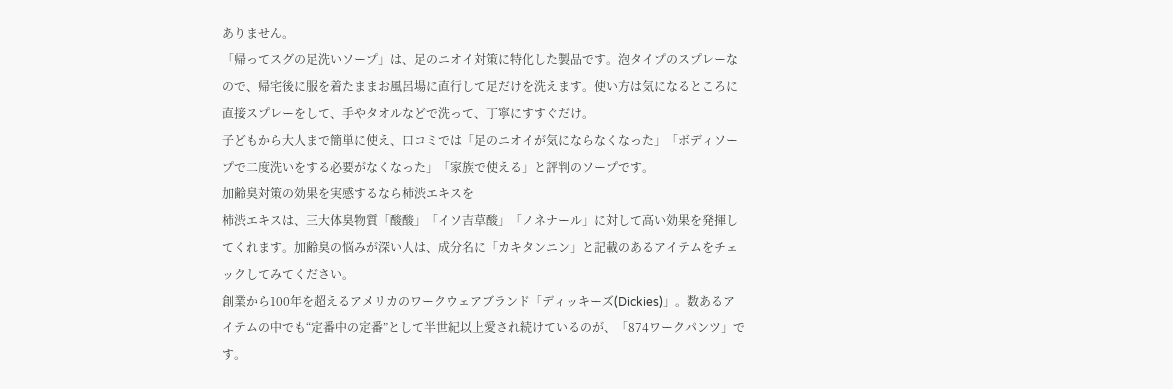ありません。
「帰ってスグの足洗いソープ」は、足のニオイ対策に特化した製品です。泡タイプのスプレーなので、帰宅後に服を着たままお風呂場に直行して足だけを洗えます。使い方は気になるところに直接スプレーをして、手やタオルなどで洗って、丁寧にすすぐだけ。
子どもから大人まで簡単に使え、口コミでは「足のニオイが気にならなくなった」「ボディソープで二度洗いをする必要がなくなった」「家族で使える」と評判のソープです。
加齢臭対策の効果を実感するなら柿渋エキスを
柿渋エキスは、三大体臭物質「酸酸」「イソ吉草酸」「ノネナール」に対して高い効果を発揮してくれます。加齢臭の悩みが深い人は、成分名に「カキタンニン」と記載のあるアイテムをチェックしてみてください。
創業から100年を超えるアメリカのワークウェアブランド「ディッキーズ(Dickies)」。数あるアイテムの中でも“定番中の定番”として半世紀以上愛され続けているのが、「874ワークパンツ」です。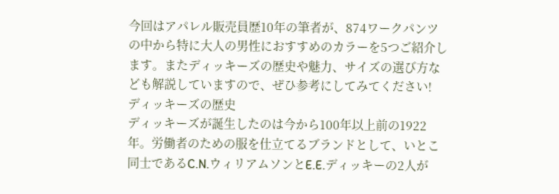今回はアパレル販売員歴10年の筆者が、874ワークパンツの中から特に大人の男性におすすめのカラーを5つご紹介します。またディッキーズの歴史や魅力、サイズの選び方なども解説していますので、ぜひ参考にしてみてください!
ディッキーズの歴史
ディッキーズが誕生したのは今から100年以上前の1922年。労働者のための服を仕立てるブランドとして、いとこ同士であるC.N.ウィリアムソンとE.E.ディッキーの2人が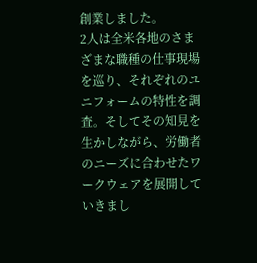創業しました。
2人は全米各地のさまざまな職種の仕事現場を巡り、それぞれのユニフォームの特性を調査。そしてその知見を生かしながら、労働者のニーズに合わせたワークウェアを展開していきまし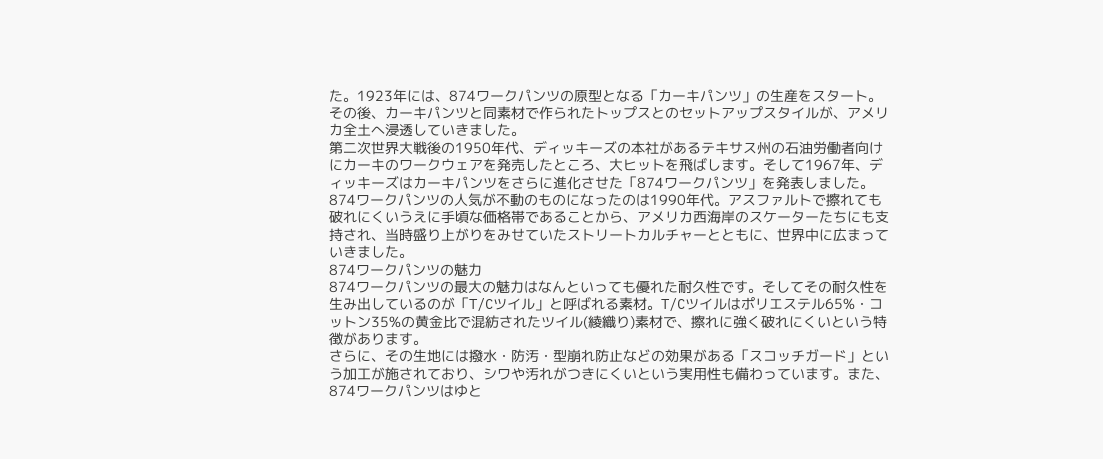た。1923年には、874ワークパンツの原型となる「カーキパンツ」の生産をスタート。その後、カーキパンツと同素材で作られたトップスとのセットアップスタイルが、アメリカ全土へ浸透していきました。
第二次世界大戦後の1950年代、ディッキーズの本社があるテキサス州の石油労働者向けにカーキのワークウェアを発売したところ、大ヒットを飛ばします。そして1967年、ディッキーズはカーキパンツをさらに進化させた「874ワークパンツ」を発表しました。
874ワークパンツの人気が不動のものになったのは1990年代。アスファルトで擦れても破れにくいうえに手頃な価格帯であることから、アメリカ西海岸のスケーターたちにも支持され、当時盛り上がりをみせていたストリートカルチャーとともに、世界中に広まっていきました。
874ワークパンツの魅力
874ワークパンツの最大の魅力はなんといっても優れた耐久性です。そしてその耐久性を生み出しているのが「T/Cツイル」と呼ばれる素材。T/Cツイルはポリエステル65%・コットン35%の黄金比で混紡されたツイル(綾織り)素材で、擦れに強く破れにくいという特徴があります。
さらに、その生地には撥水・防汚・型崩れ防止などの効果がある「スコッチガード」という加工が施されており、シワや汚れがつきにくいという実用性も備わっています。また、874ワークパンツはゆと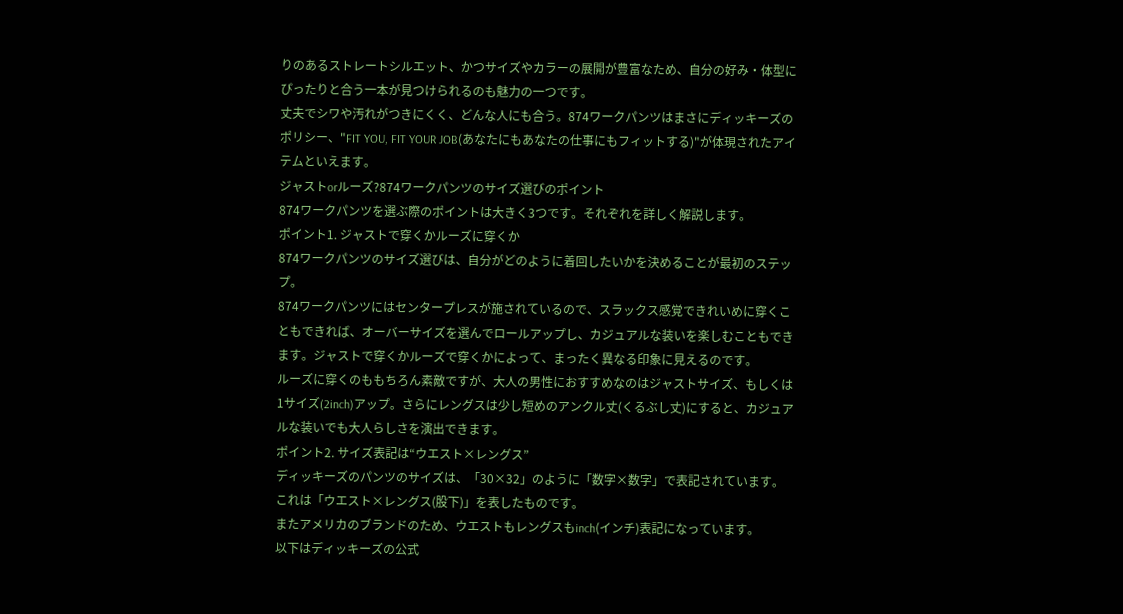りのあるストレートシルエット、かつサイズやカラーの展開が豊富なため、自分の好み・体型にぴったりと合う一本が見つけられるのも魅力の一つです。
丈夫でシワや汚れがつきにくく、どんな人にも合う。874ワークパンツはまさにディッキーズのポリシー、"FIT YOU, FIT YOUR JOB(あなたにもあなたの仕事にもフィットする)"が体現されたアイテムといえます。
ジャストorルーズ?874ワークパンツのサイズ選びのポイント
874ワークパンツを選ぶ際のポイントは大きく3つです。それぞれを詳しく解説します。
ポイント1. ジャストで穿くかルーズに穿くか
874ワークパンツのサイズ選びは、自分がどのように着回したいかを決めることが最初のステップ。
874ワークパンツにはセンタープレスが施されているので、スラックス感覚できれいめに穿くこともできれば、オーバーサイズを選んでロールアップし、カジュアルな装いを楽しむこともできます。ジャストで穿くかルーズで穿くかによって、まったく異なる印象に見えるのです。
ルーズに穿くのももちろん素敵ですが、大人の男性におすすめなのはジャストサイズ、もしくは1サイズ(2inch)アップ。さらにレングスは少し短めのアンクル丈(くるぶし丈)にすると、カジュアルな装いでも大人らしさを演出できます。
ポイント2. サイズ表記は“ウエスト×レングス”
ディッキーズのパンツのサイズは、「30×32」のように「数字×数字」で表記されています。これは「ウエスト×レングス(股下)」を表したものです。
またアメリカのブランドのため、ウエストもレングスもinch(インチ)表記になっています。
以下はディッキーズの公式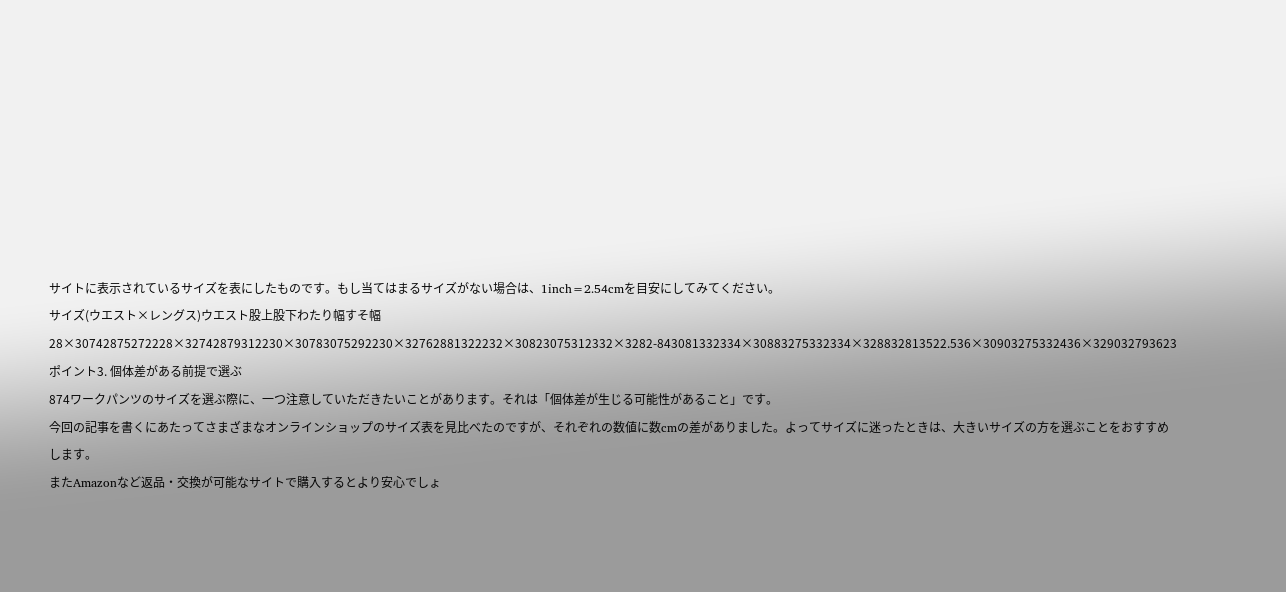サイトに表示されているサイズを表にしたものです。もし当てはまるサイズがない場合は、1inch=2.54cmを目安にしてみてください。
サイズ(ウエスト×レングス)ウエスト股上股下わたり幅すそ幅28×30742875272228×32742879312230×30783075292230×32762881322232×30823075312332×3282-843081332334×30883275332334×328832813522.536×30903275332436×329032793623
ポイント3. 個体差がある前提で選ぶ
874ワークパンツのサイズを選ぶ際に、一つ注意していただきたいことがあります。それは「個体差が生じる可能性があること」です。
今回の記事を書くにあたってさまざまなオンラインショップのサイズ表を見比べたのですが、それぞれの数値に数cmの差がありました。よってサイズに迷ったときは、大きいサイズの方を選ぶことをおすすめします。
またAmazonなど返品・交換が可能なサイトで購入するとより安心でしょ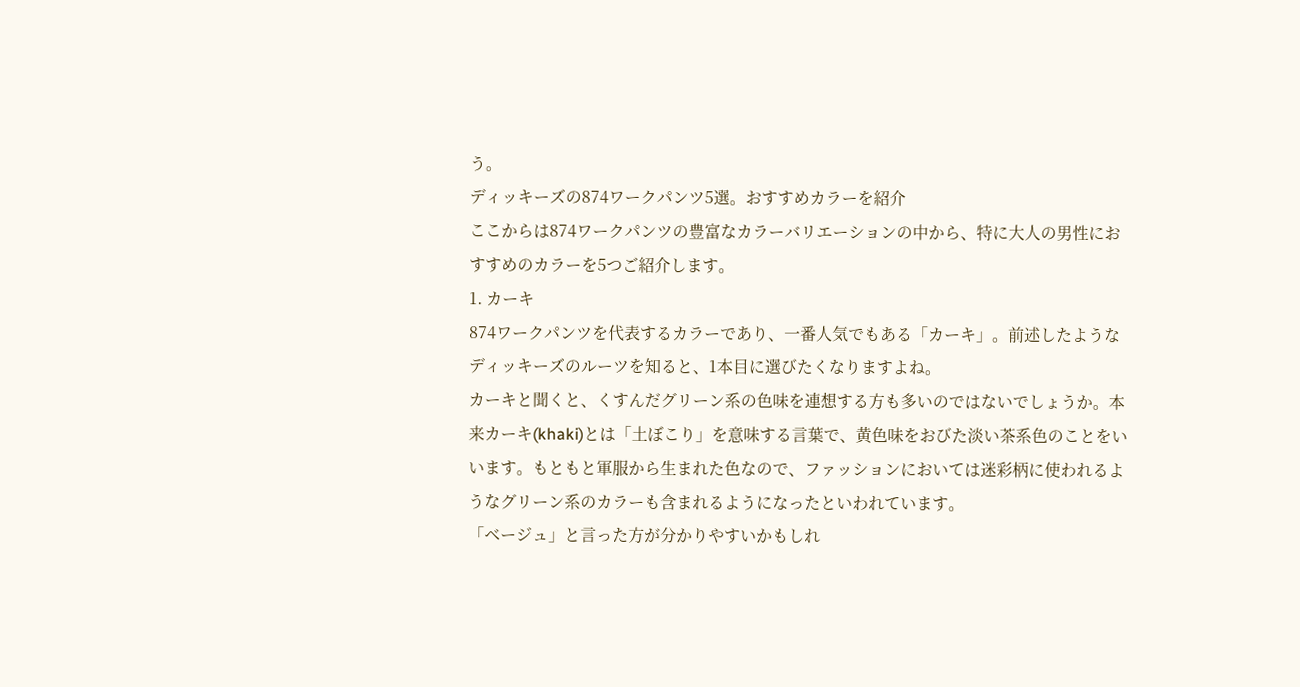う。
ディッキーズの874ワークパンツ5選。おすすめカラーを紹介
ここからは874ワークパンツの豊富なカラーバリエーションの中から、特に大人の男性におすすめのカラーを5つご紹介します。
1. カーキ
874ワークパンツを代表するカラーであり、一番人気でもある「カーキ」。前述したようなディッキーズのルーツを知ると、1本目に選びたくなりますよね。
カーキと聞くと、くすんだグリーン系の色味を連想する方も多いのではないでしょうか。本来カーキ(khaki)とは「土ぼこり」を意味する言葉で、黄色味をおびた淡い茶系色のことをいいます。もともと軍服から生まれた色なので、ファッションにおいては迷彩柄に使われるようなグリーン系のカラーも含まれるようになったといわれています。
「ベージュ」と言った方が分かりやすいかもしれ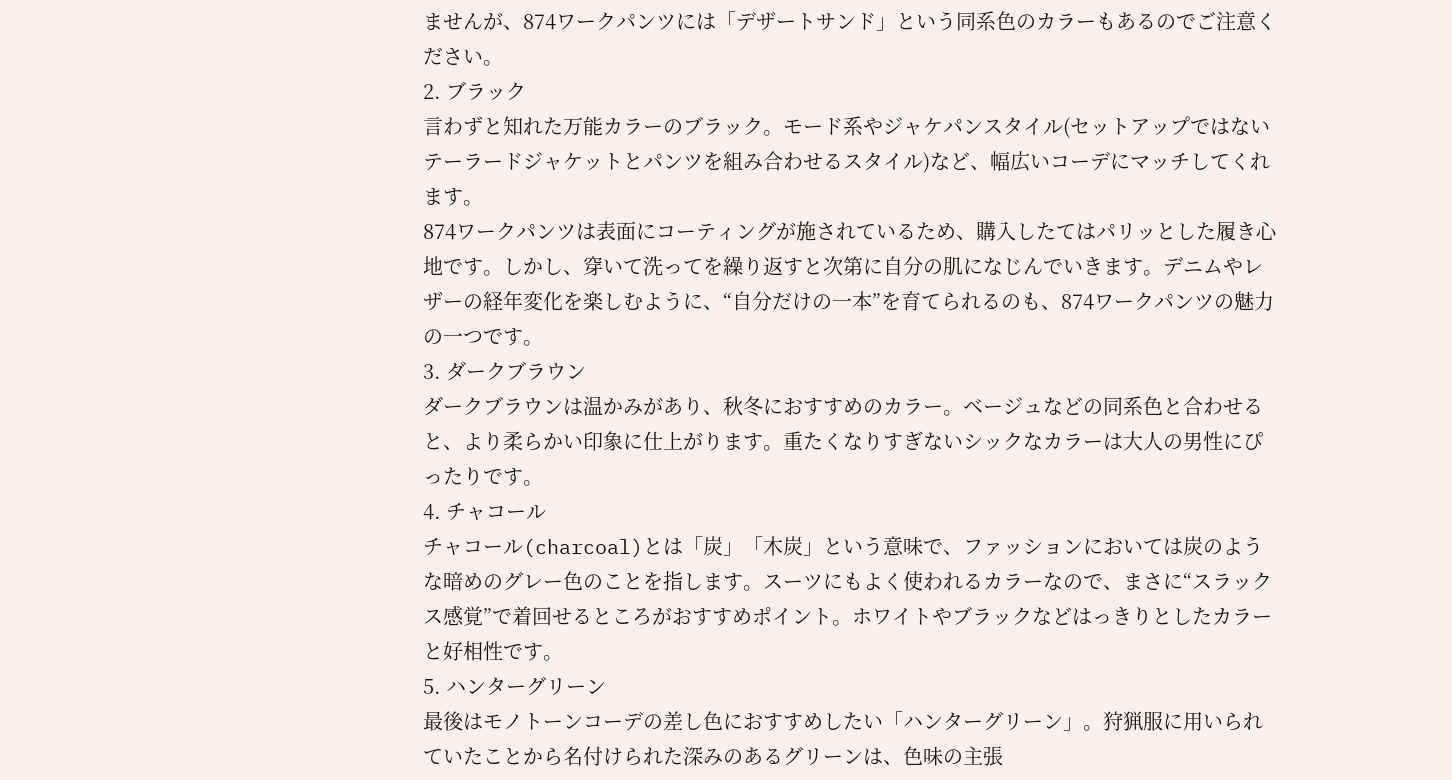ませんが、874ワークパンツには「デザートサンド」という同系色のカラーもあるのでご注意ください。
2. ブラック
言わずと知れた万能カラーのブラック。モード系やジャケパンスタイル(セットアップではないテーラードジャケットとパンツを組み合わせるスタイル)など、幅広いコーデにマッチしてくれます。
874ワークパンツは表面にコーティングが施されているため、購入したてはパリッとした履き心地です。しかし、穿いて洗ってを繰り返すと次第に自分の肌になじんでいきます。デニムやレザーの経年変化を楽しむように、“自分だけの一本”を育てられるのも、874ワークパンツの魅力の一つです。
3. ダークブラウン
ダークブラウンは温かみがあり、秋冬におすすめのカラー。ベージュなどの同系色と合わせると、より柔らかい印象に仕上がります。重たくなりすぎないシックなカラーは大人の男性にぴったりです。
4. チャコール
チャコール(charcoal)とは「炭」「木炭」という意味で、ファッションにおいては炭のような暗めのグレー色のことを指します。スーツにもよく使われるカラーなので、まさに“スラックス感覚”で着回せるところがおすすめポイント。ホワイトやブラックなどはっきりとしたカラーと好相性です。
5. ハンターグリーン
最後はモノトーンコーデの差し色におすすめしたい「ハンターグリーン」。狩猟服に用いられていたことから名付けられた深みのあるグリーンは、色味の主張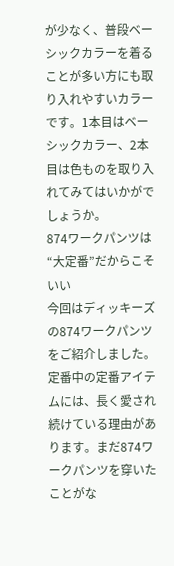が少なく、普段ベーシックカラーを着ることが多い方にも取り入れやすいカラーです。1本目はベーシックカラー、2本目は色ものを取り入れてみてはいかがでしょうか。
874ワークパンツは“大定番”だからこそいい
今回はディッキーズの874ワークパンツをご紹介しました。定番中の定番アイテムには、長く愛され続けている理由があります。まだ874ワークパンツを穿いたことがな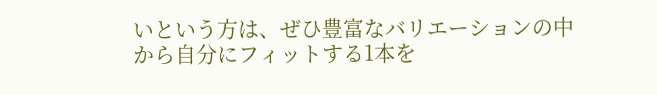いという方は、ぜひ豊富なバリエーションの中から自分にフィットする1本を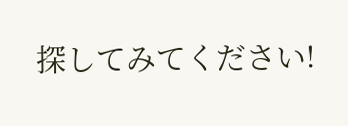探してみてください!